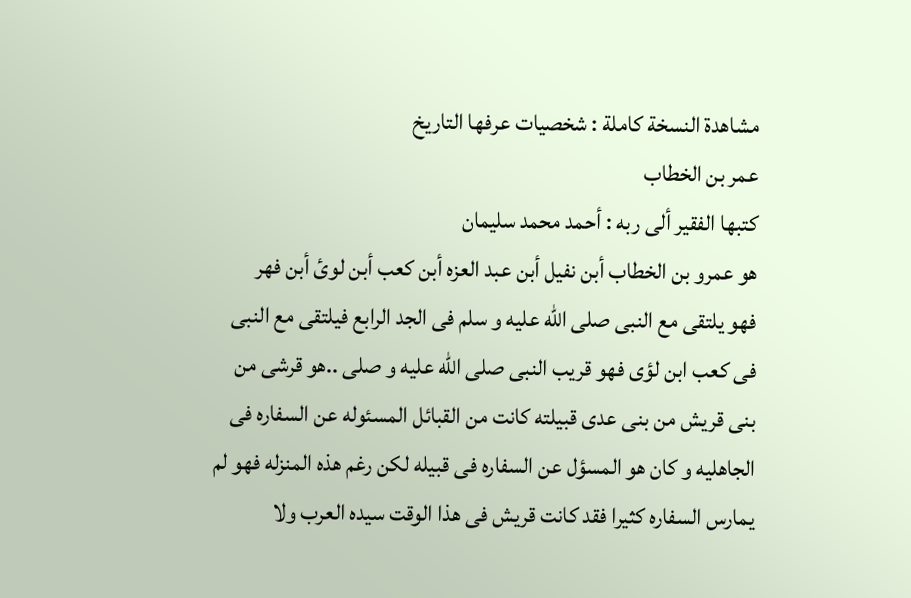مشاهدة النسخة كاملة : شخصيات عرفها التاريخ
عمر بن الخطاب
كتبها الفقير ألى ربه : أحمد محمد سليمان
هو عمرو بن الخطاب أبن نفيل أبن عبد العزه أبن كعب أبن لوئ أبن فهر
فهو يلتقى مع النبى صلى الله عليه و سلم فى الجد الرابع فيلتقى مع النبى فى كعب ابن لؤى فهو قريب النبى صلى الله عليه و صلى ..هو قرشى من بنى قريش من بنى عدى قبيلته كانت من القبائل المسئوله عن السفاره فى الجاهليه و كان هو المسؤل عن السفاره فى قبيله لكن رغم هذه المنزله فهو لم يمارس السفاره كثيرا فقد كانت قريش فى هذا الوقت سيده العرب ولا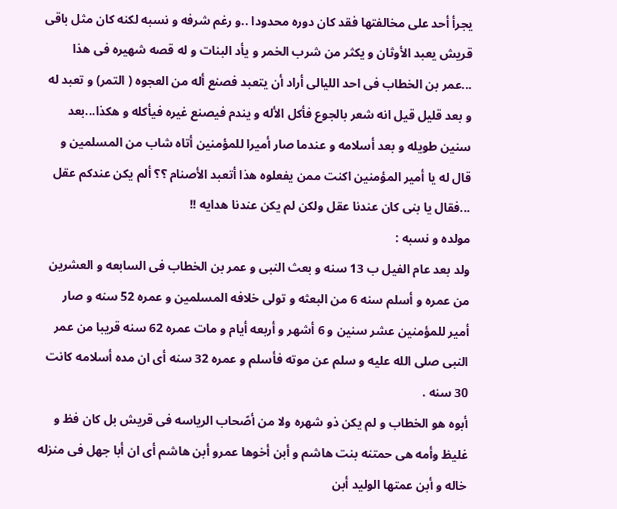يجرأ أحد على مخالفتها فقد كان دوره محدودا ..و رغم شرفه و نسبه لكنه كان مثل باقى قريش يعبد الأوثان و يكثر من شرب الخمر و يأد البنات و له قصه شهيره فى هذا ...عمر بن الخطاب فى احد الليالى أراد أن يتعبد فصنع أله من العجوه ( التمر) و تعبد له و بعد قليل قيل انه شعر بالجوع فأكل الأله و يندم فيصنع غيره فيأكله و هكذا...بعد سنين طويله و بعد أسلامه و عندما صار أميرا للمؤمنين أتاه شاب من المسلمين و قال له يا أمير المؤمنين اكنت ممن يفعلوه هذا أتعبد الأصنام ؟؟ ألم يكن عندكم عقل ...فقال يا بنى كان عندنا عقل ولكن لم يكن عندنا هدايه !!
مولده و نسبه :
ولد بعد عام الفيل ب 13 سنه و بعث النبى و عمر بن الخطاب فى السابعه و العشرين من عمره و أسلم سنه 6 من البعثه و تولى خلافه المسلمين و عمره 52 سنه و صار أمير للمؤمنين عشر سنين و 6 أشهر و أربعه أيام و مات عمره 62 سنه قريبا من عمر النبى صلى الله عليه و سلم عن موته فأسلم و عمره 32 سنه أى ان مده أسلامه كانت 30 سنه .
أبوه هو الخطاب و لم يكن ذو شهره ولا من أصًحاب الرياسه فى قريش بل كان فظ و غليظ وأمه هى حمتنه بنت هاشم و أبن أخوها عمرو أبن هاشم أى ان أبا جهل فى منزله خاله و أبن عمتها الوليد أبن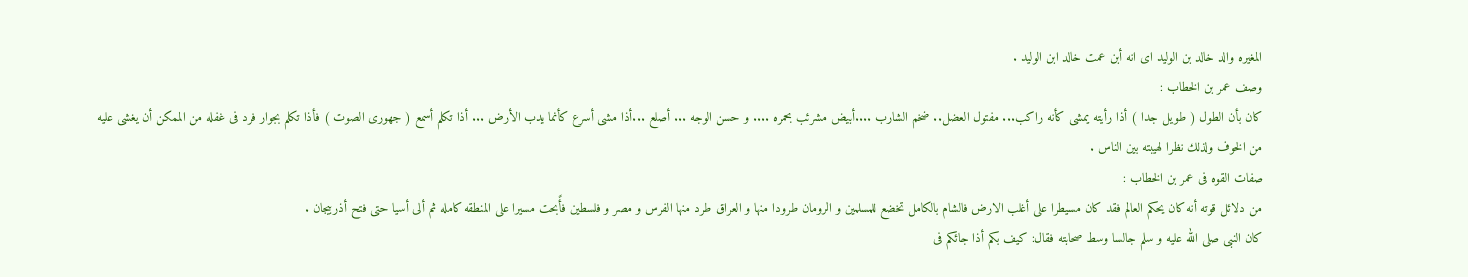المغيره والد خالد بن الوليد اى انه أبن عمت خالد ابن الوليد .
وصف عمر بن الخطاب :
كان بأن الطول ( طويل جدا ) أذا رأيته يمشى كأنه راكب... مفتول العضل.. ضخم الشارب ....أبيض مشرئب بحمره .... و حسن الوجه ... أصلع ...أذا مشى أسرع كأنما يدب الأرض ... أذا تكلم أسمع ( جهورى الصوت ) فأذا تكلم بجوار فرد فى غفله من الممكن أن يغشى عليه من الخوف ولذلك نظرا لهيبته بين الناس .
صفات القوه فى عمر بن الخطاب :
من دلائل قوته أنه كان يحكم العالم فقد كان مسيطرا على أغلب الارض فالشام بالكامل تخضع للمسلمين و الرومان طرودا منها و العراق طرد منها الفرس و مصر و فلسطين فأًبحت مسيرا على المنطقه كامله ثم ألى أسيا حتى فتح أذربيجان .
كان النبى صلى الله عليه و سلم جالسا وسط صحابته فقال: كيف بكم أذا جائكم فى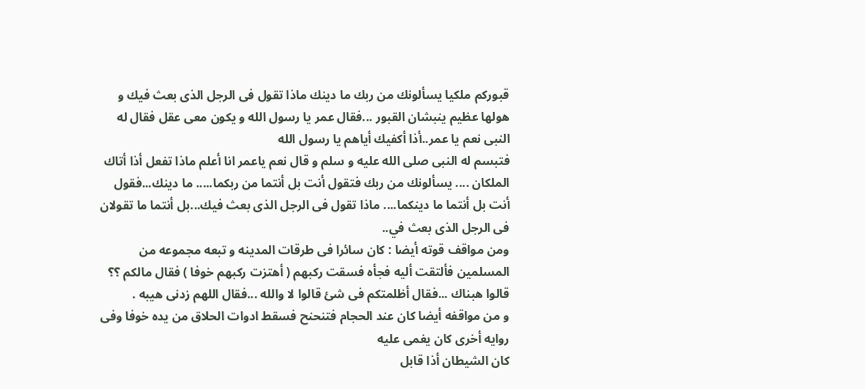قبوركم ملكيا يسألونك من ربك ما دينك ماذا تقول فى الرجل الذى بعث فيك و هولها عظيم ينبشان القبور ...فقال عمر يا رسول الله و يكون معى عقل فقال له النبى نعم يا عمر..أذا أكفيك أياهم يا رسول الله
فتبسم له النبى صلى الله عليه و سلم و قال نعم ياعمر انا أعلم ماذا تفعل أذا أتاك الملكان .... يسألونك من ربك فتقول أنت بل أنتما من ربكما..... ما دينك...فقول أنت بل أنتما ما دينكما.... ماذا تقول فى الرجل الذى بعث فيك...بل أنتما ما تقولان فى الرجل الذى بعث في..
ومن مواقف قوته أيضا : كان سائرا فى طرقات المدينه و تبعه مجموعه من المسلمين فألتقت أليه فجأه فسقت ركبهم ( أهتزت ركبهم خوفا ) فقال مالكم ؟؟ قالوا هبناك ...فقال أظلمتكم فى شئ قالوا لا والله ...فقال اللهم زدنى هيبه .
و من مواقفه أيضا كان عند الحجام فتنحنح فسقط ادوات الحلاق من يده خوفا وفى روايه أخرى كان يغمى عليه
كان الشيطان أذا قابل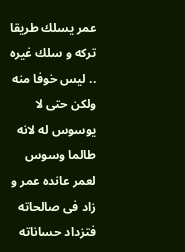عمر يسلك طريقا تركه و سلك غيره .. ليس خوفا منه ولكن حتى لا يوسوس له لانه طالما وسوس لعمر عانده عمر و زاد فى صالحاته فتزداد حساناته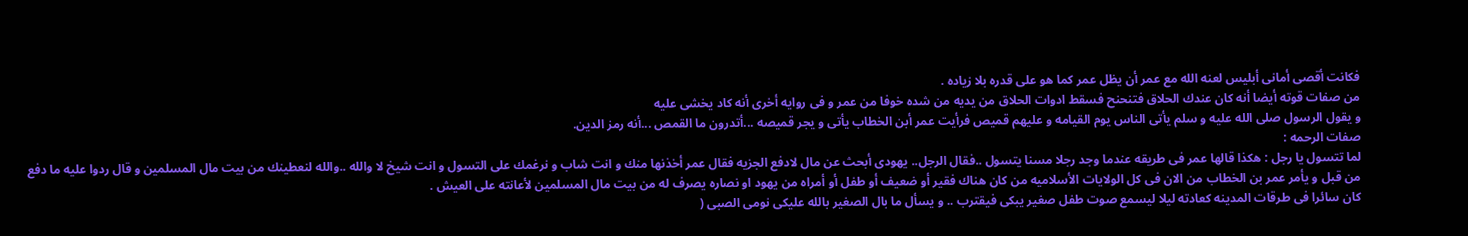فكانت أقصى أمانى أبليس لعنه الله مع عمر أن يظل عمر كما هو على قدره بلا زياده .
من صفات قوته أيضا أنه كان عندك الحلاق فتنحنح فسقط ادوات الحلاق من يديه من شده خوفا من عمر و فى روايه أخرى أنه كاد يخشى عليه
و يقول الرسول صلى الله عليه و سلم يأتى الناس يوم القيامه و عليهم قميص فرأيت عمر أبن الخطاب يأتى و يجر قميصه ...أتدرون ما القمص ...أنه رمز الدين.
صفات الرحمه :
لما تتسول يا رجل : هكذا قالها عمر فى طريقه عندما وجد رجلا مسنا يتسول ..فقال الرجل.. يهودى أبحث عن مال لادفع الجزيه فقال عمر أخذنها منك و انت شاب و نرغمك على التسول و انت شيخ لا والله ..والله لنعطينك من بيت مال المسلمين و قال ردوا عليه ما دفع من قبل و يأمر عمر بن الخطاب من الان فى كل الولايات الأسلاميه من كان هناك فقير أو ضعيف أو طفل أو أمراه من يهود او نصاره يصرف له من بيت مال المسلمين لأعانته على العيش .
كان سائرا فى طرقات المدينه كعادته ليلا ليسمع صوت طفل صغير يبكى فيقترب .. و يسأل ما بال الصغير بالله عليكى نومى الصبى (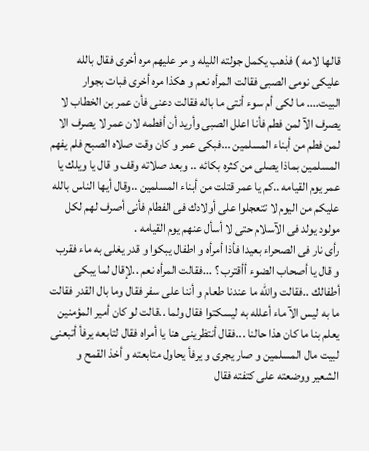قالها لامه ) فذهب يكمل جولته الليله و مر عليهم مره أخرى فقال بالله عليكى نومى الصبى فقالت المرأه نعم و هكذا مره أخرى فبات بجوار البيت.... ما لكى أم سوء أنتى ما باله فقالت دعنى فأن عمر بن الخطاب لا يصرف الآ لمن فطم فأنا اعلل الصبى وأريد أن أفطمه لان عمر لا يصرف الا لمن فطم من أبناء المسلمين ...فبكى عمر و كان وقت صلاه الصبح فلم يفهم المسلمين بماذا يصلى من كثره بكائه .. وبعد صلاته وقف و قال يا ويلك يا عمر يوم القيامه ..كم يا عمر قتلت من أبناء المسلمين ..وقال أيها الناس بالله عليكم من اليوم لا تتعجلوا على أولادك فى الفطام فأنى أصرف لهم لكل مولود يولد فى الآسلام حتى لا أسأل عنهم يوم القيامه .
رأى نار فى الصحراء بعيدا فأذا أمرأه و اطفال يبكوا و قدر يغلى به ماء فقرب و قال يا أصحاب الضوء أأقترب ؟ ...فقالت المرأه نعم ..لإقال لما يبكى أطفالك ..فقالت والله ما عندنا طعام و أننا على سفر فقال وما بال القدر فقالت ما به ليس الآ ماء أعلله به ليسكتوا فقال ولما ..قالت لو كان أمير المؤمنين يعلم بنا ما كان هذا حالنا ...فقال أنتظرينى هنا يا أمراه فقال لتابعه يرفأ أتبعنى لبيت مال المسلمين و صار يجرى و يرفأ يحاول متابعته و أخذ القمح و الشعير ووضعته على كتفته فقال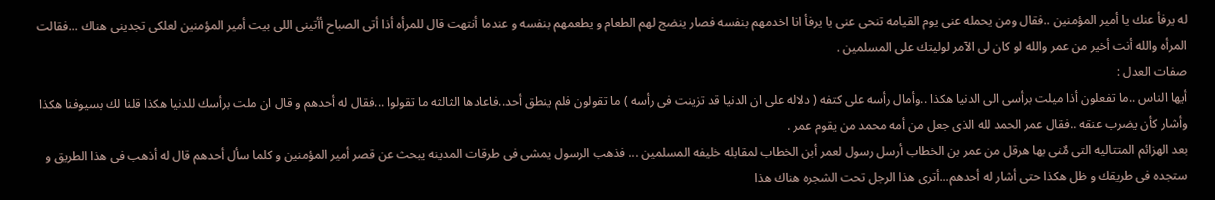له يرفأ عنك يا أمير المؤمنين ..فقال ومن يحمله عنى يوم القيامه تنحى عنى يا يرفأ انا اخدمهم بنفسه فصار ينضج لهم الطعام و يطعمهم بنفسه و عندما أنتهت قال للمرأه أذا أتى الصباح أأتينى اللى بيت أمير المؤمنين لعلكى تجدينى هناك ...فقالت المرأه والله أنت أخير من عمر والله لو كان لى الآمر لوليتك على المسلمين .
صفات العدل :
أيها الناس ..ما تفعلون أذا ميلت برأسى الى الدنيا هكذا ..وأمال رأسه على كتفه ( دلاله على ان الدنيا قد تزينت فى رأسه ) ما تقولون فلم ينطق أحد..فاعادها الثالثه ما تقولوا ...فقال له أحدهم و قال ان ملت برأسك للدنيا هكذا قلنا لك بسيوفنا هكذا وأشار كأن يضرب عنقه ..فقال عمر الحمد لله الذى جعل من أمه محمد من يقوم عمر .
بعد الهزائم المتتاليه التى مٌنى بها هرقل من عمر بن الخطاب أرسل رسول لعمر أبن الخطاب لمقابله خليفه المسلمين ... فذهب الرسول يمشى فى طرقات المدينه يبحث عن قصر أمير المؤمنين و كلما سأل أحدهم قال له أذهب فى هذا الطريق و ستجده فى طريقك و ظل هكذا حتى أشار له أحدهم...أترى هذا الرجل تحت الشجره هناك هذا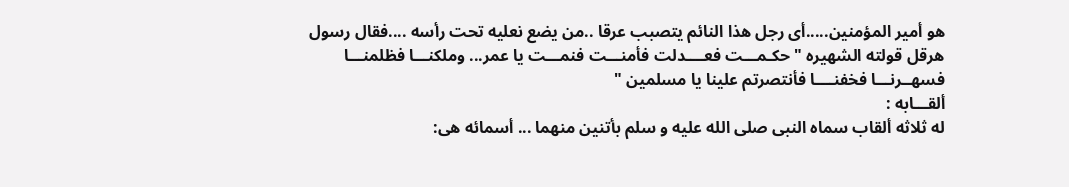هو أمير المؤمنين.....أى رجل هذا النائم يتصبب عرقا ..من يضع نعليه تحت رأسه ....فقال رسول هرقل قولته الشهيره " حكـمـــت فعــــدلت فأمنـــت فنمـــت يا عمر... وملكنـــا فظلمنـــا فسهــرنـــا فخفنــــا فأنتصرتم علينا يا مسلمين "
ألقـــابه :
له ثلاثه ألقاب سماه النبى صلى الله عليه و سلم بأتنين منهما ... أسمائه هى: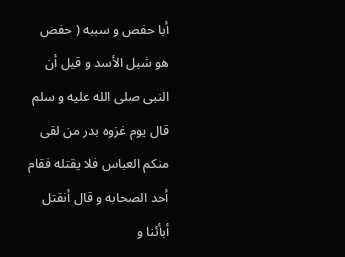أبا حفص و سببه ( حفص هو شبل الأسد و قيل أن النبى صلى الله عليه و سلم قال يوم غزوه بدر من لقى منكم العباس فلا يقتله فقام أحد الصحابه و قال أنقتل أبأئنا و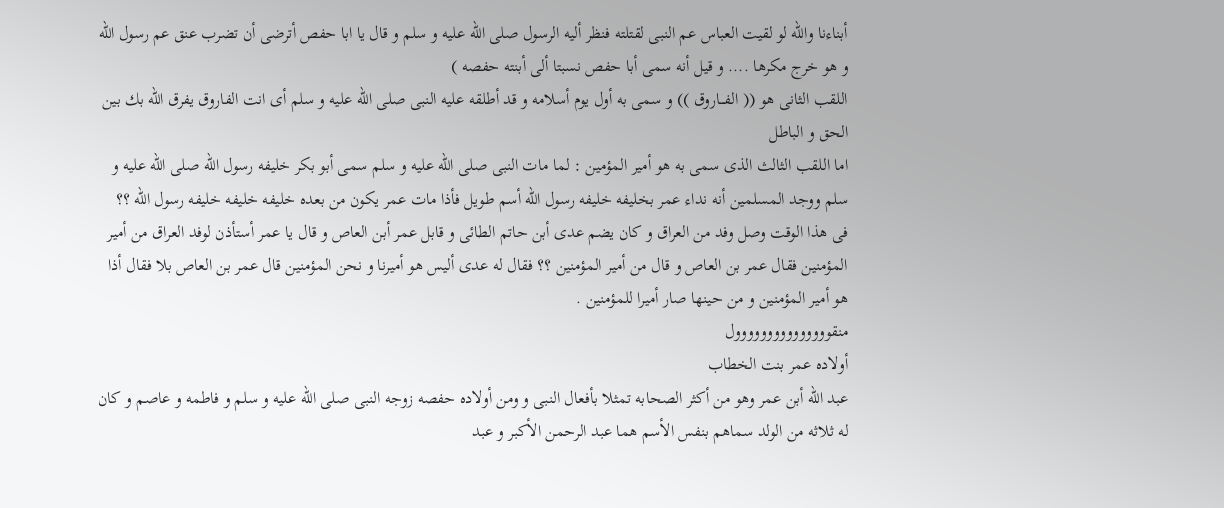أبناءنا والله لو لقيت العباس عم النبى لقتلته فنظر أليه الرسول صلى الله عليه و سلم و قال يا ابا حفص أترضى أن تضرب عنق عم رسول الله و هو خرج مكرها .... و قيل أنه سمى أبا حفص نسبتا ألى أبنته حفصه )
اللقب الثانى هو (( الفـــاروق )) و سمى به أول يوم أسلامه و قد أطلقه عليه النبى صلى الله عليه و سلم أى انت الفاروق يفرق الله بك بين الحق و الباطل
اما اللقب الثالث الذى سمى به هو أمير المؤمين : لما مات النبى صلى الله عليه و سلم سمى أبو بكر خليفه رسول الله صلى الله عليه و سلم ووجد المسلمين أنه نداء عمر بخليفه خليفه رسول الله أسم طويل فأذا مات عمر يكون من بعده خليفه خليفه خليفه رسول الله ؟؟
فى هذا الوقت وصل وفد من العراق و كان يضم عدى أبن حاتم الطائى و قابل عمر أبن العاص و قال يا عمر أستأذن لوفد العراق من أمير المؤمنين فقال عمر بن العاص و قال من أمير المؤمنين ؟؟ فقال له عدى أليس هو أميرنا و نحن المؤمنين قال عمر بن العاص بلا فقال أذا هو أمير المؤمنين و من حينها صار أميرا للمؤمنين .
منقووووووووووووووول
أولاده عمر بنت الخطاب
عبد الله أبن عمر وهو من أكثر الصحابه تمثلا بأفعال النبى و ومن أولاده حفصه زوجه النبى صلى الله عليه و سلم و فاطمه و عاصم و كان له ثلاثه من الولد سماهم بنفس الأسم هما عبد الرحمن الأكبر و عبد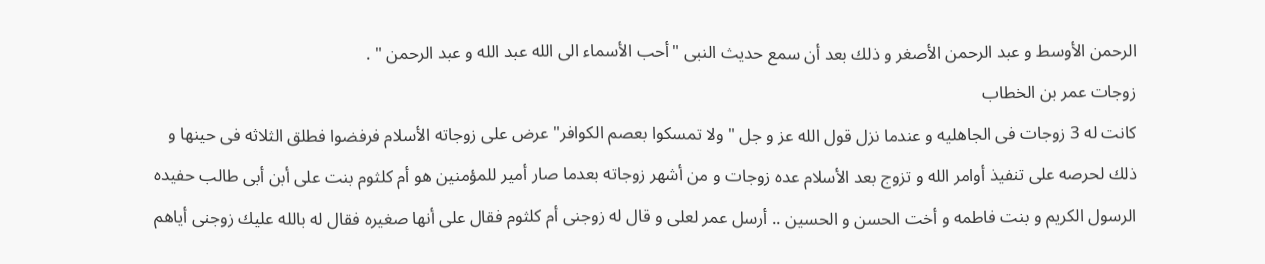الرحمن الأوسط و عبد الرحمن الأصغر و ذلك بعد أن سمع حديث النبى "أحب الأسماء الى الله عبد الله و عبد الرحمن " .
زوجات عمر بن الخطاب
كانت له 3 زوجات فى الجاهليه و عندما نزل قول الله عز و جل " ولا تمسكوا بعصم الكوافر" عرض على زوجاته الأسلام فرفضوا فطلق الثلاثه فى حينها و ذلك لحرصه على تنفيذ أوامر الله و تزوج بعد الأسلام عده زوجات و من أشهر زوجاته بعدما صار أمير للمؤمنين هو أم كلثوم بنت على أبن أبى طالب حفيده الرسول الكريم و بنت فاطمه و أخت الحسن و الحسين .. أرسل عمر لعلى و قال له زوجنى أم كلثوم فقال على أنها صغيره فقال له بالله عليك زوجنى أياهم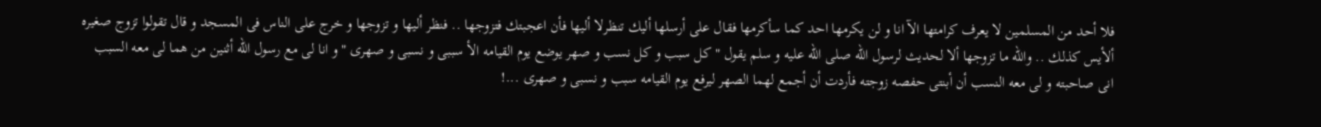فلا أحد من المسلمين لا يعرف كرامتها الآ انا و لن يكرمها احد كما سأكرمها فقال على أرسلها أليك تنظرلا أليها فأن اعجبتك فتزوجها .. فنظر أليها و تزوجها و خرج على الناس فى المسجد و قال تقولوا تزوج صغيره ألأيس كذلك .. والله ما تزوجها ألا لحديث لرسول الله صلى الله عليه و سلم يقول " كل سبب و كل نسب و صهر يوضع يوم القيامه الأ سببى و نسبى و صهرى " و انا لى مع رسول الله أثنين من هما لى معه السبب انى صاحبته و لى معه النسب أن أبنتى حفصه زوجته فأردت أن أجمع لهما الصهر ليرفع يوم القيامه سبب و نسبى و صهرى ...!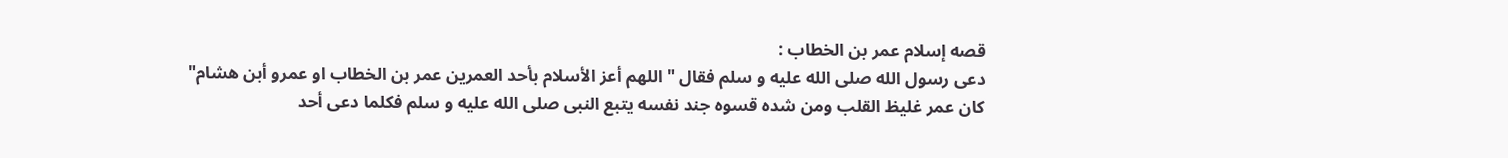قصه إسلام عمر بن الخطاب :
دعى رسول الله صلى الله عليه و سلم فقال " اللهم أعز الأسلام بأحد العمرين عمر بن الخطاب او عمرو أبن هشام"
كان عمر غليظ القلب ومن شده قسوه جند نفسه يتبع النبى صلى الله عليه و سلم فكلما دعى أحد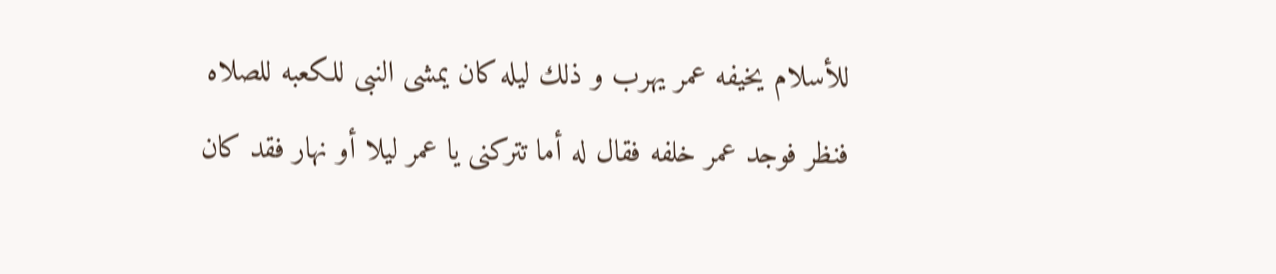للأسلام يخيفه عمر يهرب و ذلك ليله كان يمشى النبى للكعبه للصلاه فنظر فوجد عمر خلفه فقال له أما تتركنى يا عمر ليلا أو نهار فقد كان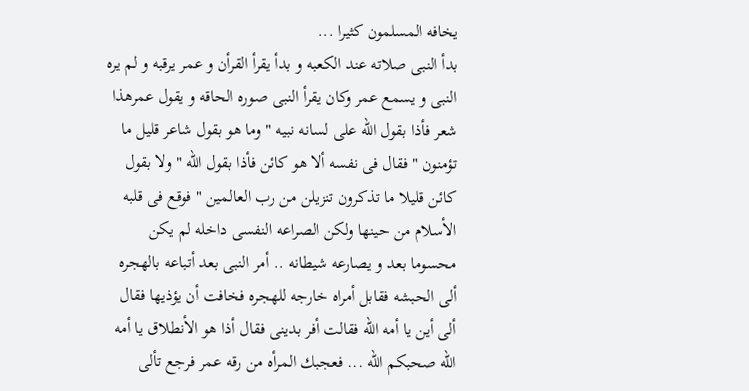يخافه المسلمون كثيرا ...
بدأ النبى صلاته عند الكعبه و بدأ يقرأ القرأن و عمر يرقبه و لم يره النبى و يسمع عمر وكان يقرأ النبى صوره الحاقه و يقول عمرهذا شعر فأذا بقول الله على لسانه نبيه " وما هو بقول شاعر قليل ما تؤمنون " فقال فى نفسه ألا هو كائن فأذا بقول الله " ولا بقول كائن قليلا ما تذكرون تنزيلن من رب العالمين " فوقع فى قلبه الأسلام من حينها ولكن الصراعه النفسى داخله لم يكن محسوما بعد و يصارعه شيطانه .. أمر النبى بعد أتباعه بالهجره ألى الحبشه فقابل أمراه خارجه للهجره فخافت أن يؤذيها فقال ألى أين يا أمه الله فقالت أفر بدينى فقال أذا هو الأنطلاق يا أمه الله صحبكم الله ... فعجبك المرأه من رقه عمر فرجع تألى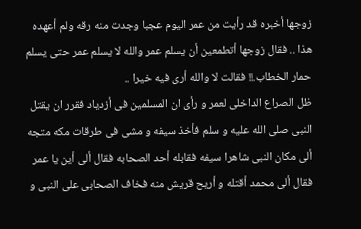زوجها أخبره قد رأيت من عمر اليوم عجبا وجدت منه رقه ولم أعهده هذا .. فقال زوجها أتطمعين أن يسلم عمر والله لا يسلم عمر حتى يسلم حمار الخطاب.!! فقالت لا والله أرى فيه خيرا ..
ظل الصراع الداخلى لعمر و رأى ان المسلمين فى أزدياد فقرر ان يقتل النبى صلى الله عليه و سلم فأخذ سيفه و مشى فى طرقات مكه متجه ألى مكان النبى شاهرا سيفه فقابله أحد الصحابه فقال ألى أين يا عمر فقال ألى محمد أقتله و أريح قريش منه فخاف الصحابى على النبى و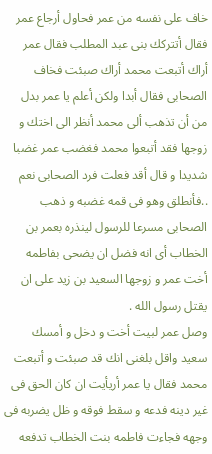خاف على نفسه من عمر فحاول أرجاع عمر فقال أتتركك بنى عبد المطلب فقال عمر أراك أتبعت محمد أراك صبئت فخاف الصحابى فقال أبدا ولكن أعلم يا عمر بدل من أن تذهب ألى محمد أنظر الى اختك و زوجها فقد أتبعوا محمد فغضب عمر غضبا شديدا و قال أقد فعلت فرد الصحابى نعم ..فأنطلق وهو فى قمه غضبه و ذهب الصحابى مسرعا للرسول لينذره بعمر بن الخطاب أى انه فضل ان يضحى بفاطمه أخت عمر و زوجها السعيد بن زيد على ان يقتل رسول الله .
وصل عمر لبيت أخت و دخل و أمسك سعيد واقل بلغنى انك قد صبئت و أتبعت محمد فقال يا عمر أريأيت ان كان الحق فى غير دينه فدعه و سقط فوقه و ظل يضربه فى وجهه فجاءت فاطمه بنت الخطاب تدفعه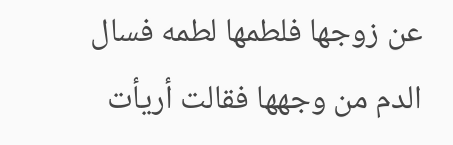عن زوجها فلطمها لطمه فسال الدم من وجهها فقالت أريأت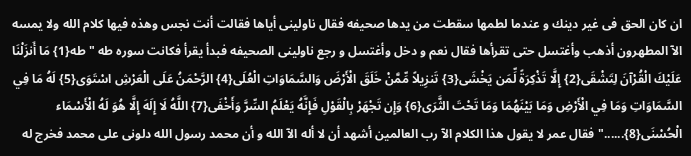ان كان الحق فى غير دينك و عندما لطمها سقطت من يدها صحيفه فقال ناولينى أياها فقالت أنت نجس وهذه فيها كلام الله ولا يمسه الآ المطهرون أذهب وأغتسل حتى تقرأها فقال نعم و دخل وأغتسل و رجع ناولينى الصحيفه فبدأ يقرأ فكانت سوره طه " طه{1} مَا أَنزَلْنَا عَلَيْكَ الْقُرْآنَ لِتَشْقَى{2} إِلَّا تَذْكِرَةً لِّمَن يَخْشَى{3} تَنزِيلاً مِّمَّنْ خَلَقَ الْأَرْضَ وَالسَّمَاوَاتِ الْعُلَى{4} الرَّحْمَنُ عَلَى الْعَرْشِ اسْتَوَى{5} لَهُ مَا فِي السَّمَاوَاتِ وَمَا فِي الْأَرْضِ وَمَا بَيْنَهُمَا وَمَا تَحْتَ الثَّرَى{6} وَإِن تَجْهَرْ بِالْقَوْلِ فَإِنَّهُ يَعْلَمُ السِّرَّ وَأَخْفَى{7} اللَّهُ لَا إِلَهَ إِلَّا هُوَ لَهُ الْأَسْمَاء الْحُسْنَى{8}......" فقال عمر لا يقول هذا الكلام الآ رب العالمين أشهد أن لا أله الآ الله و أن محمد رسول الله دلونى على محمد فخرج له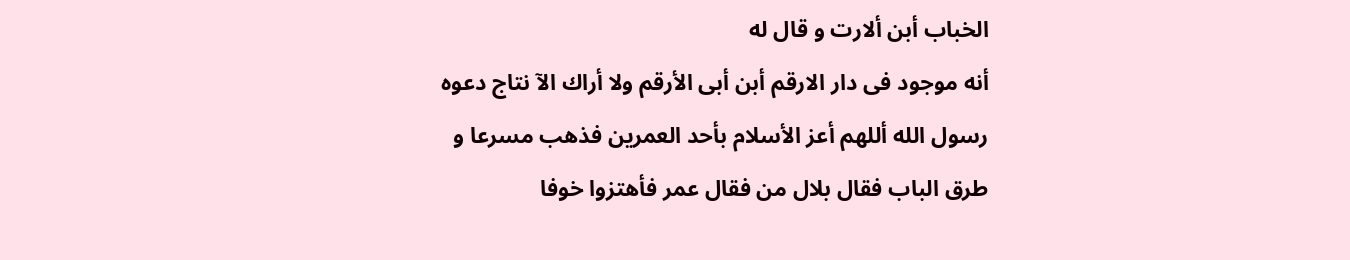الخباب أبن ألارت و قال له
أنه موجود فى دار الارقم أبن أبى الأرقم ولا أراك الآ نتاج دعوه رسول الله أللهم أعز الأسلام بأحد العمرين فذهب مسرعا و طرق الباب فقال بلال من فقال عمر فأهتزوا خوفا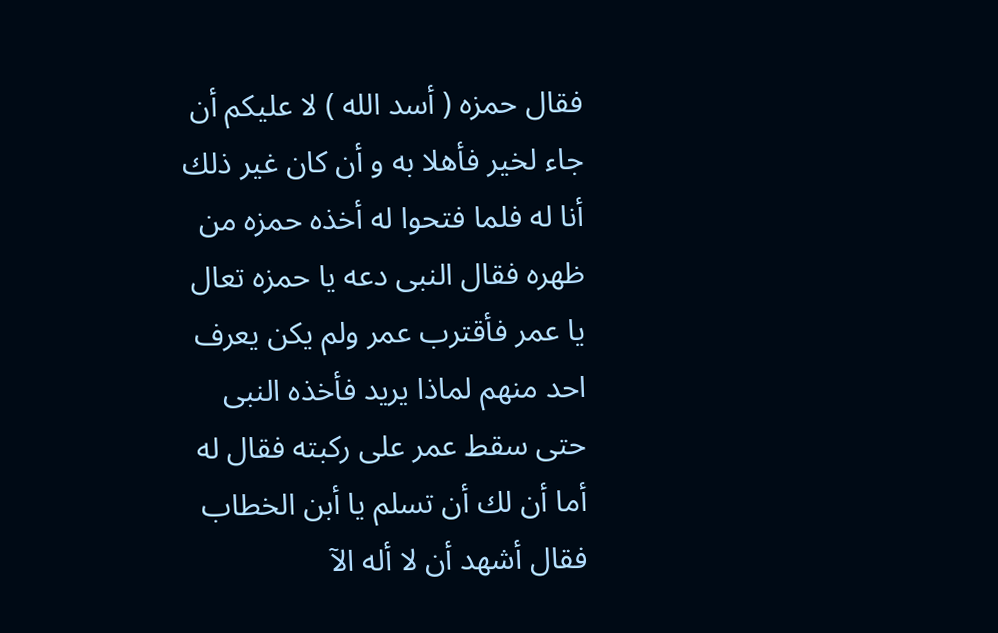فقال حمزه ( أسد الله ) لا عليكم أن جاء لخير فأهلا به و أن كان غير ذلك أنا له فلما فتحوا له أخذه حمزه من ظهره فقال النبى دعه يا حمزه تعال يا عمر فأقترب عمر ولم يكن يعرف احد منهم لماذا يريد فأخذه النبى حتى سقط عمر على ركبته فقال له أما أن لك أن تسلم يا أبن الخطاب فقال أشهد أن لا أله الآ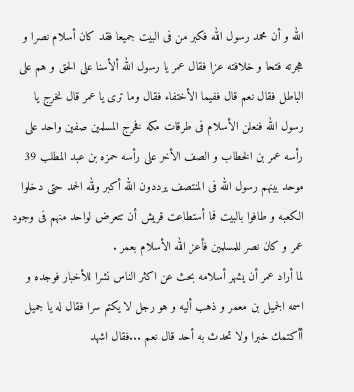الله و أن محمد رسول الله فكبر من فى البيت جميعا فقد كان أسلام نصرا و هجرته فتحا و خلافته عزا فقال عمر يا رسول الله ألأسنا على الحق و هم على الباطل فقال نعم قال ففيما الأختفاء فقال وما ترى يا عمر قال نخرج يا رسول الله فنعلن الأسلام فى طرقات مكه فخرج المسلمين صفين واحد على رأسه عمر بن الخطاب و الصف الأخر على رأسه حمزه بن عبد المطلب 39 موحد بينهم رسول الله فى المنتصف يرددون الله أكبر ولله الحمد حتى دخلوا الكعبه و طافوا بالبيت فما أستطاعت قريش أن تتعرض لواحد منهم فى وجود عمر و كان نصر للمسلمين فأعز الله الأسلام بعمر .
لما أراد عمر أن يشهر أسلامه بحث عن اكثر الناس نشرا للأخبار فوجده و اسمه الجميل بن معمر و ذهب أليه و هو رجل لا يكتم سرا فقال له يا جميل أأكتمك خبرا ولا تحدث به أحد قال نعم ...فقال اشهد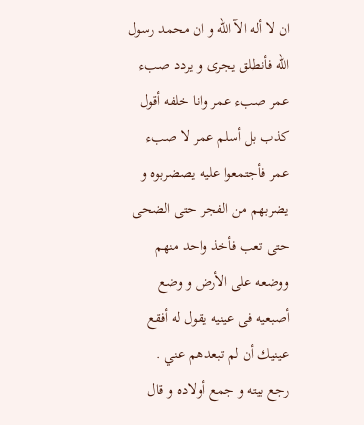ان لا أله الآ الله و ان محمد رسول الله فأنطلق يجرى و يردد صبء عمر صبء عمر وانا خلفه أقول كذب بل أسلم عمر لا صبء عمر فأجتمعوا عليه يصضربوه و يضربهم من الفجر حتى الضحى حتى تعب فأخذ واحد منهم ووضعه على الأرض و وضع أصبعيه فى عينيه يقول له أفقع عينيك أن لم تبعدهم عني .
رجع بيته و جمع أولاده و قال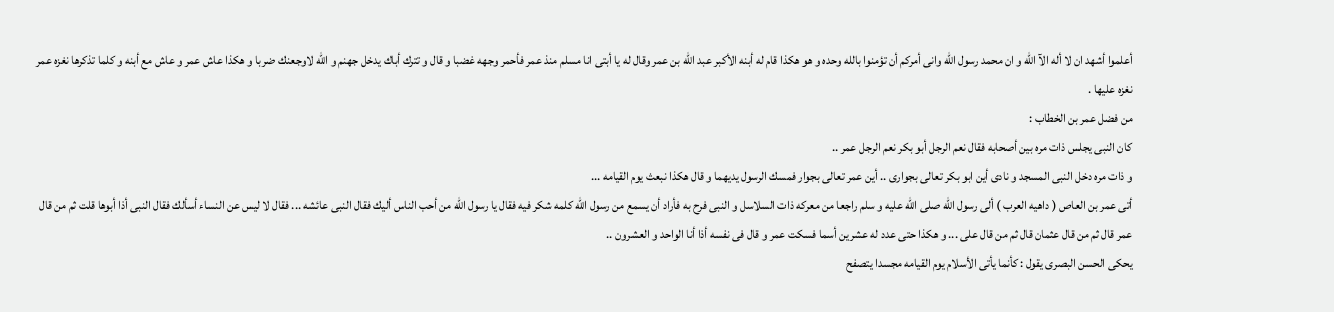أعلموا أشهد ان لا أله الآ الله و ان محمد رسول الله وانى أمركم أن تؤمنوا بالله وحده و هو هكذا قام له أبنه الأكبر عبد الله بن عمر وقال له يا أبتى انا مسلم منذ عمر فأحمر وجهه غضبا و قال و تترك أباك يدخل جهنم و الله لاوجعنك ضربا و هكذا عاش عمر و عاش مع أبنه و كلما تذكرها نغزه عمر نغزه عليها .
من فضل عمر بن الخطاب :
كان النبى يجلس ذات مره بين أصحابه فقال نعم الرجل أبو بكر نعم الرجل عمر ..
و ذات مره دخل النبى المسجد و نادى أين ابو بكر تعالى بجوارى .. أين عمر تعالى بجوار فمسك الرسول يديهما و قال هكذا نبعث يوم القيامه ...
أتى عمر بن العاص ( داهيه العرب ) ألى رسول الله صلى الله عليه و سلم راجعا من معركه ذات السلاسل و النبى فرح به فأراد أن يسمع من رسول الله كلمه شكر فيه فقال يا رسول الله من أحب الناس أليك فقال النبى عائشه ... فقال لا ليس عن النساء أسألك فقال النبى أذا أبوها قلت ثم من قال عمر قال ثم من قال عثمان قال ثم من قال على ... و هكذا حتى عدد له عشرين أسما فسكت عمر و قال فى نفسه أذا أنا الواحد و العشرون ..
يحكى الحسن البصرى يقول : كأنما يأتى الأسلام يوم القيامه مجسدا يتصفح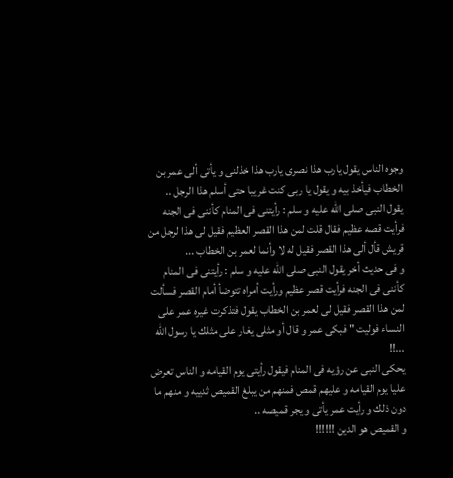وجوه الناس يقول يارب هذا نصرى يارب هذا خذلنى و يأتى ألى عمر بن الخطاب فيأخذ بيه و يقول يا ربى كنت غريبا حتى أسلم هذا الرجل ..
يقول النبى صلى الله عليه و سلم : رأيتنى فى المنام كأننى فى الجنه فرأيت قصه عظيم فقال قلت لمن هذا القصر العظيم فقيل لى هذا لرجل من قريش قأل ألى هذا القصر فقيل له لا وأنما لعمر بن الخطاب ...
و فى حديث أخر يقول النبى صلى الله عليه و سلم : رأيتنى فى المنام كأننى فى الجنه فرأيت قصر عظيم ورأيت أمراه تتوضأ أمام القصر فسألت لمن هذا القصر فقيل لى لعمر بن الخطاب يقول فتذكرت غيره عمر على النساء فوليت " فبكى عمر و قال أو مثلى يغار على مثلك يا رسول الله ...!!
يحكى النبى عن رؤيه فى المنام فيقول رأيتى يوم القيامه و الناس تعرض عليا يوم القيامه و عليهم قمص فمنهم من يبلغ القميص ثدييه و منهم ما دون ذلك و رأيت عمر يأتى و يجر قميصه ..
و القميص هو الدين !!!!!!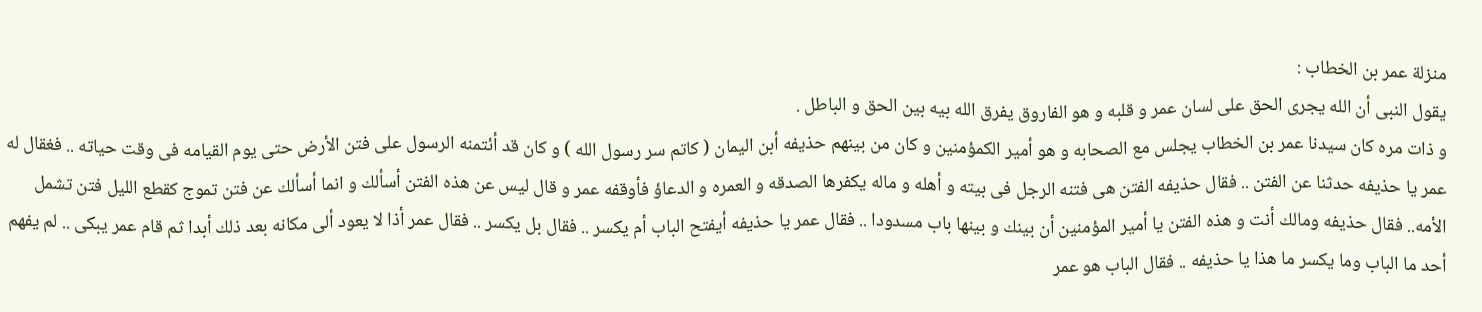منزلة عمر بن الخطاب :
يقول النبى أن الله يجرى الحق على لسان عمر و قلبه و هو الفاروق يفرق الله بيه بين الحق و الباطل .
و ذات مره كان سيدنا عمر بن الخطاب يجلس مع الصحابه و هو أمير الكمؤمنين و كان من بينهم حذيفه أبن اليمان ( كاتم سر رسول الله ) و كان قد أئتمنه الرسول على فتن الأرض حتى يوم القيامه فى وقت حياته .. فغقال له عمر يا حذيفه حدثنا عن الفتن .. فقال حذيفه الفتن هى فتنه الرجل فى بيته و أهله و ماله يكفرها الصدقه و العمره و الدعاؤ فأوقفه عمر و قال ليس عن هذه الفتن أسألك و انما أسألك عن فتن تموج كقطع الليل فتن تشمل الأمه.. فقال حذيفه ومالك أنت و هذه الفتن يا أمير المؤمنين أن بينك و بينها باب مسدودا .. فقال عمر يا حذيفه أيفتح الباب أم يكسر .. فقال بل يكسر .. فقال عمر أذا لا يعود ألى مكانه بعد ذلك أبدا ثم قام عمر يبكى .. لم يفهم أحد ما الباب وما يكسر ما هذا يا حذيفه .. فقال الباب هو عمر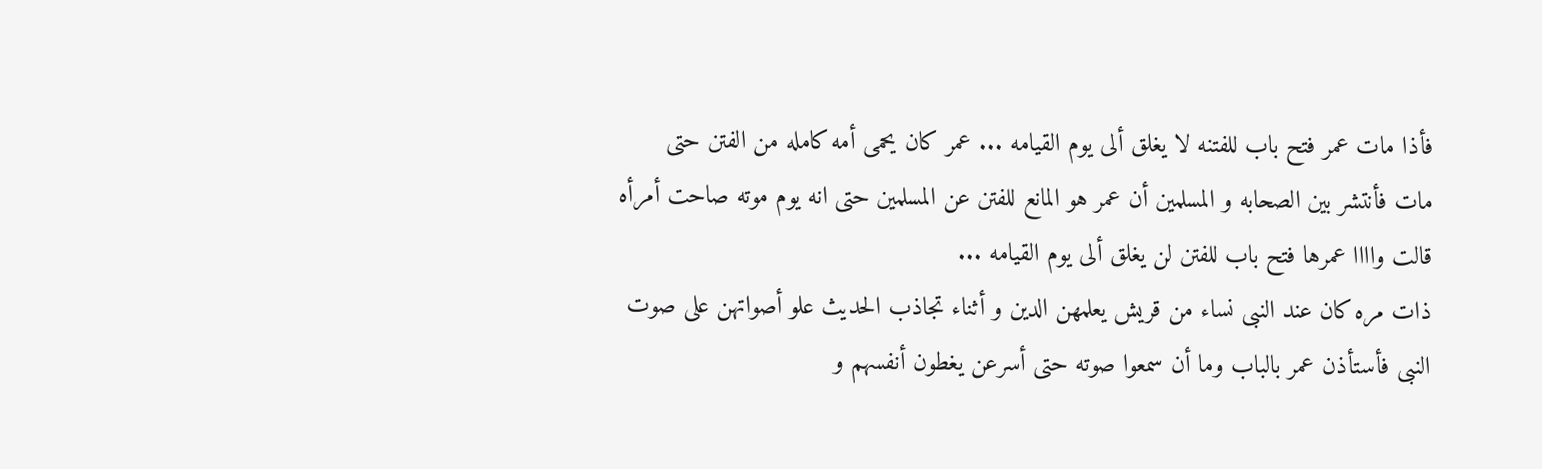فأذا مات عمر فتح باب للفتنه لا يغلق ألى يوم القيامه ... عمر كان يحمى أمه كامله من الفتن حتى مات فأنتشر بين الصحابه و المسلمين أن عمر هو المانع للفتن عن المسلمين حتى انه يوم موته صاحت أمرأه قالت واااا عمرها فتح باب للفتن لن يغلق ألى يوم القيامه ...
ذات مره كان عند النبى نساء من قريش يعلمهن الدين و أثناء تجاذب الحديث علو أصواتهن على صوت النبى فأستأذن عمر بالباب وما أن سمعوا صوته حتى أسرعن يغطون أنفسهم و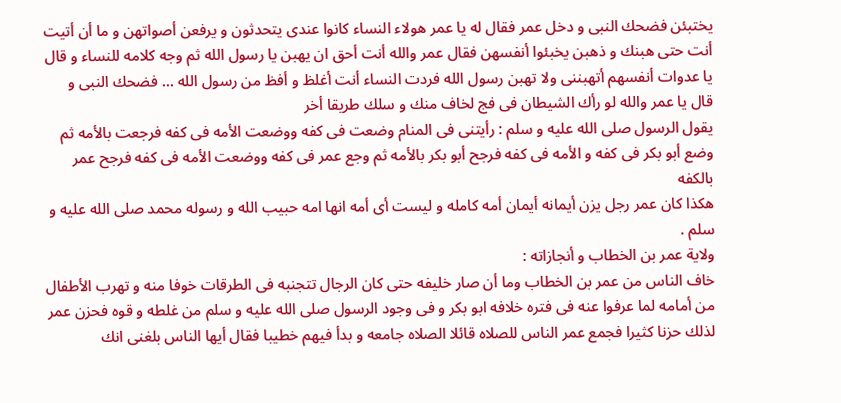يختبئن فضحك النبى و دخل عمر فقال له يا عمر هولاء النساء كانوا عندى يتحدثون و يرفعن أصواتهن و ما أن أتيت أنت حتى هبنك و ذهبن يخبئوا أنفسهن فقال عمر والله أنت أحق ان يهبن يا رسول الله ثم وجه كلامه للنساء و قال يا عدوات أنفسهم أتهبننى ولا تهبن رسول الله فردت النساء أنت أغلظ و أفظ من رسول الله ... فضحك النبى و قال يا عمر والله لو رأك الشيطان فى فج لخاف منك و سلك طريقا أخر
يقول الرسول صلى الله عليه و سلم : رأيتنى فى المنام وضعت فى كفه ووضعت الأمه فى كفه فرجعت بالأمه ثم وضع أبو بكر فى كفه و الأمه فى كفه فرجح أبو بكر بالأمه ثم وجع عمر فى كفه ووضعت الأمه فى كفه فرجح عمر بالكفه
هكذا كان عمر رجل يزن أيمانه أيمان أمه كامله و ليست أى أمه انها امه حبيب الله و رسوله محمد صلى الله عليه و سلم .
ولاية عمر بن الخطاب و أنجازاته :
خاف الناس من عمر بن الخطاب وما أن صار خليفه حتى كان الرجال تتجنبه فى الطرقات خوفا منه و تهرب الأطفال من أمامه لما عرفوا عنه فى فتره خلافه ابو بكر و فى وجود الرسول صلى الله عليه و سلم من غلطه و قوه فحزن عمر لذلك حزنا كثيرا فجمع عمر الناس للصلاه قائلا الصلاه جامعه و بدأ فيهم خطيبا فقال أيها الناس بلغنى انك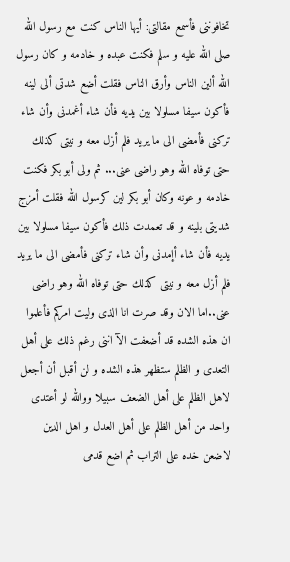تخافوننى فأسمع مقالتى: أيها الناس كنت مع رسول الله صلى الله عليه و سلم فكنت عبده و خادمه و كان رسول الله ألين الناس وأرق الناس فقلت أضع شدتى ألى لينه فأكون سيفا مسلولا بين يديه فأن شاء أغمدنى وأن شاء تركنى فأمضى الى ما يريد فلم أزل معه و نيتى كذلك حتى توفاه الله وهو راضى عنى... ثم ولى أبو بكر فكنت خادمه و عونه وكان أبو بكر لين كرسول الله فقلت أمزج شديتى بلينه و قد تعمدت ذلك فأكون سيفا مسلولا بين يديه فأن شاء أإمدنى وأن شاء تركنى فأمضى الى ما يريد فلم أزل معه و نيتى كذلك حتى توفاه الله وهو راضى عنى..اما الان وقد صرت انا الذى وليت امركم فأعلموا ان هذه الشده قد أضعفت الآ اننى رغم ذلك على أهل التعدى و الظلم ستظهر هذه الشده و لن أقبل أن أجعل لاهل الظلم على أهل الضعف سبيلا ووالله لو أعتدى واحد من أهل الظلم على أهل العدل و اهل الدين لاضعن خده على التراب ثم اضع قدمى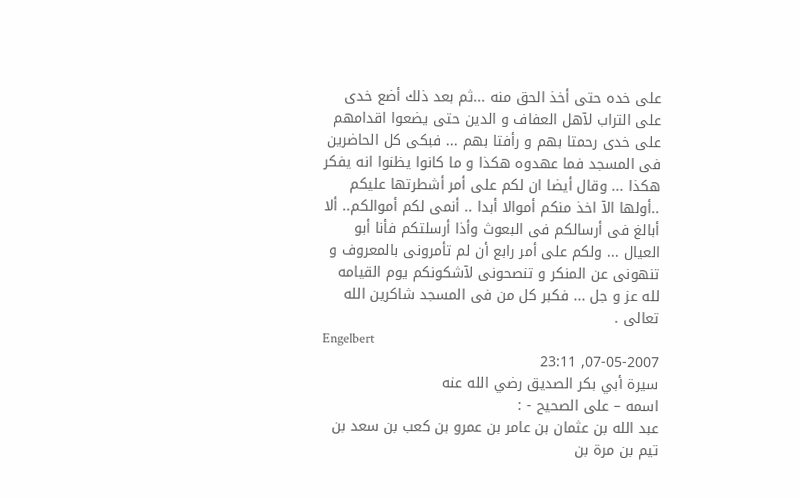على خده حتى أخذ الحق منه ...ثم بعد ذلك أضع خدى على التراب لآهل العفاف و الدين حتى يضعوا اقدامهم على خدى رحمتا بهم و رأفتا بهم ... فبكى كل الحاضرين فى المسجد فما عهدوه هكذا و ما كانوا يظنوا انه يفكر هكذا ... وقال أيضا ان لكم على أمر أشطرتها عليكم ..أولها الآ اخذ منكم أموالا أبدا .. أنمى لكم أموالكم.. ألا أبالغ فى أرسالكم فى البعوث وأذا أرسلتكم فأنا أبو العيال ... ولكم على أمر رابع أن لم تأمرونى بالمعروف و تنهونى عن المنكر و تنصحونى لآشكونكم يوم القيامه لله عز و جل ... فكبر كل من فى المسجد شاكرين الله تعالى .
Engelbert
07-05-2007, 23:11
سيرة أبي بكر الصديق رضي الله عنه
اسمه – على الصحيح - :
عبد الله بن عثمان بن عامر بن عمرو بن كعب بن سعد بن تيم بن مرة بن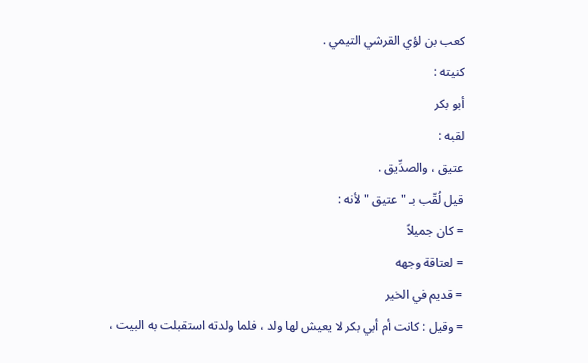كعب بن لؤي القرشي التيمي .
كنيته :
أبو بكر
لقبه :
عتيق ، والصدِّيق .
قيل لُقّب بـ " عتيق " لأنه :
= كان جميلاً
= لعتاقة وجهه
= قديم في الخير
= وقيل : كانت أم أبي بكر لا يعيش لها ولد ، فلما ولدته استقبلت به البيت ،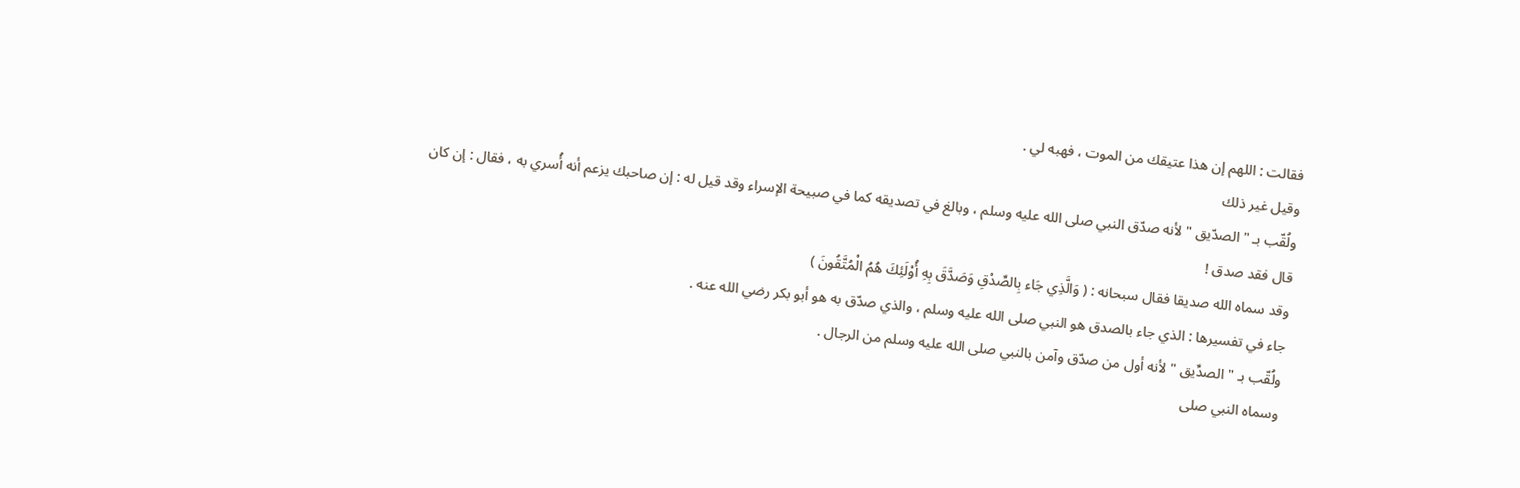فقالت : اللهم إن هذا عتيقك من الموت ، فهبه لي .
وقيل غير ذلك
ولُقّب بـ " الصدّيق " لأنه صدّق النبي صلى الله عليه وسلم ، وبالغ في تصديقه كما في صبيحة الإسراء وقد قيل له : إن صاحبك يزعم أنه أُسري به ، فقال : إن كان قال فقد صدق !
وقد سماه الله صديقا فقال سبحانه : ( وَالَّذِي جَاء بِالصِّدْقِ وَصَدَّقَ بِهِ أُوْلَئِكَ هُمُ الْمُتَّقُونَ )
جاء في تفسيرها : الذي جاء بالصدق هو النبي صلى الله عليه وسلم ، والذي صدّق به هو أبو بكر رضي الله عنه .
ولُقّب بـ " الصدِّيق " لأنه أول من صدّق وآمن بالنبي صلى الله عليه وسلم من الرجال .
وسماه النبي صلى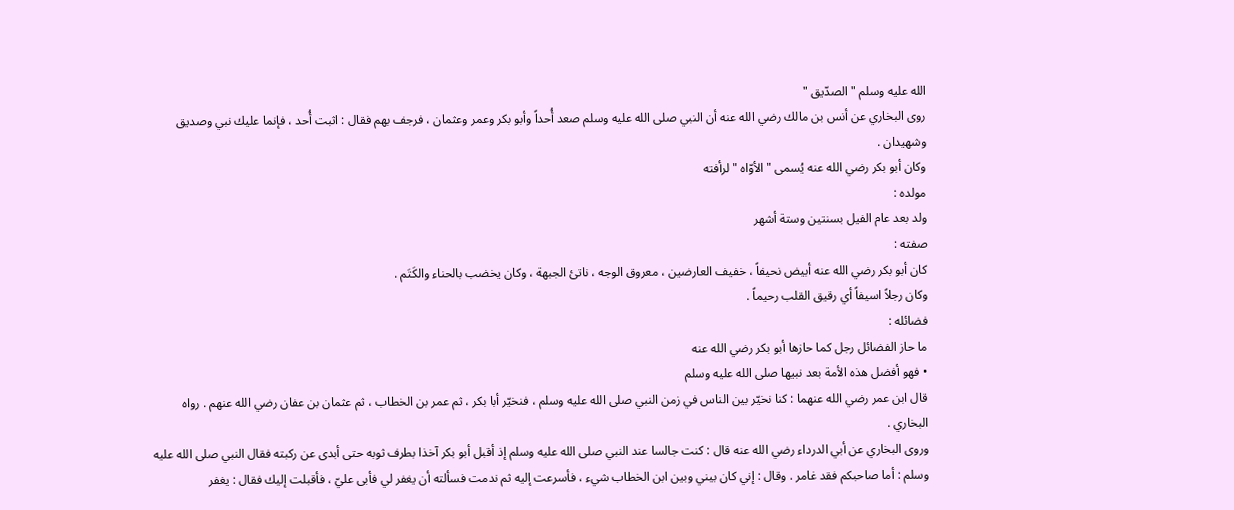الله عليه وسلم " الصدّيق "
روى البخاري عن أنس بن مالك رضي الله عنه أن النبي صلى الله عليه وسلم صعد أُحداً وأبو بكر وعمر وعثمان ، فرجف بهم فقال : اثبت أُحد ، فإنما عليك نبي وصديق وشهيدان .
وكان أبو بكر رضي الله عنه يُسمى " الأوّاه " لرأفته
مولده :
ولد بعد عام الفيل بسنتين وستة أشهر
صفته :
كان أبو بكر رضي الله عنه أبيض نحيفاً ، خفيف العارضين ، معروق الوجه ، ناتئ الجبهة ، وكان يخضب بالحناء والكَتَم .
وكان رجلاً اسيفاً أي رقيق القلب رحيماً .
فضائله :
ما حاز الفضائل رجل كما حازها أبو بكر رضي الله عنه
• فهو أفضل هذه الأمة بعد نبيها صلى الله عليه وسلم
قال ابن عمر رضي الله عنهما : كنا نخيّر بين الناس في زمن النبي صلى الله عليه وسلم ، فنخيّر أبا بكر ، ثم عمر بن الخطاب ، ثم عثمان بن عفان رضي الله عنهم . رواه البخاري .
وروى البخاري عن أبي الدرداء رضي الله عنه قال : كنت جالسا عند النبي صلى الله عليه وسلم إذ أقبل أبو بكر آخذا بطرف ثوبه حتى أبدى عن ركبته فقال النبي صلى الله عليه وسلم : أما صاحبكم فقد غامر . وقال : إني كان بيني وبين ابن الخطاب شيء ، فأسرعت إليه ثم ندمت فسألته أن يغفر لي فأبى عليّ ، فأقبلت إليك فقال : يغفر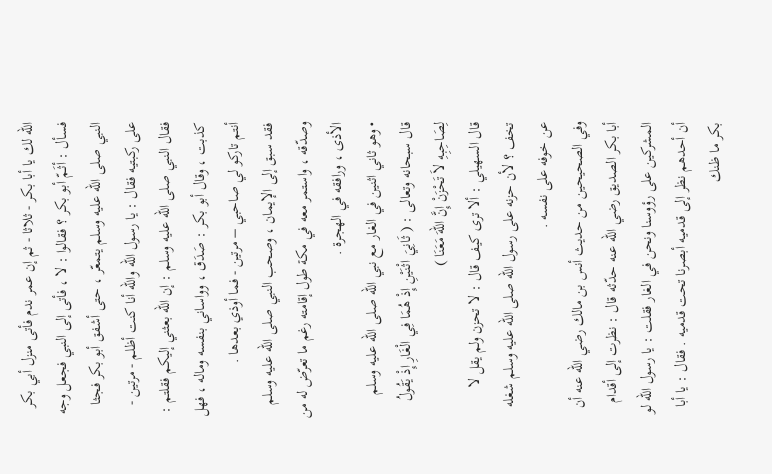الله لك يا أبا بكر - ثلاثا - ثم إن عمر ندم فأتى منزل أبي بكر فسأل : أثَـمّ أبو بكر ؟ فقالوا : لا ، فأتى إلى النبي فجعل وجه النبي صلى الله عليه وسلم يتمعّر ، حتى أشفق أبو بكر فجثا على ركبتيه فقال : يا رسول الله والله أنا كنت أظلم - مرتين - فقال النبي صلى الله عليه وسلم : إن الله بعثني إليكم فقلتم : كذبت ، وقال أبو بكر : صَدَق ، وواساني بنفسه وماله ، فهل أنتم تاركو لي صاحبي – مرتين - فما أوذي بعدها .
فقد سبق إلى الإيمان ، وصحب النبي صلى الله عليه وسلم وصدّقه ، واستمر معه في مكة طول إقامته رغم ما تعرّض له من الأذى ، ورافقه في الهجرة .
• وهو ثاني اثنين في الغار مع نبي الله صلى الله عليه وسلم
قال سبحانه وتعالى : ( ثَانِيَ اثْنَيْنِ إِذْ هُمَا فِي الْغَارِ إِذْ يَقُولُ لِصَاحِبِهِ لاَ تَحْزَنْ إِنَّ اللّهَ مَعَنَا )
قال السهيلي : ألا ترى كيف قال : لا تحزن ولم يقل لا تخف ؟ لأن حزنه على رسول الله صلى الله عليه وسلم شغله عن خوفه على نفسه .
وفي الصحيحين من حديث أنس بن مالك رضي الله عنه أن أبا بكر الصديق رضي الله عنه حدّثه قال : نظرت إلى أقدام المشركين على رؤوسنا ونحن في الغار فقلت : يا رسول الله لو أن أحدهم نظر إلى قدميه أبصرنا تحت قدميه . فقال : يا أبا بكر ما ظنك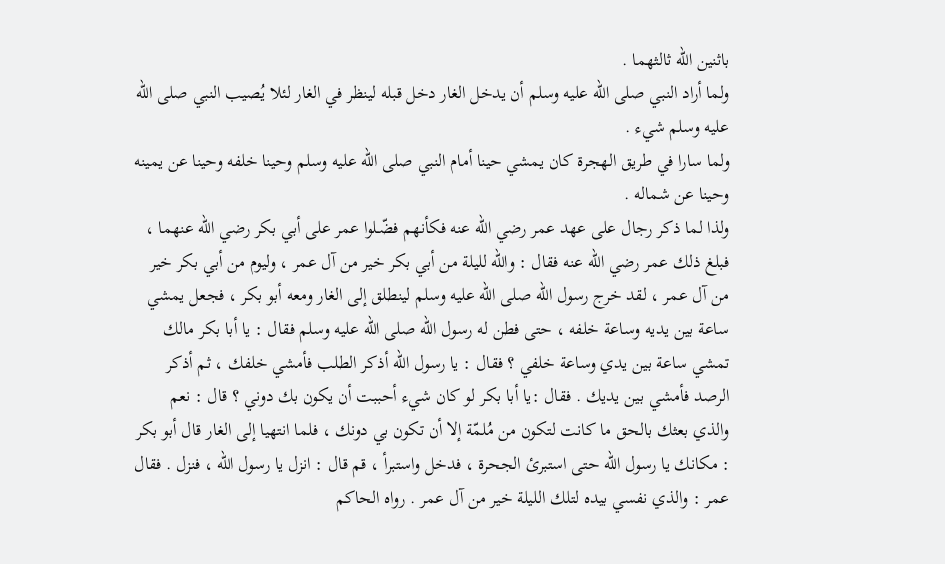باثنين الله ثالثهما .
ولما أراد النبي صلى الله عليه وسلم أن يدخل الغار دخل قبله لينظر في الغار لئلا يُصيب النبي صلى الله عليه وسلم شيء .
ولما سارا في طريق الهجرة كان يمشي حينا أمام النبي صلى الله عليه وسلم وحينا خلفه وحينا عن يمينه وحينا عن شماله .
ولذا لما ذكر رجال على عهد عمر رضي الله عنه فكأنهم فضّـلوا عمر على أبي بكر رضي الله عنهما ، فبلغ ذلك عمر رضي الله عنه فقال : والله لليلة من أبي بكر خير من آل عمر ، وليوم من أبي بكر خير من آل عمر ، لقد خرج رسول الله صلى الله عليه وسلم لينطلق إلى الغار ومعه أبو بكر ، فجعل يمشي ساعة بين يديه وساعة خلفه ، حتى فطن له رسول الله صلى الله عليه وسلم فقال : يا أبا بكر مالك تمشي ساعة بين يدي وساعة خلفي ؟ فقال : يا رسول الله أذكر الطلب فأمشي خلفك ، ثم أذكر الرصد فأمشي بين يديك . فقال :يا أبا بكر لو كان شيء أحببت أن يكون بك دوني ؟ قال : نعم والذي بعثك بالحق ما كانت لتكون من مُلمّة إلا أن تكون بي دونك ، فلما انتهيا إلى الغار قال أبو بكر : مكانك يا رسول الله حتى استبرئ الجحرة ، فدخل واستبرأ ، قم قال : انزل يا رسول الله ، فنزل . فقال عمر : والذي نفسي بيده لتلك الليلة خير من آل عمر . رواه الحاكم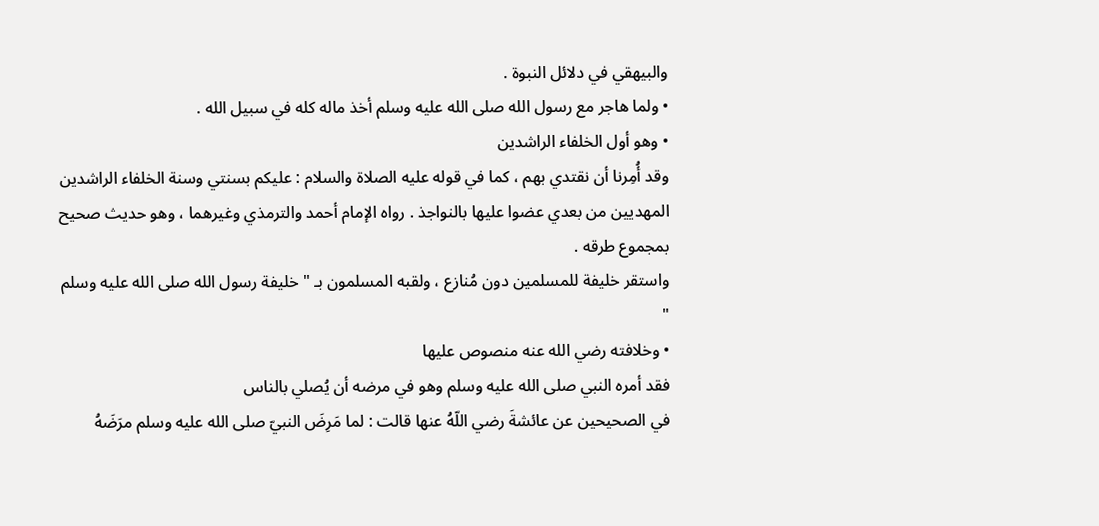والبيهقي في دلائل النبوة .
• ولما هاجر مع رسول الله صلى الله عليه وسلم أخذ ماله كله في سبيل الله .
• وهو أول الخلفاء الراشدين
وقد أُمِرنا أن نقتدي بهم ، كما في قوله عليه الصلاة والسلام : عليكم بسنتي وسنة الخلفاء الراشدين المهديين من بعدي عضوا عليها بالنواجذ . رواه الإمام أحمد والترمذي وغيرهما ، وهو حديث صحيح بمجموع طرقه .
واستقر خليفة للمسلمين دون مُنازع ، ولقبه المسلمون بـ " خليفة رسول الله صلى الله عليه وسلم "
• وخلافته رضي الله عنه منصوص عليها
فقد أمره النبي صلى الله عليه وسلم وهو في مرضه أن يُصلي بالناس
في الصحيحين عن عائشةَ رضي اللّهُ عنها قالت : لما مَرِضَ النبيّ صلى الله عليه وسلم مرَضَهُ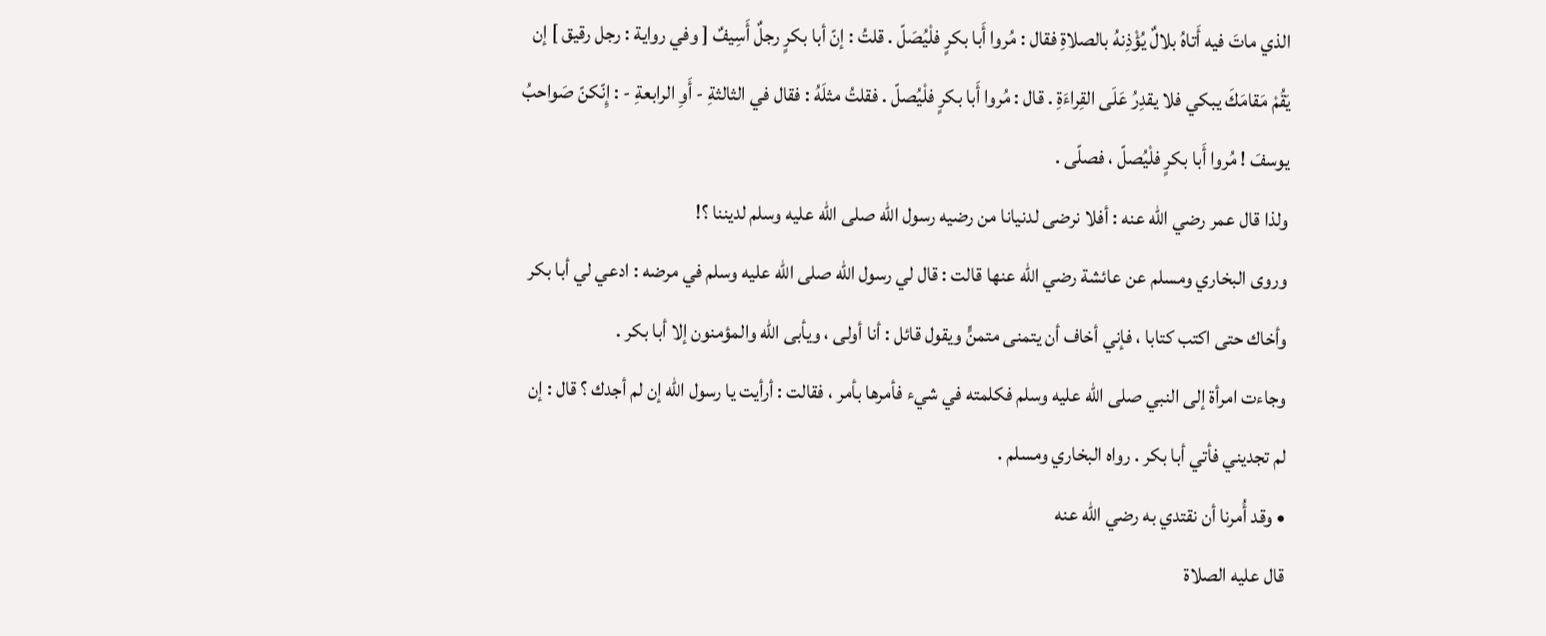الذي ماتَ فيه أَتاهُ بلالٌ يُؤْذِنهُ بالصلاةِ فقال : مُروا أَبا بكرٍ فلْيُصَلّ . قلتُ : إنّ أبا بكرٍ رجلٌ أَسِيفٌ [ وفي رواية : رجل رقيق ] إن يَقُمْ مَقامَكَ يبكي فلا يقدِرُ عَلَى القِراءَةِ . قال : مُروا أَبا بكرٍ فلْيُصلّ . فقلتُ مثلَهُ : فقال في الثالثةِ - أَوِ الرابعةِ - : إِنّكنّ صَواحبُ يوسفَ ! مُروا أَبا بكرٍ فلْيُصلّ ، فصلّى .
ولذا قال عمر رضي الله عنه : أفلا نرضى لدنيانا من رضيه رسول الله صلى الله عليه وسلم لديننا ؟!
وروى البخاري ومسلم عن عائشة رضي الله عنها قالت : قال لي رسول الله صلى الله عليه وسلم في مرضه : ادعي لي أبا بكر وأخاك حتى اكتب كتابا ، فإني أخاف أن يتمنى متمنٍّ ويقول قائل : أنا أولى ، ويأبى الله والمؤمنون إلا أبا بكر .
وجاءت امرأة إلى النبي صلى الله عليه وسلم فكلمته في شيء فأمرها بأمر ، فقالت : أرأيت يا رسول الله إن لم أجدك ؟ قال : إن لم تجديني فأتي أبا بكر . رواه البخاري ومسلم .
• وقد أُمرنا أن نقتدي به رضي الله عنه
قال عليه الصلاة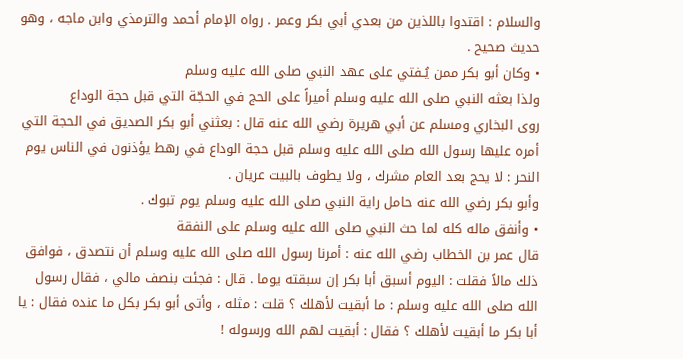والسلام : اقتدوا باللذين من بعدي أبي بكر وعمر . رواه الإمام أحمد والترمذي وابن ماجه ، وهو حديث صحيح .
• وكان أبو بكر ممن يُـفتي على عهد النبي صلى الله عليه وسلم
ولذا بعثه النبي صلى الله عليه وسلم أميراً على الحج في الحجّة التي قبل حجة الوداع
روى البخاري ومسلم عن أبي هريرة رضي الله عنه قال : بعثني أبو بكر الصديق في الحجة التي أمره عليها رسول الله صلى الله عليه وسلم قبل حجة الوداع في رهط يؤذنون في الناس يوم النحر : لا يحج بعد العام مشرك ، ولا يطوف بالبيت عريان .
وأبو بكر رضي الله عنه حامل راية النبي صلى الله عليه وسلم يوم تبوك .
• وأنفق ماله كله لما حث النبي صلى الله عليه وسلم على النفقة
قال عمر بن الخطاب رضي الله عنه : أمرنا رسول الله صلى الله عليه وسلم أن نتصدق ، فوافق ذلك مالاً فقلت : اليوم أسبق أبا بكر إن سبقته يوما . قال : فجئت بنصف مالي ، فقال رسول الله صلى الله عليه وسلم : ما أبقيت لأهلك ؟ قلت : مثله ، وأتى أبو بكر بكل ما عنده فقال : يا أبا بكر ما أبقيت لأهلك ؟ فقال : أبقيت لهم الله ورسوله !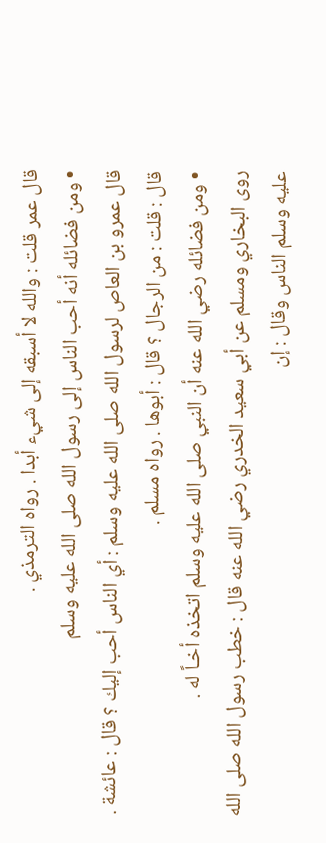قال عمر قلت : والله لا أسبقه إلى شيء أبدا . رواه الترمذي .
• ومن فضائله أنه أحب الناس إلى رسول الله صلى الله عليه وسلم
قال عمرو بن العاص لرسول الله صلى الله عليه وسلم : أي الناس أحب إليك ؟ قال : عائشة . قال : قلت : من الرجال ؟ قال : أبوها . رواه مسلم .
• ومن فضائله رضي الله عنه أن النبي صلى الله عليه وسلم اتخذه أخـاً له .
روى البخاري ومسلم عن أبي سعيد الخدري رضي الله عنه قال : خطب رسول الله صلى الله عليه وسلم الناس وقال : إن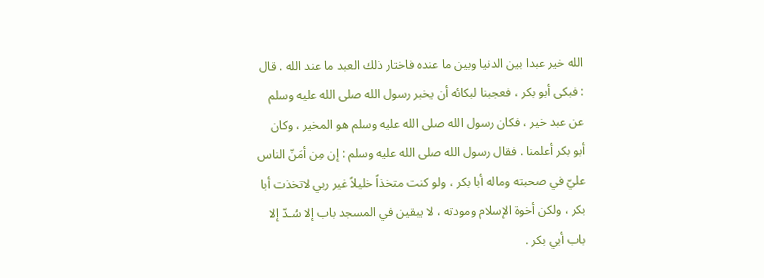الله خير عبدا بين الدنيا وبين ما عنده فاختار ذلك العبد ما عند الله . قال : فبكى أبو بكر ، فعجبنا لبكائه أن يخبر رسول الله صلى الله عليه وسلم عن عبد خير ، فكان رسول الله صلى الله عليه وسلم هو المخير ، وكان أبو بكر أعلمنا . فقال رسول الله صلى الله عليه وسلم : إن مِن أمَنّ الناس عليّ في صحبته وماله أبا بكر ، ولو كنت متخذاً خليلاً غير ربي لاتخذت أبا بكر ، ولكن أخوة الإسلام ومودته ، لا يبقين في المسجد باب إلا سُـدّ إلا باب أبي بكر .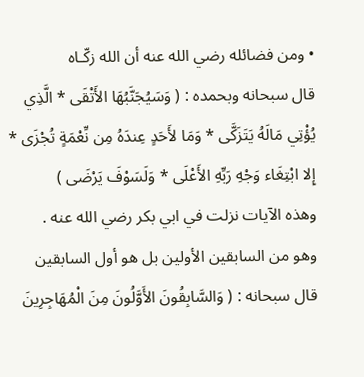• ومن فضائله رضي الله عنه أن الله زكّـاه
قال سبحانه وبحمده : ( وَسَيُجَنَّبُهَا الأَتْقَى * الَّذِي يُؤْتِي مَالَهُ يَتَزَكَّى * وَمَا لأَحَدٍ عِندَهُ مِن نِّعْمَةٍ تُجْزَى * إِلا ابْتِغَاء وَجْهِ رَبِّهِ الأَعْلَى * وَلَسَوْفَ يَرْضَى )
وهذه الآيات نزلت في ابي بكر رضي الله عنه .
وهو من السابقين الأولين بل هو أول السابقين
قال سبحانه : ( وَالسَّابِقُونَ الأَوَّلُونَ مِنَ الْمُهَاجِرِينَ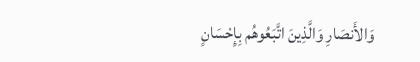وَالأَنصَارِ وَالَّذِينَ اتَّبَعُوهُم بِإِحْسَانٍ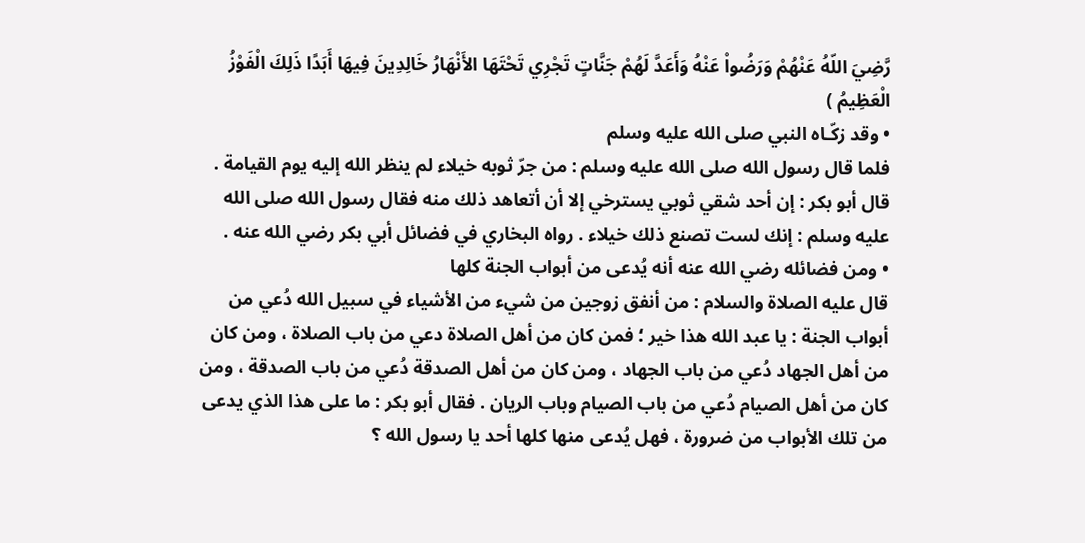رَّضِيَ اللّهُ عَنْهُمْ وَرَضُواْ عَنْهُ وَأَعَدَّ لَهُمْ جَنَّاتٍ تَجْرِي تَحْتَهَا الأَنْهَارُ خَالِدِينَ فِيهَا أَبَدًا ذَلِكَ الْفَوْزُ الْعَظِيمُ )
• وقد زكّـاه النبي صلى الله عليه وسلم
فلما قال رسول الله صلى الله عليه وسلم : من جرّ ثوبه خيلاء لم ينظر الله إليه يوم القيامة . قال أبو بكر : إن أحد شقي ثوبي يسترخي إلا أن أتعاهد ذلك منه فقال رسول الله صلى الله عليه وسلم : إنك لست تصنع ذلك خيلاء . رواه البخاري في فضائل أبي بكر رضي الله عنه .
• ومن فضائله رضي الله عنه أنه يُدعى من أبواب الجنة كلها
قال عليه الصلاة والسلام : من أنفق زوجين من شيء من الأشياء في سبيل الله دُعي من أبواب الجنة : يا عبد الله هذا خير ؛ فمن كان من أهل الصلاة دعي من باب الصلاة ، ومن كان من أهل الجهاد دُعي من باب الجهاد ، ومن كان من أهل الصدقة دُعي من باب الصدقة ، ومن كان من أهل الصيام دُعي من باب الصيام وباب الريان . فقال أبو بكر : ما على هذا الذي يدعى من تلك الأبواب من ضرورة ، فهل يُدعى منها كلها أحد يا رسول الله ؟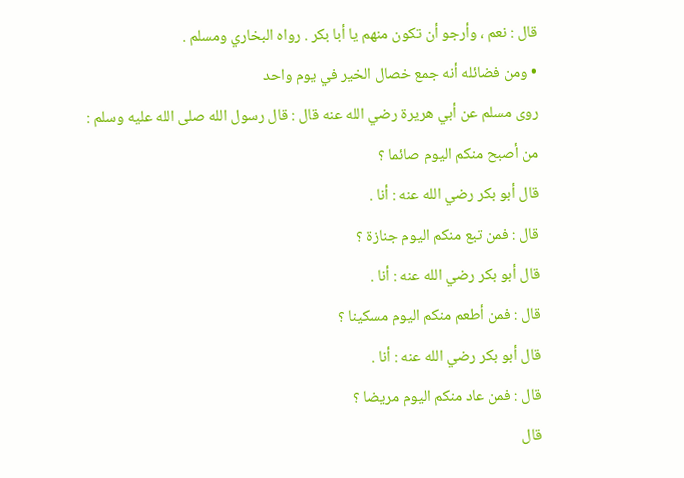قال : نعم ، وأرجو أن تكون منهم يا أبا بكر . رواه البخاري ومسلم .
• ومن فضائله أنه جمع خصال الخير في يوم واحد
روى مسلم عن أبي هريرة رضي الله عنه قال : قال رسول الله صلى الله عليه وسلم : من أصبح منكم اليوم صائما ؟
قال أبو بكر رضي الله عنه : أنا .
قال : فمن تبع منكم اليوم جنازة ؟
قال أبو بكر رضي الله عنه : أنا .
قال : فمن أطعم منكم اليوم مسكينا ؟
قال أبو بكر رضي الله عنه : أنا .
قال : فمن عاد منكم اليوم مريضا ؟
قال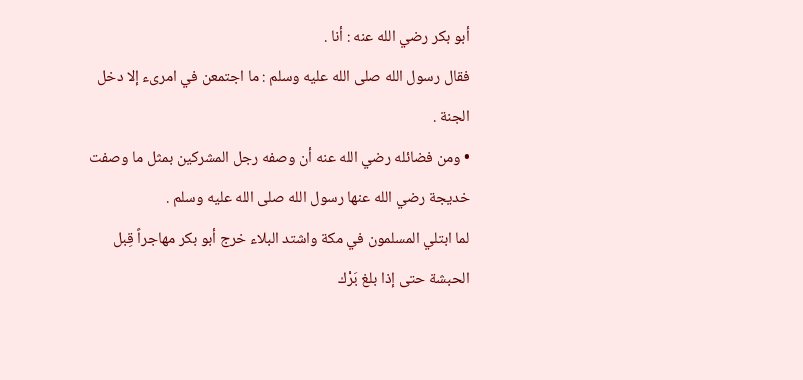أبو بكر رضي الله عنه : أنا .
فقال رسول الله صلى الله عليه وسلم : ما اجتمعن في امرىء إلا دخل الجنة .
• ومن فضائله رضي الله عنه أن وصفه رجل المشركين بمثل ما وصفت خديجة رضي الله عنها رسول الله صلى الله عليه وسلم .
لما ابتلي المسلمون في مكة واشتد البلاء خرج أبو بكر مهاجراً قِبل الحبشة حتى إذا بلغ بَرْك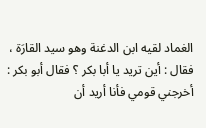الغماد لقيه ابن الدغنة وهو سيد القارَة ، فقال : أين تريد يا أبا بكر ؟ فقال أبو بكر : أخرجني قومي فأنا أريد أن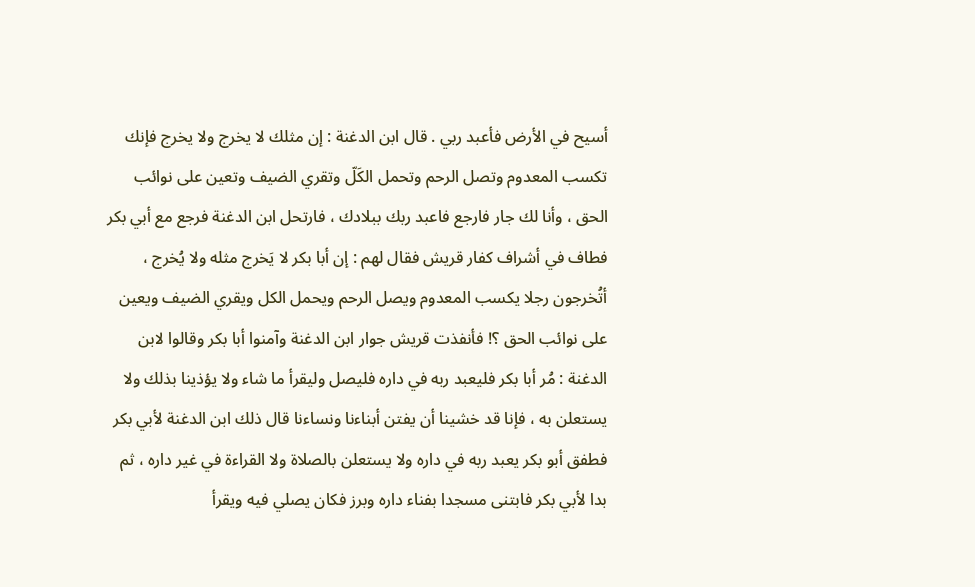أسيح في الأرض فأعبد ربي . قال ابن الدغنة : إن مثلك لا يخرج ولا يخرج فإنك تكسب المعدوم وتصل الرحم وتحمل الكَلّ وتقري الضيف وتعين على نوائب الحق ، وأنا لك جار فارجع فاعبد ربك ببلادك ، فارتحل ابن الدغنة فرجع مع أبي بكر فطاف في أشراف كفار قريش فقال لهم : إن أبا بكر لا يَخرج مثله ولا يُخرج ، أتُخرجون رجلا يكسب المعدوم ويصل الرحم ويحمل الكل ويقري الضيف ويعين على نوائب الحق ؟! فأنفذت قريش جوار ابن الدغنة وآمنوا أبا بكر وقالوا لابن الدغنة : مُر أبا بكر فليعبد ربه في داره فليصل وليقرأ ما شاء ولا يؤذينا بذلك ولا يستعلن به ، فإنا قد خشينا أن يفتن أبناءنا ونساءنا قال ذلك ابن الدغنة لأبي بكر فطفق أبو بكر يعبد ربه في داره ولا يستعلن بالصلاة ولا القراءة في غير داره ، ثم بدا لأبي بكر فابتنى مسجدا بفناء داره وبرز فكان يصلي فيه ويقرأ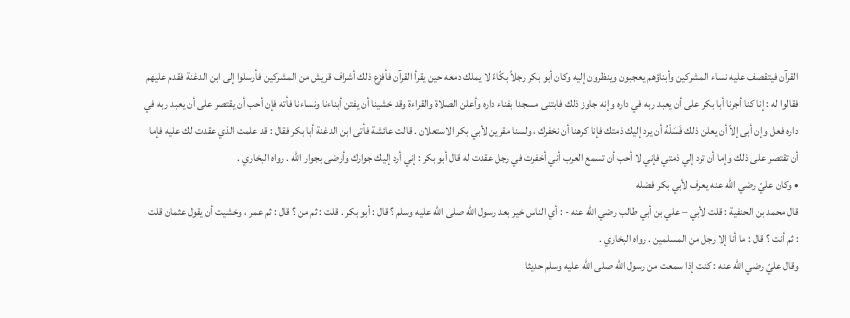القرآن فيتقصف عليه نساء المشركين وأبناؤهم يعجبون وينظرون إليه وكان أبو بكر رجلاً بكّاءً لا يملك دمعه حين يقرأ القرآن فأفزع ذلك أشراف قريش من المشركين فأرسلوا إلى ابن الدغنة فقدم عليهم فقالوا له : إنا كنا أجرنا أبا بكر على أن يعبد ربه في داره وإنه جاوز ذلك فابتنى مسجدا بفناء داره وأعلن الصلاة والقراءة وقد خشينا أن يفتن أبناءنا ونساءنا فأته فإن أحب أن يقتصر على أن يعبد ربه في داره فعل وإن أبى إلاّ أن يعلن ذلك فَسَلْهُ أن يرد إليك ذمتك فإنا كرهنا أن نخفرك ، ولسنا مقرين لأبي بكر الاستعلان . قالت عائشة فأتى ابن الدغنة أبا بكر فقال : قد علمت الذي عقدت لك عليه فإما أن تقتصر على ذلك وإما أن ترد إلي ذمتي فإني لا أحب أن تسمع العرب أني أخفرت في رجل عقدت له قال أبو بكر : إني أرد إليك جوارك وأرضى بجوار الله . رواه البخاري .
• وكان عليّ رضي الله عنه يعرف لأبي بكر فضله
قال محمد بن الحنفية : قلت لأبي – علي بن أبي طالب رضي الله عنه - : أي الناس خير بعد رسول الله صلى الله عليه وسلم ؟ قال : أبو بكر . قلت : ثم من ؟ قال : ثم عمر ، وخشيت أن يقول عثمان قلت : ثم أنت ؟ قال : ما أنا إلا رجل من المسلمين . رواه البخاري .
وقال عليّ رضي الله عنه : كنت إذا سمعت من رسول الله صلى الله عليه وسلم حديثا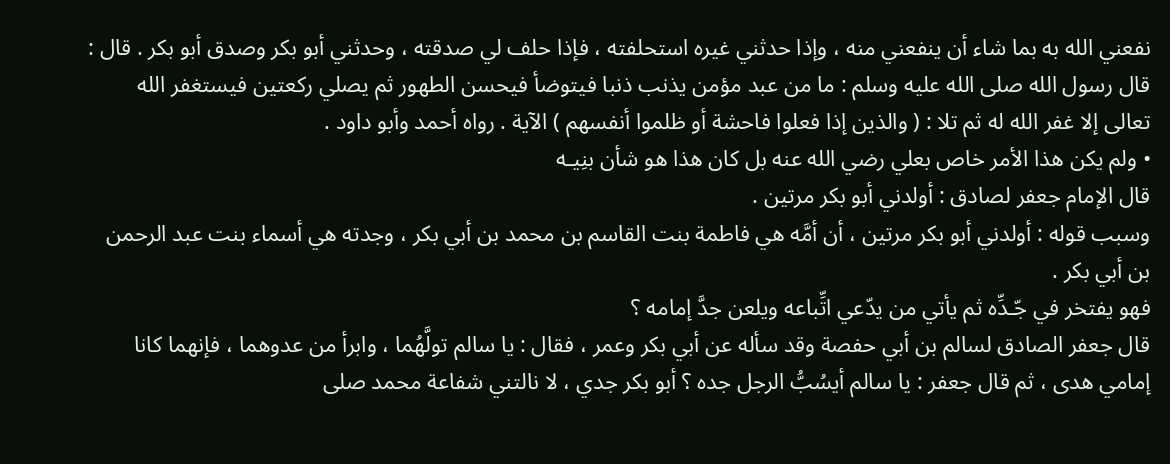نفعني الله به بما شاء أن ينفعني منه ، وإذا حدثني غيره استحلفته ، فإذا حلف لي صدقته ، وحدثني أبو بكر وصدق أبو بكر . قال : قال رسول الله صلى الله عليه وسلم : ما من عبد مؤمن يذنب ذنبا فيتوضأ فيحسن الطهور ثم يصلي ركعتين فيستغفر الله تعالى إلا غفر الله له ثم تلا : ( والذين إذا فعلوا فاحشة أو ظلموا أنفسهم ) الآية . رواه أحمد وأبو داود .
• ولم يكن هذا الأمر خاص بعلي رضي الله عنه بل كان هذا هو شأن بنِيـه
قال الإمام جعفر لصادق : أولدني أبو بكر مرتين .
وسبب قوله : أولدني أبو بكر مرتين ، أن أمَّه هي فاطمة بنت القاسم بن محمد بن أبي بكر ، وجدته هي أسماء بنت عبد الرحمن بن أبي بكر .
فهو يفتخر في جّـدِّه ثم يأتي من يدّعي اتِّباعه ويلعن جدَّ إمامه ؟
قال جعفر الصادق لسالم بن أبي حفصة وقد سأله عن أبي بكر وعمر ، فقال : يا سالم تولَّهُما ، وابرأ من عدوهما ، فإنهما كانا إمامي هدى ، ثم قال جعفر : يا سالم أيسُبُّ الرجل جده ؟ أبو بكر جدي ، لا نالتني شفاعة محمد صلى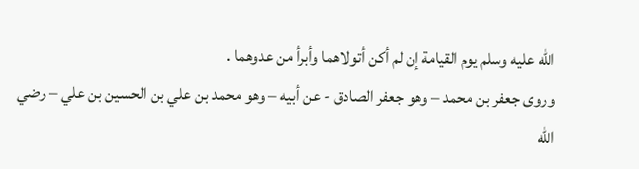الله عليه وسلم يوم القيامة إن لم أكن أتولاهما وأبرأ من عدوهما .
وروى جعفر بن محمد – وهو جعفر الصادق - عن أبيه – وهو محمد بن علي بن الحسين بن علي – رضي الله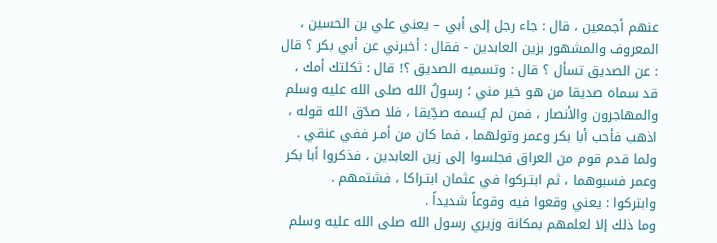عنهم أجمعين ، قال : جاء رجل إلى أبي – يعني علي بن الحسين ، المعروف والمشهور بزين العابدين - فقال : أخبرني عن أبي بكر ؟ قال : عن الصديق تسأل ؟ قال : وتسميه الصديق ؟! قال : ثكلتك أمك ، قد سماه صديقا من هو خير مني ؛ رسولُ الله صلى الله عليه وسلم والمهاجرون والأنصار ، فمن لم يُسمه صدِّيقا ، فلا صدّق الله قوله ، اذهب فأحب أبا بكر وعمر وتولهما ، فما كان من أمـر ففي عنقي .
ولما قدم قوم من العراق فجلسوا إلى زين العابدين ، فذكروا أبا بكر وعمر فسبوهما ، ثم ابتـركوا في عثمان ابتـراكا ، فشتمهم .
وابتركوا : يعني وقعوا فيه وقوعاً شديداً .
وما ذلك إلا لعلمهم بمكانة وزيري رسول الله صلى الله عليه وسلم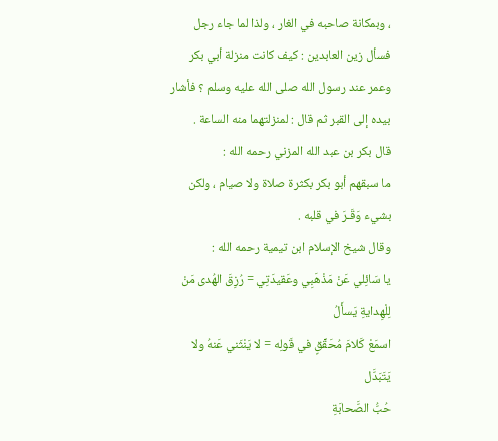، وبمكانة صاحبه في الغار ، ولذا لما جاء رجل فسأل زين العابدين : كيف كانت منزلة أبي بكر وعمر عند رسول الله صلى الله عليه وسلم ؟ فأشار بيده إلى القبر ثم قال : لمنزلتهما منه الساعة .
قال بكر بن عبد الله المزني رحمه الله :
ما سبقهم أبو بكر بكثرة صلاة ولا صيام ، ولكن بشيء وَقَـرَ في قلبه .
وقال شيخ الإسلام ابن تيمية رحمه الله :
يا سَائِلي عَنْ مَذْهَبِي وعَقيدَتِي = رُزِقَ الهُدى مَنْ لِلْهِدايةِ يَسأَلُ
اسمَعْ كَلامَ مُحَقِّقٍ في قَولِه = لا يَنْثَني عَنهُ ولا يَتَبَدَّل
حُبُّ الصَّحابَةِ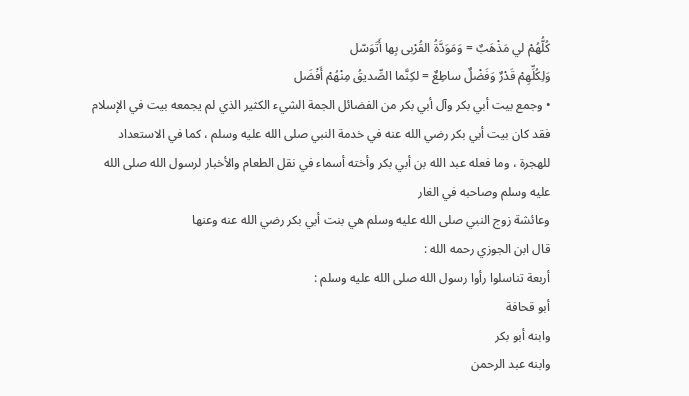كُلُّهُمْ لي مَذْهَبٌ = وَمَوَدَّةُ القُرْبى بِها أَتَوَسّل
وَلِكُلِّهِمْ قَدْرٌ وَفَضْلٌ ساطِعٌ = لكِنَّما الصِّديقُ مِنْهُمْ أَفْضَل
• وجمع بيت أبي بكر وآل أبي بكر من الفضائل الجمة الشيء الكثير الذي لم يجمعه بيت في الإسلام
فقد كان بيت أبي بكر رضي الله عنه في خدمة النبي صلى الله عليه وسلم ، كما في الاستعداد للهجرة ، وما فعله عبد الله بن أبي بكر وأخته أسماء في نقل الطعام والأخبار لرسول الله صلى الله عليه وسلم وصاحبه في الغار
وعائشة زوج النبي صلى الله عليه وسلم هي بنت أبي بكر رضي الله عنه وعنها
قال ابن الجوزي رحمه الله :
أربعة تناسلوا رأوا رسول الله صلى الله عليه وسلم :
أبو قحافة
وابنه أبو بكر
وابنه عبد الرحمن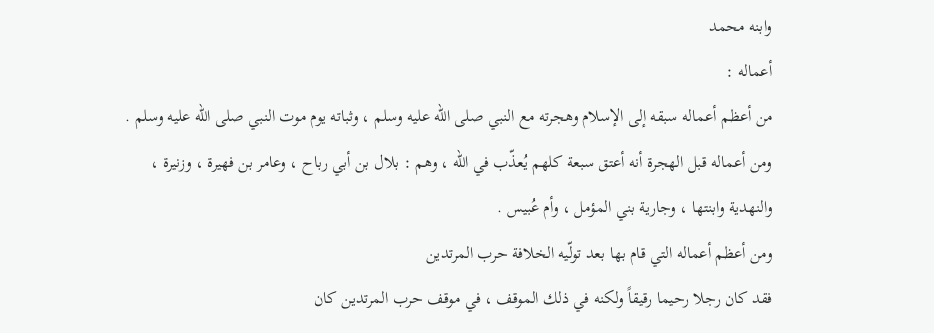وابنه محمد
أعماله :
من أعظم أعماله سبقه إلى الإسلام وهجرته مع النبي صلى الله عليه وسلم ، وثباته يوم موت النبي صلى الله عليه وسلم .
ومن أعماله قبل الهجرة أنه أعتق سبعة كلهم يُعذّب في الله ، وهم : بلال بن أبي رباح ، وعامر بن فهيرة ، وزنيرة ، والنهدية وابنتها ، وجارية بني المؤمل ، وأم عُبيس .
ومن أعظم أعماله التي قام بها بعد تولّيه الخلافة حرب المرتدين
فقد كان رجلا رحيما رقيقاً ولكنه في ذلك الموقف ، في موقف حرب المرتدين كان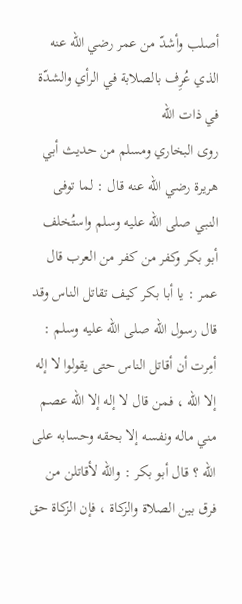أصلب وأشدّ من عمر رضي الله عنه الذي عُرِف بالصلابة في الرأي والشدّة في ذات الله
روى البخاري ومسلم من حديث أبي هريرة رضي الله عنه قال : لما توفى النبي صلى الله عليه وسلم واستُخلف أبو بكر وكفر من كفر من العرب قال عمر : يا أبا بكر كيف تقاتل الناس وقد قال رسول الله صلى الله عليه وسلم : أمِرت أن أقاتل الناس حتى يقولوا لا إله إلا الله ، فمن قال لا إله إلا الله عصم مني ماله ونفسه إلا بحقه وحسابه على الله ؟ قال أبو بكر : والله لأقاتلن من فرق بين الصلاة والزكاة ، فإن الزكاة حق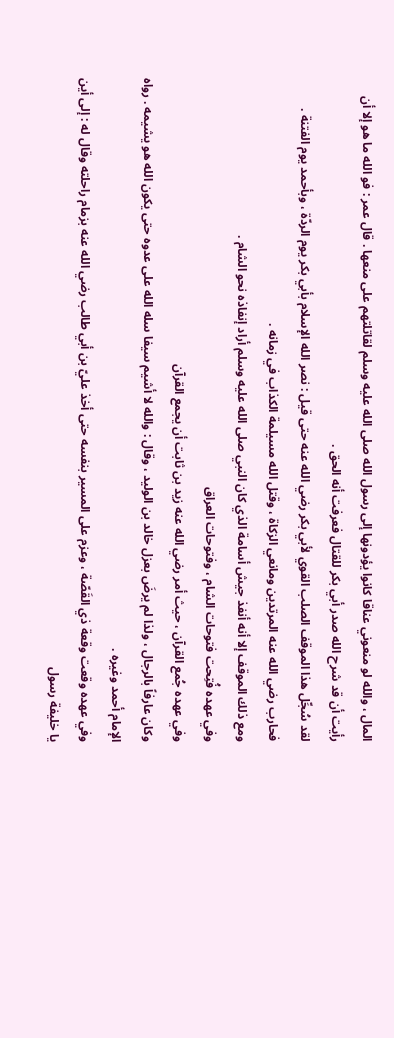المال ، والله لو منعوني عناقا كانوا يؤدونها إلى رسول الله صلى الله عليه وسلم لقاتلتهم على منعها . قال عمر : فو الله ما هو إلا أن رأيت أن قد شرح الله صدر أبي بكر للقتال فعرفت أنه الحق .
لقد سُجِّل هذا الموقف الصلب القوي لأبي بكر رضي الله عنه حتى قيل : نصر الله الإسلام بأبي بكر يوم الردّة ، وبأحمد يوم الفتنة .
فحارب رضي الله عنه المرتدين ومانعي الزكاة ، وقتل الله مسيلمة الكذاب في زمانه .
ومع ذلك الموقف إلا أنه أنفذ جيش أسامة الذي كان النبي صلى الله عليه وسلم أراد إنفاذه نحو الشام .
وفي عهده فُتِحت فتوحات الشام ، وفتوحات العراق
وفي عهده جُمع القرآن ، حيث أمر رضي الله عنه زيد بن ثابت أن يجمع القرآن
وكان عارفاً بالرجال ، ولذا لم يرضَ بعزل خالد بن الوليد ، وقال : والله لا أشيم سيفا سله الله على عدوه حتى يكون الله هو يشيمه . رواه الإمام أحمد وغيره .
وفي عهده وقعت وقعة ذي القَصّة ، وعزم على المسير بنفسه حتى أخذ عليّ بن أبي طالب رضي الله عنه بزمام راحلته وقال له : إلى أين يا خليفة رسول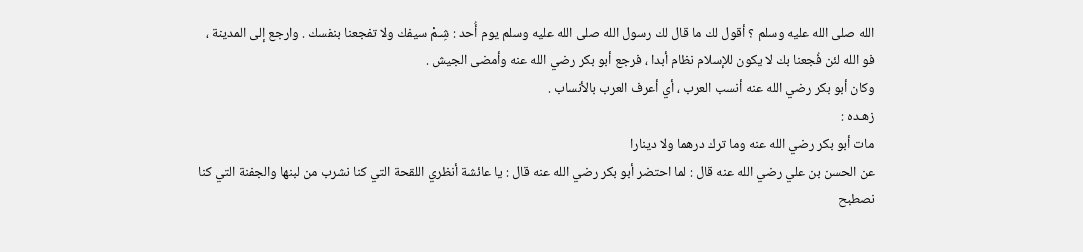الله صلى الله عليه وسلم ؟ أقول لك ما قال لك رسول الله صلى الله عليه وسلم يوم أُحد : شِـمْ سيفك ولا تفجعنا بنفسك . وارجع إلى المدينة ، فو الله لئن فُجعنا بك لا يكون للإسلام نظام أبدا ، فرجع أبو بكر رضي الله عنه وأمضى الجيش .
وكان أبو بكر رضي الله عنه أنسب العرب ، أي أعرف العرب بالأنساب .
زهـده :
مات أبو بكر رضي الله عنه وما ترك درهما ولا دينارا
عن الحسن بن علي رضي الله عنه قال : لما احتضر أبو بكر رضي الله عنه قال : يا عائشة أنظري اللقحة التي كنا نشرب من لبنها والجفنة التي كنا نصطبح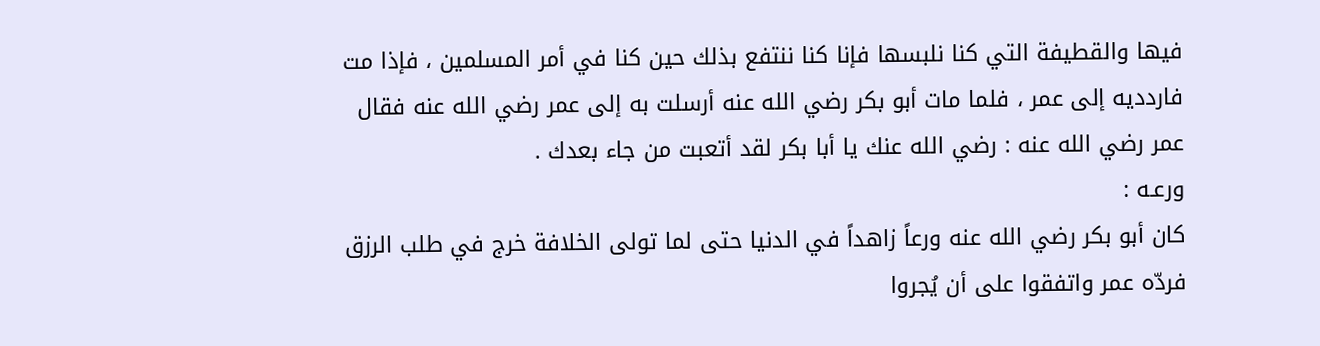فيها والقطيفة التي كنا نلبسها فإنا كنا ننتفع بذلك حين كنا في أمر المسلمين ، فإذا مت فاردديه إلى عمر ، فلما مات أبو بكر رضي الله عنه أرسلت به إلى عمر رضي الله عنه فقال عمر رضي الله عنه : رضي الله عنك يا أبا بكر لقد أتعبت من جاء بعدك .
ورعـه :
كان أبو بكر رضي الله عنه ورعاً زاهداً في الدنيا حتى لما تولى الخلافة خرج في طلب الرزق فردّه عمر واتفقوا على أن يُجروا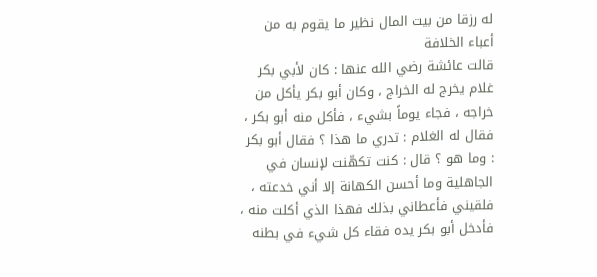له رزقا من بيت المال نظير ما يقوم به من أعباء الخلافة
قالت عائشة رضي الله عنها : كان لأبي بكر غلام يخرج له الخراج ، وكان أبو بكر يأكل من خراجه ، فجاء يوماً بشيء ، فأكل منه أبو بكر ، فقال له الغلام : تدري ما هذا ؟ فقال أبو بكر : وما هو ؟ قال : كنت تكهّنت لإنسان في الجاهلية وما أحسن الكهانة إلا أني خدعته ، فلقيني فأعطاني بذلك فهذا الذي أكلت منه ، فأدخل أبو بكر يده فقاء كل شيء في بطنه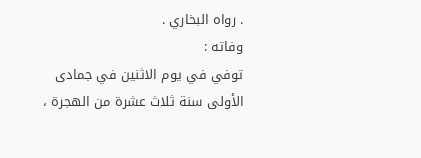. رواه البخاري .
وفاته :
توفي في يوم الاثنين في جمادى الأولى سنة ثلاث عشرة من الهجرة ،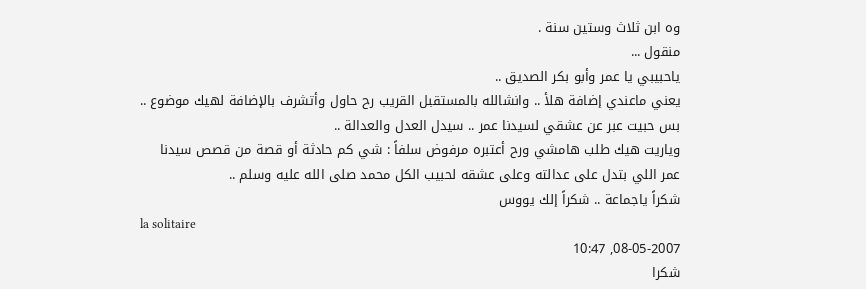وه ابن ثلاث وستين سنة .
منقول ...
ياحبيبي يا عمر وأبو بكر الصديق ..
يعني ماعندي إضافة هلأ .. وانشالله بالمستقبل القريب رح حاول وأتشرف بالإضافة لهيك موضوع ..
بس حبيت عبر عن عشقي لسيدنا عمر .. سيدل العدل والعدالة ..
وياريت هيك طلب هامشي ورح أعتبره مرفوض سلفاً : شي كم حادثة أو قصة من قصص سيدنا عمر اللي بتدل على عدالته وعلى عشقه لحبيب الكل محمد صلى الله عليه وسلم ..
شكراً ياجماعة .. شكراً إلك يووس
la solitaire
08-05-2007, 10:47
شكرا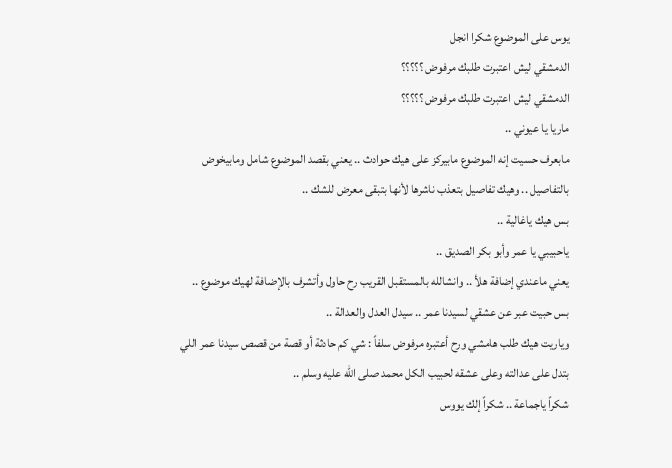يوس على الموضوع شكرا انجل
الدمشقي ليش اعتبرت طلبك مرفوض ؟؟؟؟؟
الدمشقي ليش اعتبرت طلبك مرفوض ؟؟؟؟؟
ماريا يا عيوني ..
مابعرف حسيت إنه الموضوع مابيركز على هيك حوادث .. يعني بقصد الموضوع شامل ومابيخوض بالتفاصيل .. وهيك تفاصيل بتعذب ناشرها لأنها بتبقى معرض للشك ..
بس هيك ياغالية ..
ياحبيبي يا عمر وأبو بكر الصديق ..
يعني ماعندي إضافة هلأ .. وانشالله بالمستقبل القريب رح حاول وأتشرف بالإضافة لهيك موضوع ..
بس حبيت عبر عن عشقي لسيدنا عمر .. سيدل العدل والعدالة ..
وياريت هيك طلب هامشي ورح أعتبره مرفوض سلفاً : شي كم حادثة أو قصة من قصص سيدنا عمر اللي بتدل على عدالته وعلى عشقه لحبيب الكل محمد صلى الله عليه وسلم ..
شكراً ياجماعة .. شكراً إلك يووس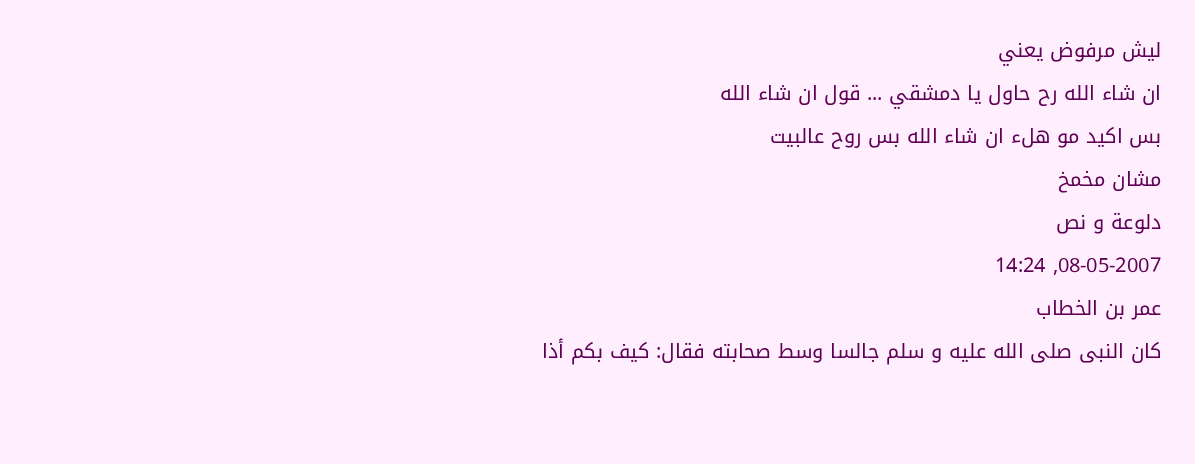ليش مرفوض يعني
ان شاء الله رح حاول يا دمشقي ... قول ان شاء الله
بس اكيد مو هلء ان شاء الله بس روح عالبيت
مشان مخمخ
دلوعة و نص
08-05-2007, 14:24
عمر بن الخطاب
كان النبى صلى الله عليه و سلم جالسا وسط صحابته فقال: كيف بكم أذا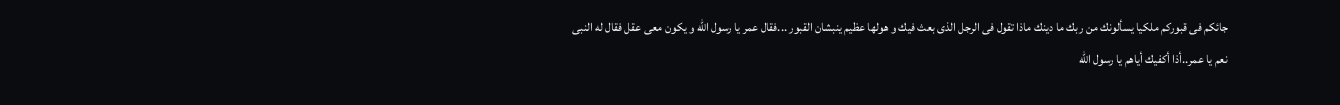جائكم فى قبوركم ملكيا يسألونك من ربك ما دينك ماذا تقول فى الرجل الذى بعث فيك و هولها عظيم ينبشان القبور ...فقال عمر يا رسول الله و يكون معى عقل فقال له النبى نعم يا عمر..أذا أكفيك أياهم يا رسول الله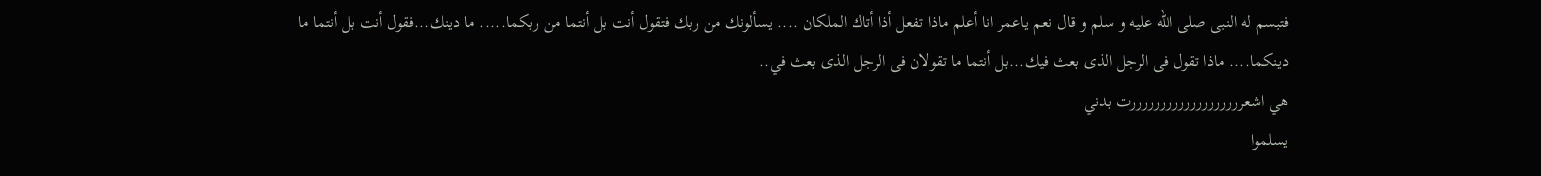فتبسم له النبى صلى الله عليه و سلم و قال نعم ياعمر انا أعلم ماذا تفعل أذا أتاك الملكان .... يسألونك من ربك فتقول أنت بل أنتما من ربكما..... ما دينك...فقول أنت بل أنتما ما دينكما.... ماذا تقول فى الرجل الذى بعث فيك...بل أنتما ما تقولان فى الرجل الذى بعث في..
هي اشعرررررررررررررررررررت بدني
يسلموا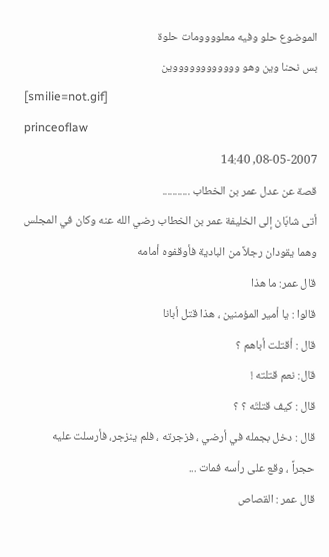الموضوع حلو وفيه معلوووومات حلوة
بس نحنا وين وهو ووووووووووووين
[smilie=not.gif]
princeoflaw
08-05-2007, 14:40
قصة عن عدل عمر بن الخطاب ...........
أتى شابّان إلى الخليفة عمر بن الخطاب رضي الله عنه وكان في المجلس
وهما يقودان رجلاً من البادية فأوقفوه أمامه
قال عمر: ما هذا
قالوا : يا أمير المؤمنين ، هذا قتل أبانا
قال : أقتلت أباهم ؟
قال: نعم قتلته !
قال : كيف قتلتَه ؟ ؟
قال : دخل بجمله في أرضي ، فزجرته ، فلم ينزجر، فأرسلت عليه
حجراً ، وقع على رأسه فمات ...
قال عمر : القصاص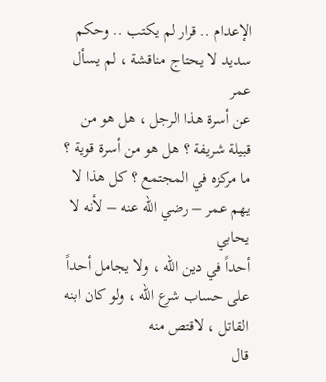الإعدام .. قرار لم يكتب .. وحكم سديد لا يحتاج مناقشة ، لم يسأل عمر
عن أسرة هذا الرجل ، هل هو من قبيلة شريفة ؟ هل هو من أسرة قوية ؟
ما مركزه في المجتمع ؟ كل هذا لا يهم عمر – رضي الله عنه – لأنه لا يحابي
أحداً في دين الله ، ولا يجامل أحداً على حساب شرع الله ، ولو كان ابنه القاتل ، لاقتص منه
قال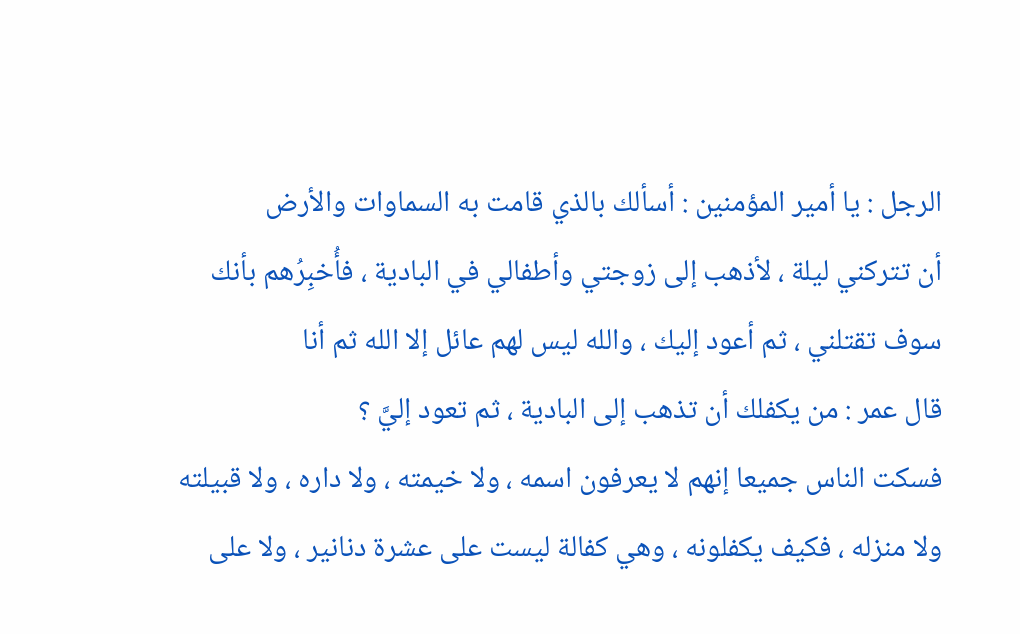الرجل : يا أمير المؤمنين : أسألك بالذي قامت به السماوات والأرض
أن تتركني ليلة ، لأذهب إلى زوجتي وأطفالي في البادية ، فأُخبِرُهم بأنك
سوف تقتلني ، ثم أعود إليك ، والله ليس لهم عائل إلا الله ثم أنا
قال عمر : من يكفلك أن تذهب إلى البادية ، ثم تعود إليَّ ؟
فسكت الناس جميعا إنهم لا يعرفون اسمه ، ولا خيمته ، ولا داره ، ولا قبيلته
ولا منزله ، فكيف يكفلونه ، وهي كفالة ليست على عشرة دنانير ، ولا على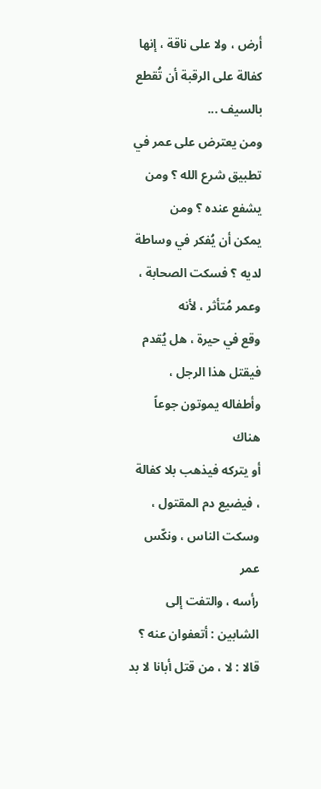أرض ، ولا على ناقة ، إنها كفالة على الرقبة أن تُقطع بالسيف ...
ومن يعترض على عمر في تطبيق شرع الله ؟ ومن يشفع عنده ؟ ومن
يمكن أن يُفكر في وساطة لديه ؟ فسكت الصحابة ، وعمر مُتأثر ، لأنه
وقع في حيرة ، هل يُقدم فيقتل هذا الرجل ، وأطفاله يموتون جوعاً هناك
أو يتركه فيذهب بلا كفالة ، فيضيع دم المقتول ، وسكت الناس ، ونكّس عمر
رأسه ، والتفت إلى الشابين : أتعفوان عنه ؟
قالا : لا ، من قتل أبانا لا بد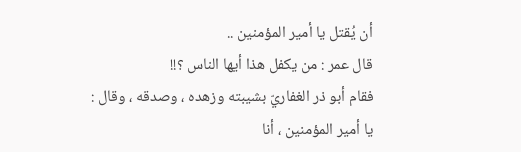أن يُقتل يا أمير المؤمنين ..
قال عمر : من يكفل هذا أيها الناس ؟!!
فقام أبو ذر الغفاريّ بشيبته وزهده ، وصدقه ، وقال :
يا أمير المؤمنين ، أنا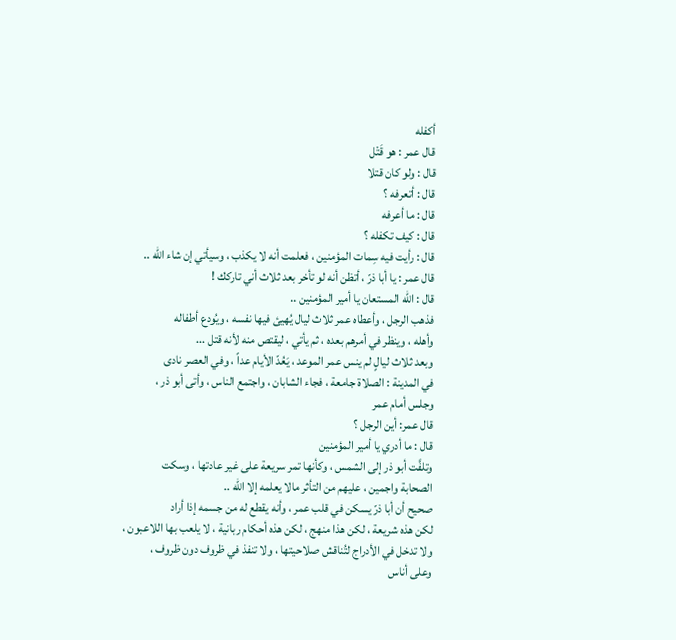أكفله
قال عمر : هو قَتْل
قال : ولو كان قتلا
قال : أتعرفه ؟
قال : ما أعرفه
قال : كيف تكفله ؟
قال : رأيت فيه سِمات المؤمنين ، فعلمت أنه لا يكذب ، وسيأتي إن شاء الله ..
قال عمر : يا أبا ذرّ ، أتظن أنه لو تأخر بعد ثلاث أني تاركك !
قال : الله المستعان يا أمير المؤمنين ..
فذهب الرجل ، وأعطاه عمر ثلاث ليال يُهيئ فيها نفسه ، ويُودع أطفاله
وأهله ، وينظر في أمرهم بعده ، ثم يأتي ، ليقتص منه لأنه قتل ...
وبعد ثلاث ليالٍ لم ينس عمر الموعد ، يَعُدّ الأيام عداً ، وفي العصر نادى
في المدينة : الصلاة جامعة ، فجاء الشابان ، واجتمع الناس ، وأتى أبو ذر ،
وجلس أمام عمر
قال عمر: أين الرجل ؟
قال : ما أدري يا أمير المؤمنين
وتلفَّت أبو ذر إلى الشمس ، وكأنها تمر سريعة على غير عادتها ، وسكت
الصحابة واجمين ، عليهم من التأثر مالا يعلمه إلا الله ..
صحيح أن أبا ذرّ يسكن في قلب عمر ، وأنه يقطع له من جسمه إذا أراد
لكن هذه شريعة ، لكن هذا منهج ، لكن هذه أحكام ربانية ، لا يلعب بها اللاعبون ،
ولا تدخل في الأدراج لتُناقش صلاحيتها ، ولا تنفذ في ظروف دون ظروف ،
وعلى أناس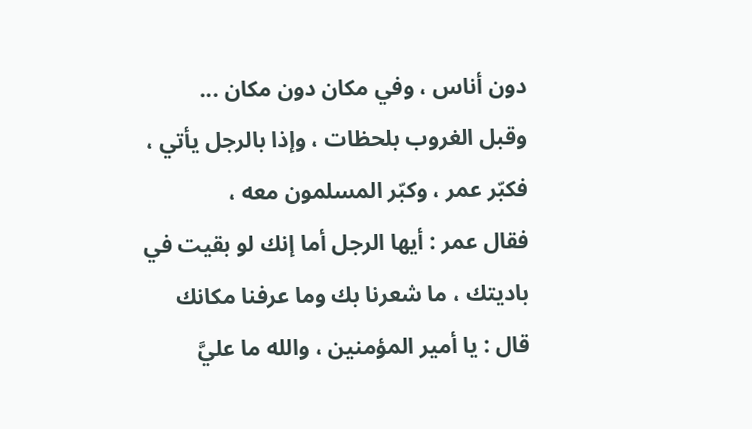دون أناس ، وفي مكان دون مكان ...
وقبل الغروب بلحظات ، وإذا بالرجل يأتي ، فكبّر عمر ، وكبّر المسلمون معه ،
فقال عمر : أيها الرجل أما إنك لو بقيت في باديتك ، ما شعرنا بك وما عرفنا مكانك
قال : يا أمير المؤمنين ، والله ما عليَّ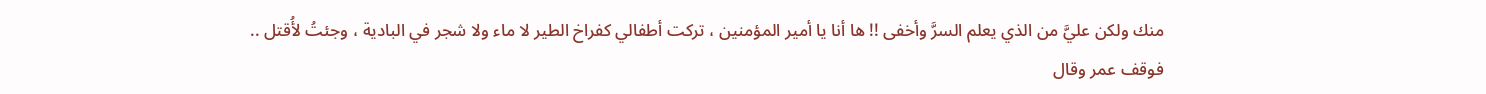منك ولكن عليَّ من الذي يعلم السرَّ وأخفى !! ها أنا يا أمير المؤمنين ، تركت أطفالي كفراخ الطير لا ماء ولا شجر في البادية ، وجئتُ لأُقتل ..
فوقف عمر وقال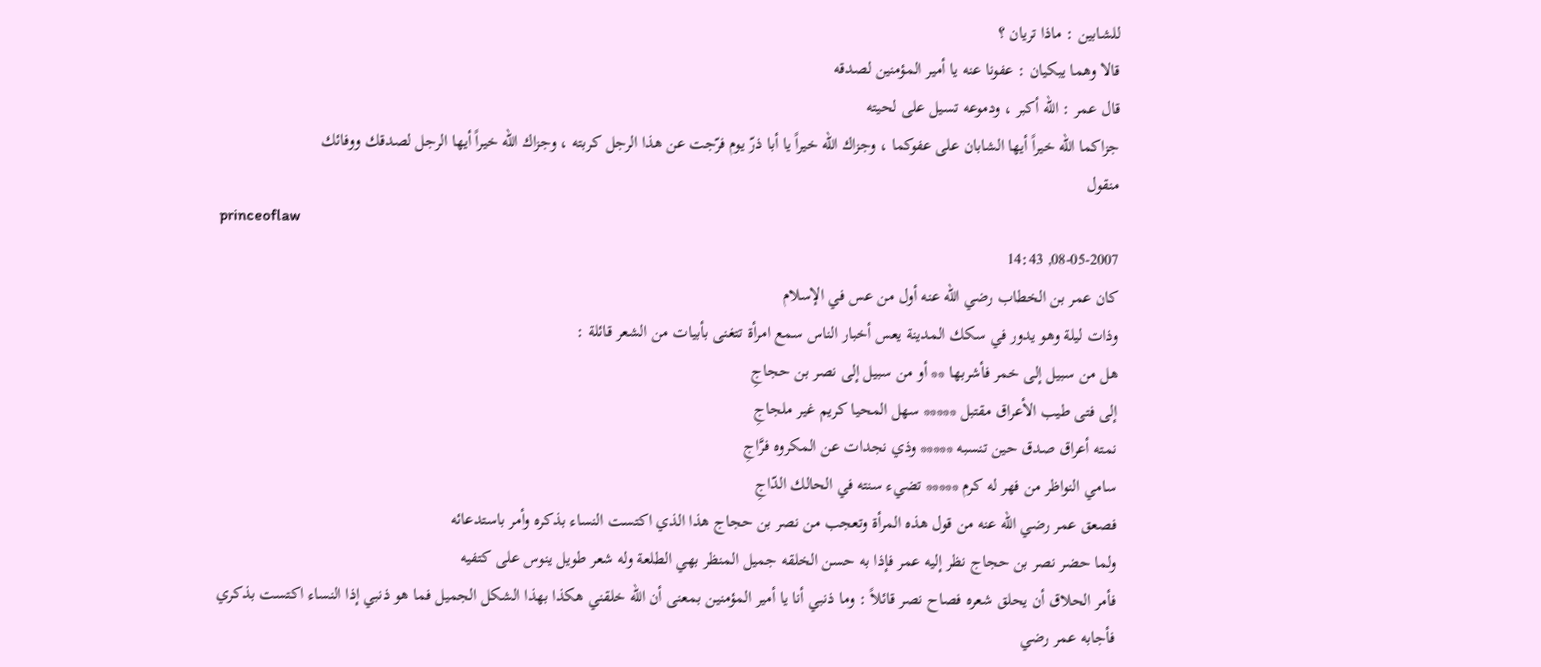للشابين : ماذا تريان ؟
قالا وهما يبكيان : عفونا عنه يا أمير المؤمنين لصدقه
قال عمر : الله أكبر ، ودموعه تسيل على لحيته
جزاكما الله خيراً أيها الشابان على عفوكما ، وجزاك الله خيراً يا أبا ذرّ يوم فرّجت عن هذا الرجل كربته ، وجزاك الله خيراً أيها الرجل لصدقك ووفائك
منقول
princeoflaw
08-05-2007, 14:43
كان عمر بن الخطاب رضي الله عنه أول من عس في الإسلام
وذات ليلة وهو يدور في سكك المدينة يعس أخبار الناس سمع امرأة تتغنى بأبيات من الشعر قائلة :
هل من سبيل إلى خمر فأشربها ** أو من سبيل إلى نصر بن حجاجِ
إلى فتى طيب الأعراق مقتبل ***** سهل المحيا كريم غير ملجاجِ
نمته أعراق صدق حين تنسبه ***** وذي نجدات عن المكروه فرَّاجِ
سامي النواظر من فهر له كرم ***** تضيء سنته في الحالك الدّاجِ
فصعق عمر رضي الله عنه من قول هذه المرأة وتعجب من نصر بن حجاج هذا الذي اكتست النساء بذكره وأمر باستدعائه
ولما حضر نصر بن حجاج نظر إليه عمر فإذا به حسن الخلقه جميل المنظر بهي الطلعة وله شعر طويل ينوس على كتفيه
فأمر الحلاق أن يحلق شعره فصاح نصر قائلاً : وما ذنبي أنا يا أمير المؤمنين بمعنى أن الله خلقني هكذا بهذا الشكل الجميل فما هو ذنبي إذا النساء اكتست بذكري
فأجابه عمر رضي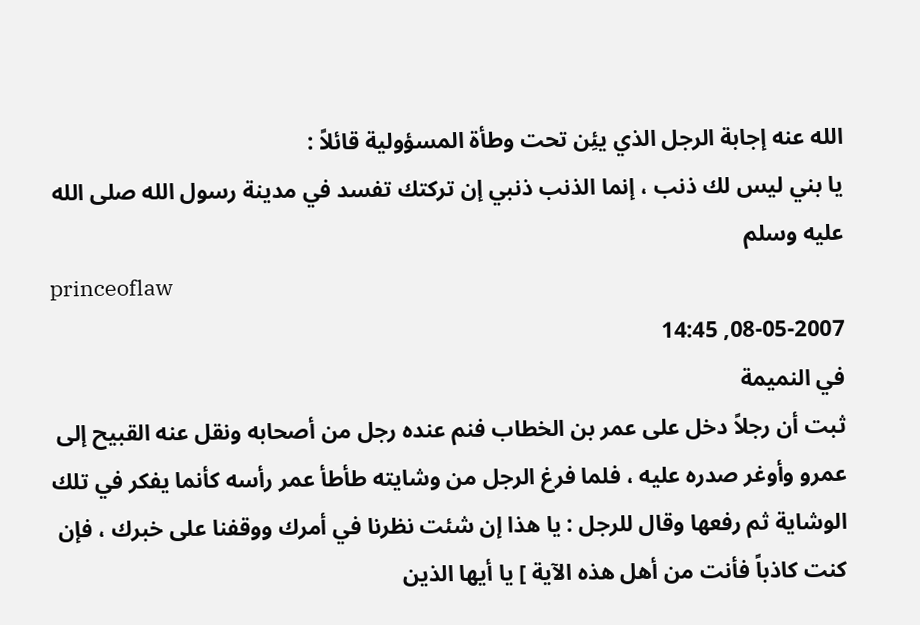الله عنه إجابة الرجل الذي يئِن تحت وطأة المسؤولية قائلاً :
يا بني ليس لك ذنب ، إنما الذنب ذنبي إن تركتك تفسد في مدينة رسول الله صلى الله عليه وسلم
princeoflaw
08-05-2007, 14:45
في النميمة
ثبت أن رجلاً دخل على عمر بن الخطاب فنم عنده رجل من أصحابه ونقل عنه القبيح إلى عمرو وأوغر صدره عليه ، فلما فرغ الرجل من وشايته طأطأ عمر رأسه كأنما يفكر في تلك الوشاية ثم رفعها وقال للرجل : يا هذا إن شئت نظرنا في أمرك ووقفنا على خبرك ، فإن كنت كاذباً فأنت من أهل هذه الآية ] يا أيها الذين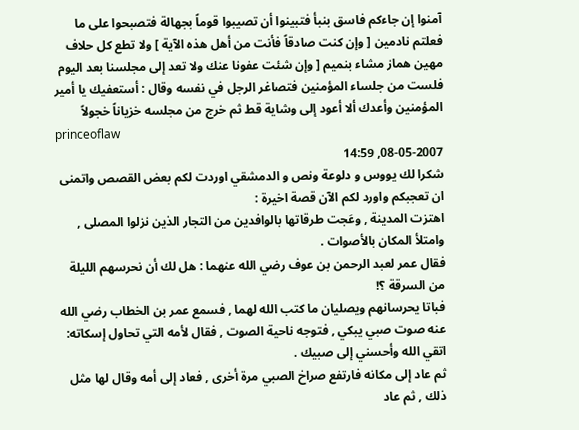آمنوا إن جاءكم فاسق بنبأ فتبينوا أن تصيبوا قوماً بجهالة فتصبحوا على ما فعلتم نادمين [ وإن كنت صادقاً فأنت من أهل هذه الآية ] ولا تطع كل حلاف مهين هماز مشاء بنميم [ وإن شئت عفونا عنك ولا تعد إلى مجلسنا بعد اليوم فلست من جلساء المؤمنين فتصاغر الرجل في نفسه وقال : أستعفيك يا أمير المؤمنين وأعدك ألا أعود إلى وشاية قط ثم خرج من مجلسه خزياناً خجولاً
princeoflaw
08-05-2007, 14:59
شكرا لك يووس و دلوعة ونص و الدمشقي اوردت لكم بعض القصص واتمنى ان تعجبكم واورد لكم الآن قصة اخيرة :
اهتزت المدينة , وعَجت طرقاتها بالوافدين من التجار الذين نزلوا المصلى , وامتلأ المكان بالأصوات .
فقال عمر لعبد الرحمن بن عوف رضي الله عنهما : هل لك أن نحرسهم الليلة من السرقة ؟!
فباتا يحرسانهم ويصليان ما كتب الله لهما , فسمع عمر بن الخطاب رضي الله عنه صوت صبي يبكي , فتوجه ناحية الصوت , فقال لأمه التي تحاول إسكاته: اتقي الله وأحسني إلى صبيك .
ثم عاد إلى مكانه فارتفع صراخ الصبي مرة أخرى , فعاد إلى أمه وقال لها مثل ذلك , ثم عاد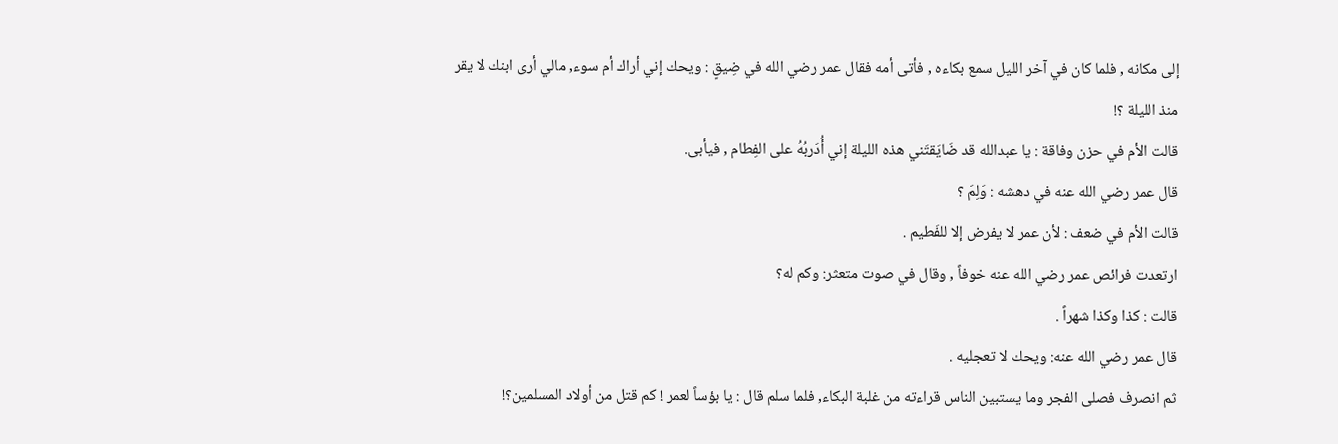إلى مكانه , فلما كان في آخر الليل سمع بكاءه , فأتى أمه فقال عمر رضي الله في ضِيقٍ : ويحك إني أراك أم سوء, مالي أرى ابنك لا يقر منذ الليلة ؟!
قالت الأم في حزن وفاقة : يا عبدالله قد ضَايَقتَني هذه الليلة إني أُدَربُهُ على الفِطام , فيأبى.
قال عمر رضي الله عنه في دهشه : وَلِمَ ؟
قالت الأم في ضعف : لأن عمر لا يفرض إلا للفَطيم .
ارتعدت فرائص عمر رضي الله عنه خوفاً , وقال في صوت متعثر: وكم له؟
قالت : كذا وكذا شهراً .
قال عمر رضي الله عنه: ويحك لا تعجليه .
ثم انصرف فصلى الفجر وما يستبين الناس قراءته من غلبة البكاء, فلما سلم قال : يا بؤساً لعمر ! كم قتل من أولاد المسلمين؟!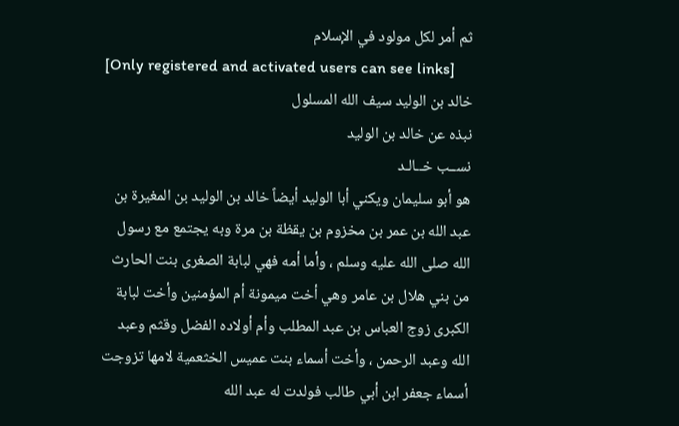ثم أمر لكل مولود في الإسلام
[Only registered and activated users can see links]
خالد بن الوليد سيف الله المسلول
نبذه عن خالد بن الوليد
نســب خــالـد
هو أبو سليمان ويكني أبا الوليد أيضاً خالد بن الوليد بن المغيرة بن عبد الله بن عمر بن مخزوم بن يقظة بن مرة وبه يجتمع مع رسول الله صلى الله عليه وسلم ، وأما أمه فهي لبابة الصغرى بنت الحارث من بني هلال بن عامر وهي أخت ميمونة أم المؤمنين وأخت لبابة الكبرى زوج العباس بن عبد المطلب وأم أولاده الفضل وقثم وعبد الله وعبد الرحمن ، وأخت أسماء بنت عميس الخثعمية لامها تزوجت أسماء جعفر ابن أبي طالب فولدت له عبد الله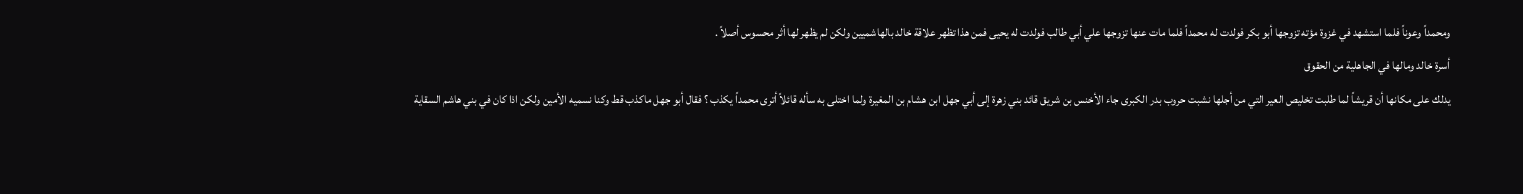ومحمداً وعوناً فلما استشهد في غزوة مؤته تزوجها أبو بكر فولدت له محمداً فلما مات عنها تزوجها علي أبي طالب فولدت له يحيى فمن هذا تظهر علاقة خالد بالهاشميين ولكن لم يظهر لها أثر محسوس أصلاً .
أسرة خالد ومالها في الجاهلية من الحقوق
يدلك على مكانها أن قريشاً لما طلبت تخليص العير التي من أجلها نشبت حروب بدر الكبرى جاء الأخنس بن شريق قائد بني زهرة إلى أبي جهل ابن هشام بن المغيرة ولما اختلى به سأله قائلاً أترى محمداً يكذب ؟ فقال أبو جهل ماكذب قط وكنا نسميه الأمين ولكن اذا كان في بني هاشم السقاية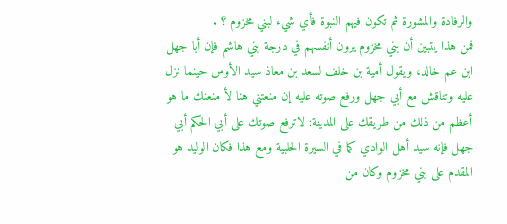والرفادة والمشورة ثم تكون فيهم النبوة فأي شيء لبني مخزوم ؟ .
فمن هذا يتبين أن بني مخزوم يرون أنفسهم في درجة بني هاشم فإن أبا جهل ابن عم خالد، ويقول أمية بن خلف لسعد بن معاذ سيد الأوس حينما نزل عليه وتناقش مع أبي جهل ورفع صوته عليه إن منعتني هنا لأ منعنك ما هو أعظم من ذلك من طريقك على المدينة: لاترفع صوتك على أبي الحكم أبي جهل فإنه سيد أهل الوادي كما في السيرة الحلبية ومع هذا فكان الوليد هو المقدم على بني مخزوم وكان من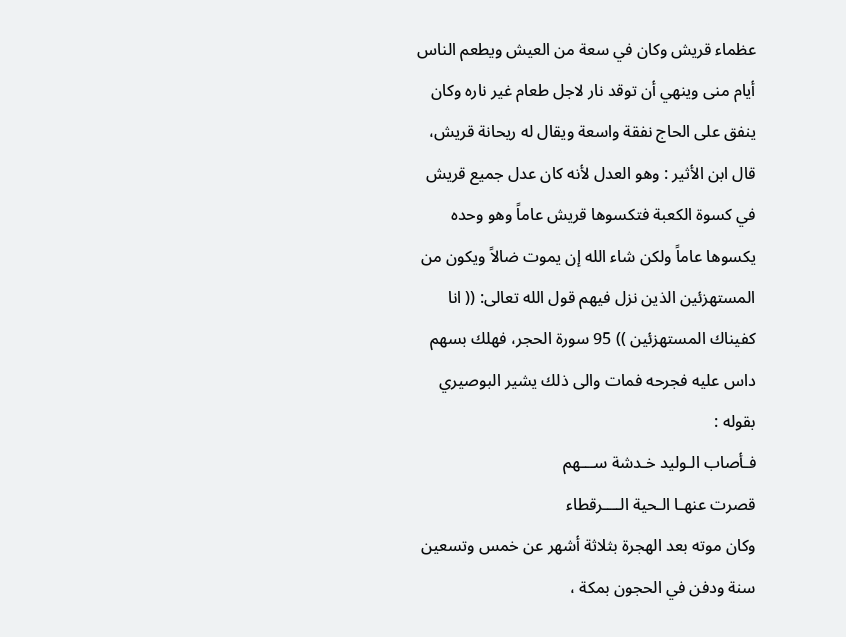عظماء قريش وكان في سعة من العيش ويطعم الناس أيام منى وينهي أن توقد نار لاجل طعام غير ناره وكان ينفق على الحاج نفقة واسعة ويقال له ريحانة قريش، قال ابن الأثير : وهو العدل لأنه كان عدل جميع قريش في كسوة الكعبة فتكسوها قريش عاماً وهو وحده يكسوها عاماً ولكن شاء الله إن يموت ضالاً ويكون من المستهزئين الذين نزل فيهم قول الله تعالى: (( انا كفيناك المستهزئين )) 95 سورة الحجر، فهلك بسهم داس عليه فجرحه فمات والى ذلك يشير البوصيري بقوله :
فـأصاب الـوليد خـدشة ســـهم
قصرت عنهـا الـحية الــــرقطاء
وكان موته بعد الهجرة بثلاثة أشهر عن خمس وتسعين سنة ودفن في الحجون بمكة ،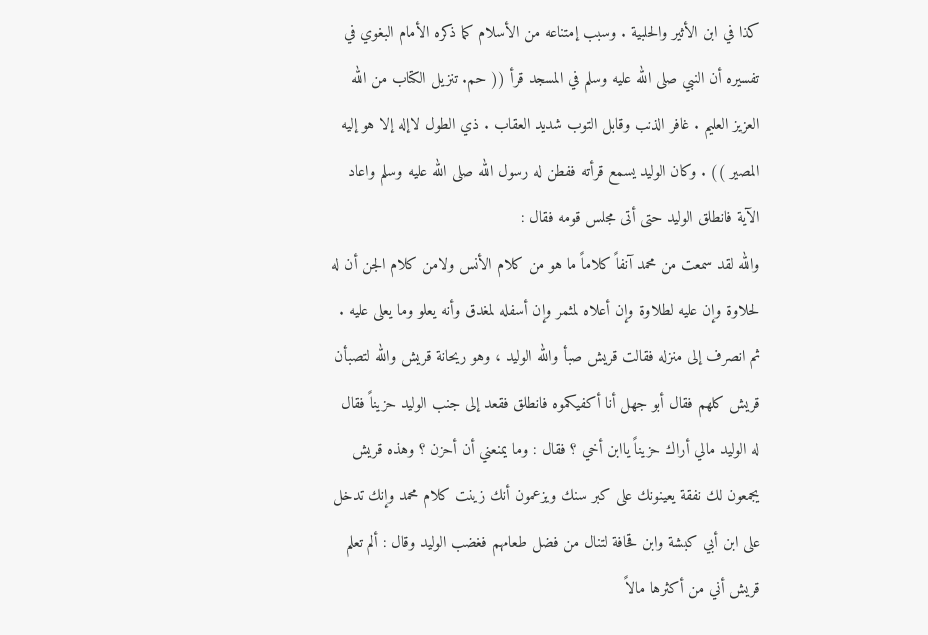كذا في ابن الأثير والحلبية . وسبب إمتناعه من الأسلام كما ذكره الأمام البغوي في تفسيره أن النبي صلى الله عليه وسلم في المسجد قرأ (( حم. تنزيل الكتاب من الله العزيز العليم . غافر الذنب وقابل التوب شديد العقاب . ذي الطول لاإله إلا هو إليه المصير )) . وكان الوليد يسمع قرأته ففطن له رسول الله صلى الله عليه وسلم واعاد الآية فانطلق الوليد حتى أتى مجلس قومه فقال :
والله لقد سمعت من محمد آنفاً كلاماً ما هو من كلام الأنس ولامن كلام الجن أن له لحلاوة وإن عليه لطلاوة وإن أعلاه لمثمر وإن أسفله لمغدق وأنه يعلو وما يعلى عليه .
ثم انصرف إلى منزله فقالت قريش صبأ والله الوليد ، وهو ريحانة قريش والله لتصبأن قريش كلهم فقال أبو جهل أنا أكفيكموه فانطلق فقعد إلى جنب الوليد حزيناً فقال له الوليد مالي أراك حزيناً ياابن أخي ؟ فقال : وما يمنعني أن أحزن ؟ وهذه قريش يجمعون لك نفقة يعينونك على كبر سنك ويزعمون أنك زينت كلام محمد وإنك تدخل على ابن أبي كبشة وابن قحافة لتنال من فضل طعامهم فغضب الوليد وقال : ألم تعلم قريش أني من أكثرها مالاً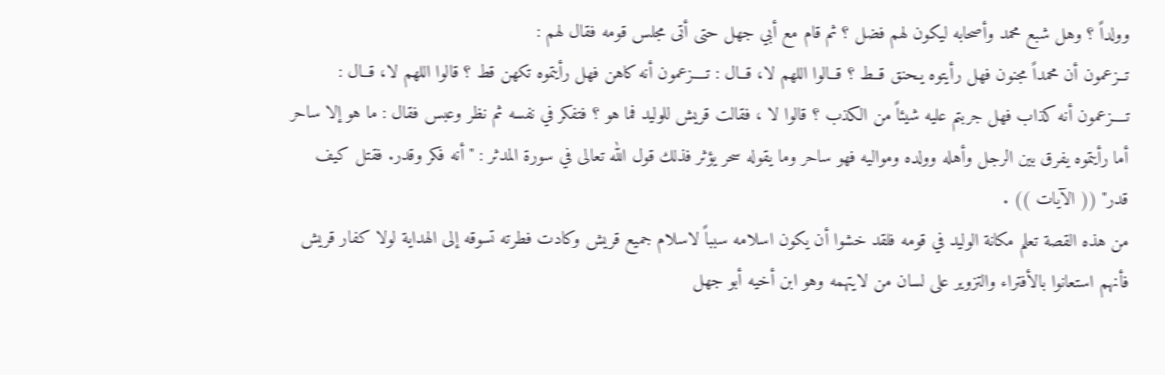وولداً ؟ وهل شبع محمد وأصحابه ليكون لهم فضل ؟ ثم قام مع أبي جهل حتى أتى مجلس قومه فقال لهم :
تــزعمون أن محمداً مجنون فهل رأيتوه يـحنق قــط ؟ قــالوا اللهم لا، قــال : تــــزعمون أنه كاهن فهل رأيتموه تكهن قط ؟ قالوا اللهم لا، قــال : تــــزعمون أنه كذاب فهل جربتم عليه شيئاً من الكذب ؟ قالوا لا ، فقالت قريش للوليد فما هو ؟ فتفكر في نفسه ثم نظر وعبس فقال : ما هو إلا ساحر أما رأيتموه يفرق بين الرجل وأهله وولده ومواليه فهو ساحر وما يقوله سحر يؤثر فذلك قول الله تعالى في سورة المدثر : "أنه فكر وقدر. فقتل كيف قدر" (( الآيات )) .
من هذه القصة تعلم مكانة الوليد في قومه فلقد خشوا أن يكون اسلامه سبباً لاسلام جميع قريش وكادت فطرته تسوقه إلى الهداية لولا كفار قريش فأنهم استعانوا بالأفتراء والتزوير على لسان من لايتهمه وهو ابن أخيه أبو جهل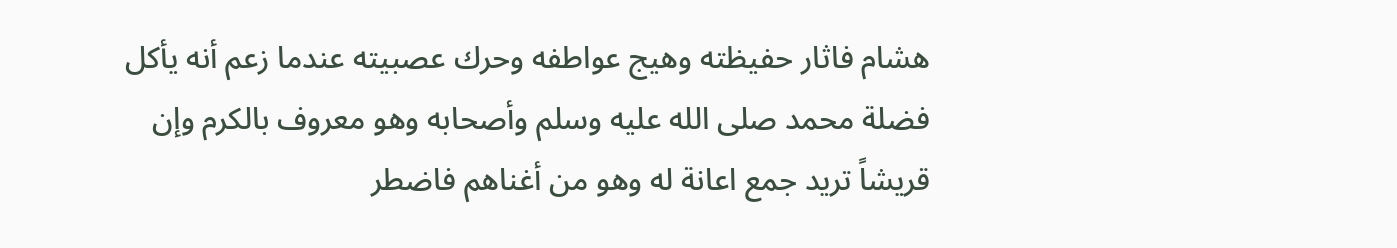هشام فاثار حفيظته وهيج عواطفه وحرك عصبيته عندما زعم أنه يأكل فضلة محمد صلى الله عليه وسلم وأصحابه وهو معروف بالكرم وإن قريشاً تريد جمع اعانة له وهو من أغناهم فاضطر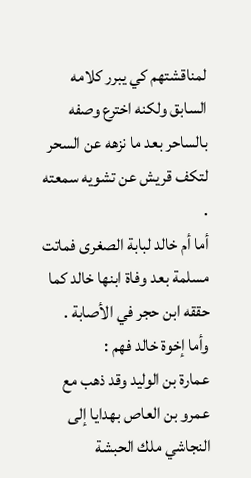لمناقشتهم كي يبرر كلامه السابق ولكنه اخترع وصفه بالساحر بعد ما نزهه عن السحر لتكف قريش عن تشويه سمعته .
أما أم خالد لبابة الصغرى فماتت مسلمة بعد وفاة ابنها خالد كما حققه ابن حجر في الأصابة .
وأما إخوة خالد فهم :
عمارة بن الوليد وقد ذهب مع عمرو بن العاص بهدايا إلى النجاشي ملك الحبشة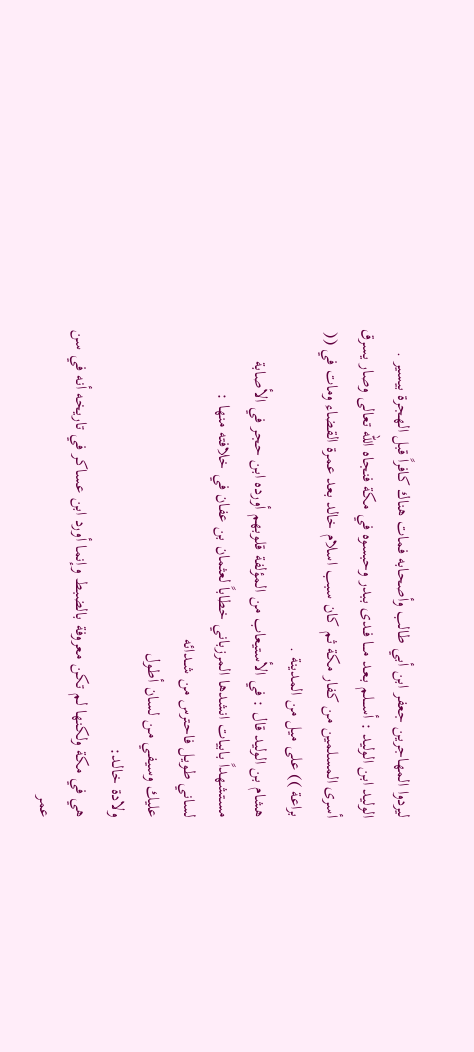ليردوا المهاجرين جعفر ابن أبي طالب وأصحابه فمات هناك كافراً قبل الهجرة بيسير .
الوليد ابن الوليد : أســـلم بـعـد مـــا فــدى ببدر وحبسوه في مكة فنجاه الله تعالى وصار يسرق أسرى المسلمين من كفار مكة ثم كان سبب اسلام خالد بعد عمرة القضاء ومات في (( براعة )) على ميل من المدينة .
هشام بن الوليد قال : في الأستيعاب من المؤلفة قلوبهم أورده ابن حجر في الأصابة مستشهداً بابيات انشدها المرزباني خطاباً لعثمان بن عفان في خلافته منها :
لساني طويـل فاحترس من شــدائه
عليك وسيفـي مـن لسان أطـول
ولادة خالـد:
هي في مكة ولكنها لم تكن معروفة بالضبط وإنما أورد ابن عساكر في تاريخه أنه في سن عمر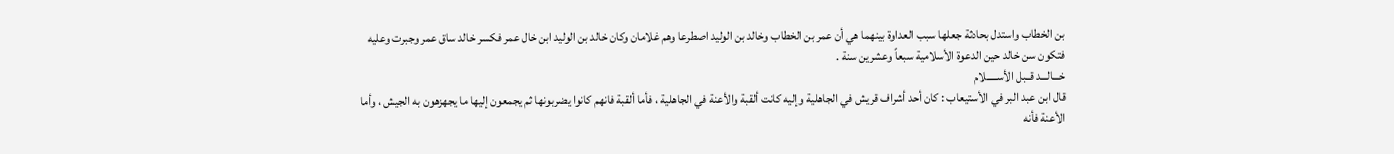بن الخطاب واستدل بحادثة جعلها سبب العداوة بينهما هي أن عمر بن الخطاب وخالد بن الوليد اصطرعا وهم غلامان وكان خالد بن الوليد ابن خال عمر فكسر خالد ساق عمر وجبرت وعليه فتكون سن خالد حين الدعوة الأسلامية سبعاً وعشرين سنة .
خـــالـــد قــبل الأســـــلام
قال ابن عبد البر في الأستيعاب : كان أحد أشراف قريش في الجاهلية وإليه كانت ألقبة والأعنة في الجاهلية ، فأما ألقبة فانهم كانوا يضربونها ثم يجمعون إليها ما يجهزهون به الجيش ، وأما الأعنة فأنه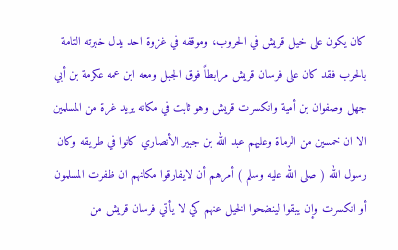كان يكون على خيل قريش في الحروب، وموقفه في غزوة احد يدل خبرته التامة بالحرب فقد كان على فرسان قريش مرابطاً فوق الجبل ومعه ابن عمه عكرمة بن أبي جهل وصفوان بن أمية وانكسرت قريش وهو ثابت في مكانه يريد غرة من المسلمين الا ان خمسين من الرماة وعليهم عبد الله بن جبير الأنصاري كانوا في طريقه وكان رسول الله ( صلى الله عليه وسلم ) أمرهم أن لايفارقوا مكانهم ان ظفرت المسلمون أو انكسرت وإن يبقوا لينضحوا الخيل عنهم كي لا يأتي فرسان قريش من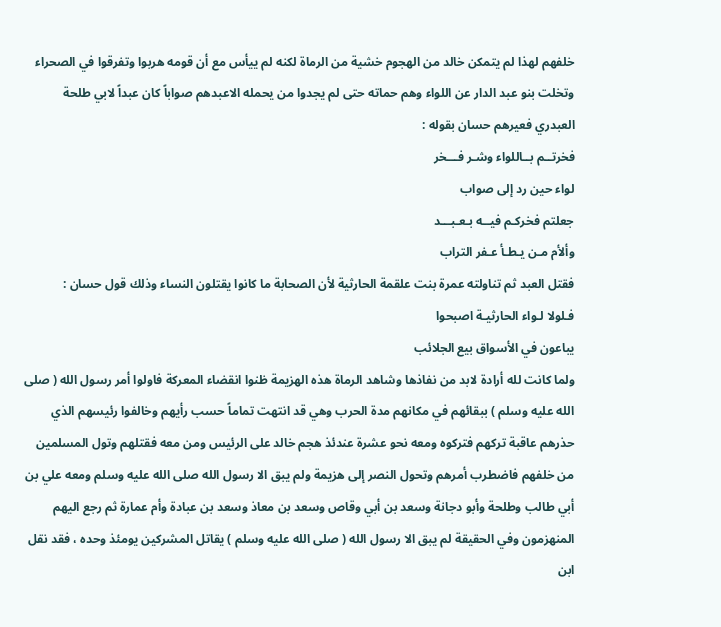خلفهم لهذا لم يتمكن خالد من الهجوم خشية من الرماة لكنه لم ييأس مع أن قومه هربوا وتفرقوا في الصحراء وتخلت بنو عبد الدار عن اللواء وهم حماته حتى لم يجدوا من يحمله الاعبدهم صواباً كان عبداً لابي طلحة العبدري فعيرهم حسان بقوله :
فخرتــم بــاللواء وشـر فـــخر
لواء حين رد إلى صواب
جعلتم فخركـم فيــه بـعـبـــد
وألأم مـن يـطـأ عـفر التراب
فقتل العبد ثم تناولته عمرة بنت علقمة الحارثية لأن الصحابة ما كانوا يقتلون النساء وذلك قول حسان :
فـلولا لـواء الحارثيـة اصبحوا
يباعون في الأسواق بيع الجلائب
ولما كانت لله أرادة لابد من نفاذها وشاهد الرماة هذه الهزيمة ظنوا انقضاء المعركة فاولوا أمر رسول الله ( صلى الله عليه وسلم ) ببقائهم في مكانهم مدة الحرب وهي قد انتهت تماماً حسب رأيهم وخالفوا رئيسهم الذي حذرهم عاقبة تركهم فتركوه ومعه نحو عشرة عندئذ هجم خالد على الرئيس ومن معه فقتلهم وتول المسلمين من خلفهم فاضطرب أمرهم وتحول النصر إلى هزيمة ولم يبق الا رسول الله صلى الله عليه وسلم ومعه علي بن أبي طالب وطلحة وأبو دجانة وسعد بن أبي وقاص وسعد بن معاذ وسعد بن عبادة وأم عمارة ثم رجع اليهم المنهزمون وفي الحقيقة لم يبق الا رسول الله ( صلى الله عليه وسلم ) يقاتل المشركين يومئذ وحده ، فقد نقل ابن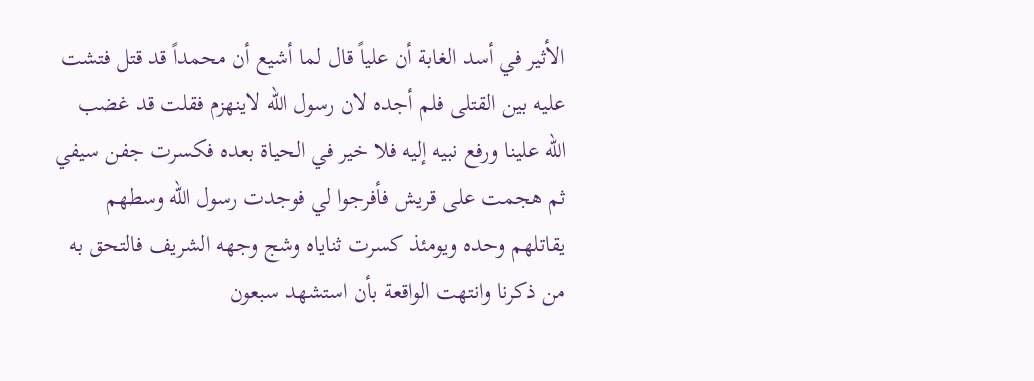الأثير في أسد الغابة أن علياً قال لما أشيع أن محمداً قد قتل فتشت عليه بين القتلى فلم أجده لان رسول الله لاينهزم فقلت قد غضب الله علينا ورفع نبيه إليه فلا خير في الحياة بعده فكسرت جفن سيفي ثم هجمت على قريش فأفرجوا لي فوجدت رسول الله وسطهم يقاتلهم وحده ويومئذ كسرت ثناياه وشج وجهه الشريف فالتحق به من ذكرنا وانتهت الواقعة بأن استشهد سبعون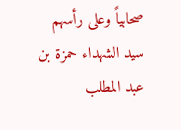صحابياً وعلى رأسهم سيد الشهداء حمزة بن عبد المطلب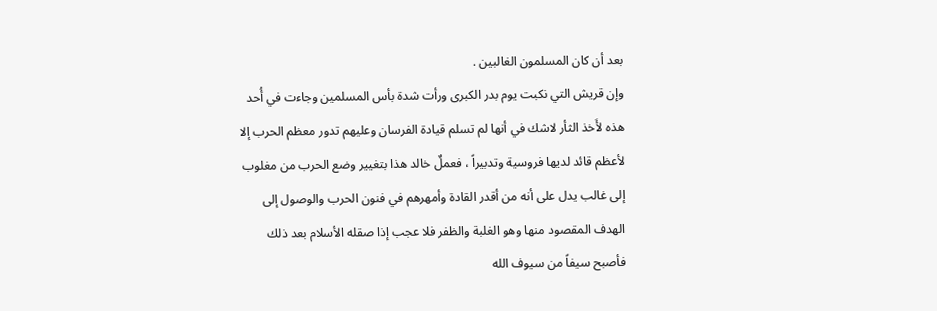بعد أن كان المسلمون الغالبين .
وإن قريش التي نكبت يوم بدر الكبرى ورأت شدة بأس المسلمين وجاءت في أُحد هذه لأَخذ الثأر لاشك في أنها لم تسلم قيادة الفرسان وعليهم تدور معظم الحرب إلا لأعظم قائد لديها فروسية وتدبيراً ، فعملٌ خالد هذا بتغيير وضع الحرب من مغلوب إلى غالب يدل على أنه من أقدر القادة وأمهرهم في فنون الحرب والوصول إلى الهدف المقصود منها وهو الغلبة والظفر فلا عجب إذا صقله الأسلام بعد ذلك فأصبح سيفاً من سيوف الله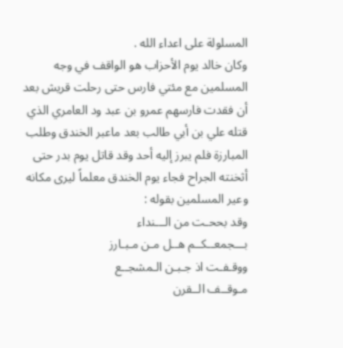المسلولة على اعداء الله .
وكان خالد يوم الأحزاب هو الواقف في وجه المسلمين مع مئتي فارس حتى رحلت قريش بعد أن فقدت فارسهم عمرو بن عبد ود العامري الذي قتله علي بن أبي طالب بعد ماعبر الخندق وطلب المبارزة فلم يبرز إليه أحد وقد قاتل يوم بدر حتى أثخنته الجراح فجاء يوم الخندق معلماً ليرى مكانه وعير المسلمين بقوله :
وقد بححـت من الـــنداء
بـــجمعــكــم هــل مـن مـبـارز
ووقـفـت اذ جـبـن الـمشجــع
مـوقــف الــقرن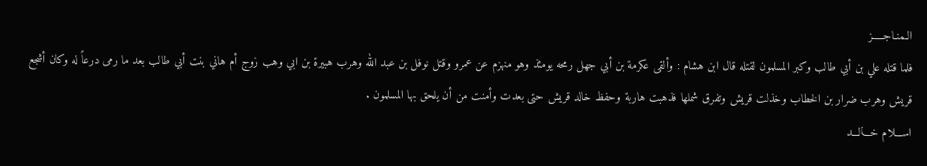الـمنـاجـــــز
فلما قتله علي بن أبي طالب وكبر المسلمون لقتله قال ابن هشام : وألقى عكرمة بن أبي جهل رمحه يومئذ وهو منهزم عن عمرو وقتل نوفل بن عبد الله وهرب هبيرة بن ابي وهب زوج أم هاني بنت أبي طالب بعد ما رمى درعاً له وكان أشجع قريش وهرب ضرار بن الخطاب وخذلت قريش وتفرق شملها فذهبت هاربة وحفظ خالد قريش حتى بعدت وأمنت من أن يلحق بها المسلمون .
اســـلام خـــالـــد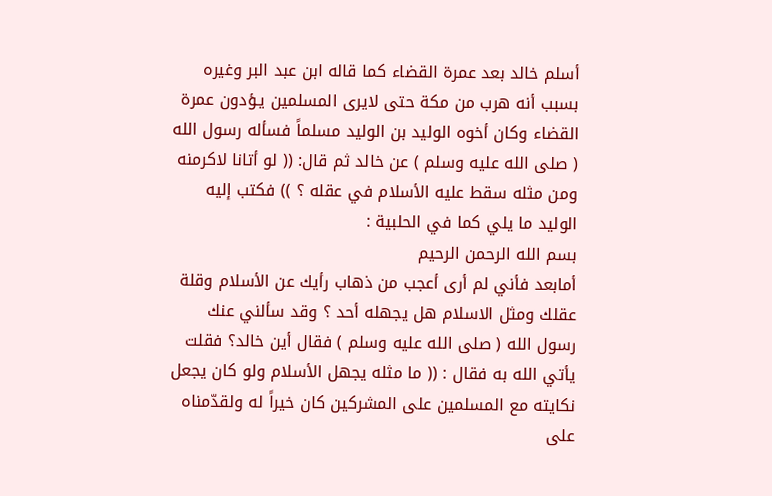أسلم خالد بعد عمرة القضاء كما قاله ابن عبد البر وغيره بسبب أنه هرب من مكة حتى لايرى المسلمين يـؤدون عمرة القضاء وكان أخوه الوليد بن الوليد مسلماً فسأله رسول الله ( صلى الله عليه وسلم ) عن خالد ثم قال: (( لو أتانا لاكرمنه ومن مثله سقط عليه الأسلام في عقله ؟ )) فكتب إليه الوليد ما يلي كما في الحلبية :
بسم الله الرحمن الرحيم
أمابعد فأني لم أرى أعجب من ذهاب رأيك عن الأسلام وقلة عقلك ومثل الاسلام هل يجهله أحد ؟ وقد سألني عنك رسول الله ( صلى الله عليه وسلم ) فقال أين خالد؟ فقلت يأتي الله به فقال : (( ما مثله يجهل الأسلام ولو كان يجعل نكايته مع المسلمين على المشركين كان خيراً له ولقدّمناه على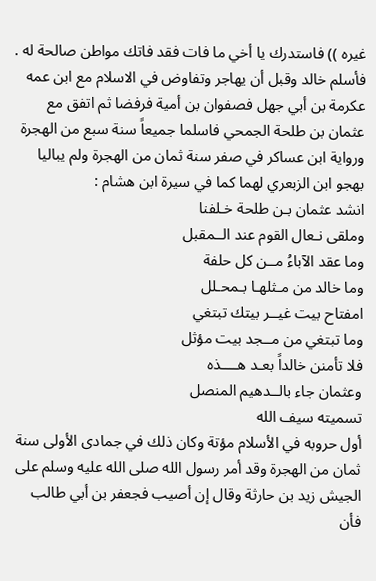غيره )) فاستدرك يا أخي ما فات فقد فاتك مواطن صالحة له .
فأسلم خالد وقبل أن يهاجر وتفاوض في الاسلام مع ابن عمه عكرمة بن أبي جهل فصفوان بن أمية فرفضا ثم اتفق مع عثمان بن طلحة الجمحي فاسلما جميعاً سنة سبع من الهجرة ورواية ابن عساكر في صفر سنة ثمان من الهجرة ولم يباليا بهجو ابن الزبعري لهما كما في سيرة ابن هشام :
انشد عثمان بـن طلحة خـلفنا
وملقى نـعال القوم عند الــمقبل
وما عقد الآباءُ مــن كل حلفة
وما خالد من مـثلهـا بـمحـلل
امفتاح بيت غيــر بيتك تبتغي
وما تبتغي من مــجد بيت مؤثل
فلا تأمنن خالداً بعـد هــــذه
وعثمان جاء بالــدهيم المنصل
تسميته سيف الله
أول حروبه في الأسلام مؤتة وكان ذلك في جمادى الأولى سنة ثمان من الهجرة وقد أمر رسول الله صلى الله عليه وسلم على الجيش زيد بن حارثة وقال إن أصيب فجعفر بن أبي طالب فأن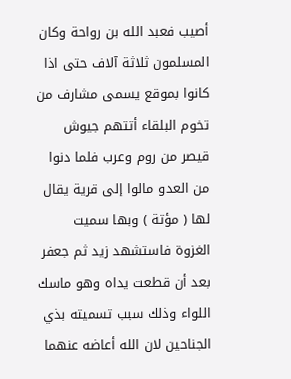أصيب فعبد الله بن رواحة وكان المسلمون ثلاثة آلاف حتى اذا كانوا بموقع يسمى مشارف من تخوم البلقاء أتتهم جيوش قيصر من روم وعرب فلما دنوا من العدو مالوا إلى قرية يقال لها ( مؤتة ) وبها سميت الغزوة فاستشهد زيد ثم جعفر بعد أن قطعت يداه وهو ماسك اللواء وذلك سبب تسميته بذي الجناحين لان الله أعاضه عنهما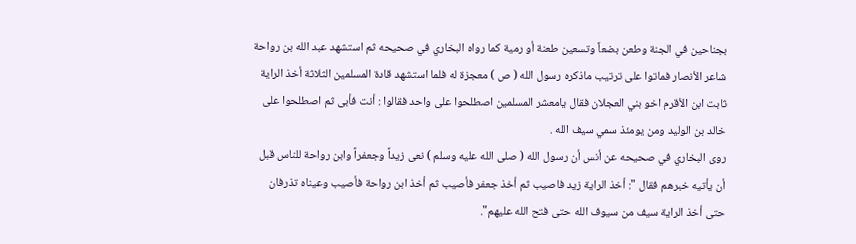بجناحين في الجنة وطعن بضعاً وتسعين طعنة أو رمية كما رواه البخاري في صحيحه ثم استشهد عبد الله بن رواحة شاعر الأنصار فماتوا على ترتيب ماذكره رسول الله ( ص ) معجزة له فلما استشهد قادة المسلمين الثلاثة أخذ الراية ثابت ابن الأقرم اخو بني العجلان فقال يامعشر المسلمين اصطلحوا على واحد فقالوا : أنت فأبى ثم اصطلحوا على خالد بن الوليد ومن يومئذ سمي سيف الله .
روى البخاري في صحيحه عن أنس أن رسول الله ( صلى الله عليه وسلم ) نعى زيداً وجعفراً وابن رواحة للناس قبل أن يأتيه خبرهم فقال ": أخذ الراية زيد فاصيب ثم أخذ جعفر فأصيب ثم أخذ ابن رواحة فأصيب وعيناه تذرفان حتى أخذ الراية سيف من سيوف الله حتى فتح الله عليهم".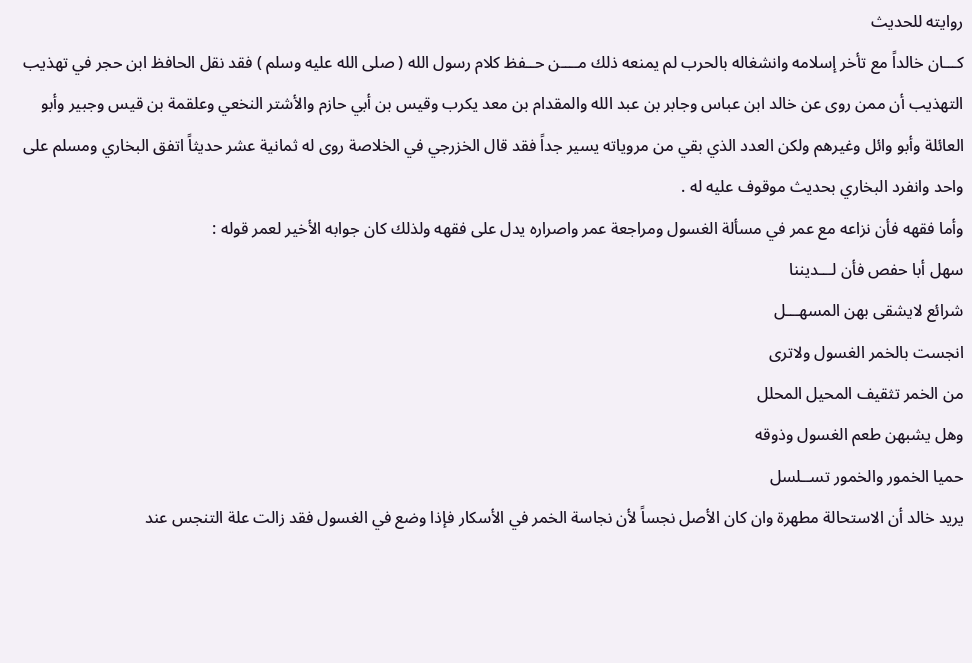روايته للحديث
كـــان خالداً مع تأخر إسلامه وانشغاله بالحرب لم يمنعه ذلك مــــن حــفظ كلام رسول الله ( صلى الله عليه وسلم ) فقد نقل الحافظ ابن حجر في تهذيب التهذيب أن ممن روى عن خالد ابن عباس وجابر بن عبد الله والمقدام بن معد يكرب وقيس بن أبي حازم والأشتر النخعي وعلقمة بن قيس وجبير وأبو العائلة وأبو وائل وغيرهم ولكن العدد الذي بقي من مروياته يسير جداً فقد قال الخزرجي في الخلاصة روى له ثمانية عشر حديثاً اتفق البخاري ومسلم على واحد وانفرد البخاري بحديث موقوف عليه له .
وأما فقهه فأن نزاعه مع عمر في مسألة الغسول ومراجعة عمر واصراره يدل على فقهه ولذلك كان جوابه الأخير لعمر قوله :
سهل أبا حفص فأن لـــديننا
شرائع لايشقى بهن المسهـــل
انجست بالخمر الغسول ولاترى
من الخمر تثقيف المحيل المحلل
وهل يشبهن طعم الغسول وذوقه
حميا الخمور والخمور تســلسل
يريد خالد أن الاستحالة مطهرة وان كان الأصل نجساً لأن نجاسة الخمر في الأسكار فإذا وضع في الغسول فقد زالت علة التنجس عند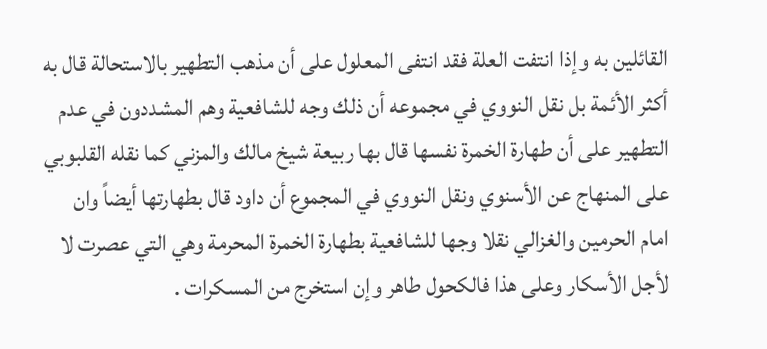القائلين به وإذا انتفت العلة فقد انتفى المعلول على أن مذهب التطهير بالاستحالة قال به أكثر الأئمة بل نقل النووي في مجموعه أن ذلك وجه للشافعية وهم المشددون في عدم التطهير على أن طهارة الخمرة نفسها قال بها ربيعة شيخ مالك والمزني كما نقله القلبوبي على المنهاج عن الأسنوي ونقل النووي في المجموع أن داود قال بطهارتها أيضاً وان امام الحرمين والغزالي نقلا وجها للشافعية بطهارة الخمرة المحرمة وهي التي عصرت لا لأجل الأسكار وعلى هذا فالكحول طاهر وإن استخرج من المسكرات .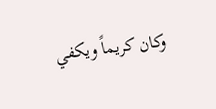وكان كريماً ويكفي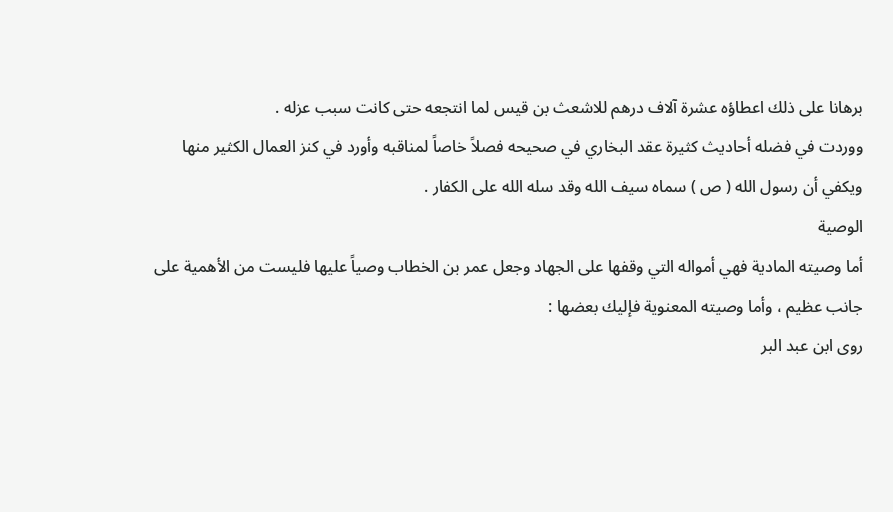برهانا على ذلك اعطاؤه عشرة آلاف درهم للاشعث بن قيس لما انتجعه حتى كانت سبب عزله .
ووردت في فضله أحاديث كثيرة عقد البخاري في صحيحه فصلاً خاصاً لمناقبه وأورد في كنز العمال الكثير منها ويكفي أن رسول الله ( ص ) سماه سيف الله وقد سله الله على الكفار .
الوصية
أما وصيته المادية فهي أمواله التي وقفها على الجهاد وجعل عمر بن الخطاب وصياً عليها فليست من الأهمية على جانب عظيم ، وأما وصيته المعنوية فإليك بعضها :
روى ابن عبد البر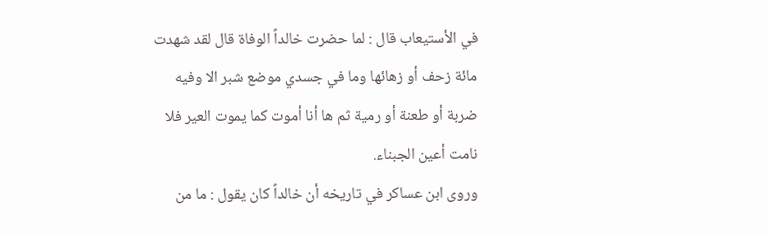في الأستيعاب قال : لما حضرت خالداً الوفاة قال لقد شهدت مائة زحف أو زهائها وما في جسدي موضع شبر الا وفيه ضربة أو طعنة أو رمية ثم ها أنا أموت كما يموت العير فلا نامت أعين الجبناء.
وروى ابن عساكر في تاريخه أن خالداً كان يقول : ما من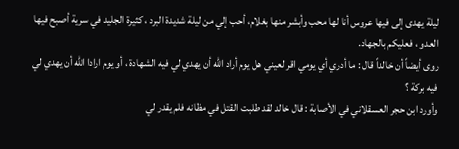ليلة يهدى إلى فيها عروس أنا لها محب وأبشر منها بغلام، أحب إلي من ليلة شديدة البرد ، كثيرة الجليد في سرية أصبح فيها العدو ، فعليكم بالجهاد.
روى أيضاً أن خالداً قال : ما أدري أي يومي اقر لعيني هل يوم أراد الله أن يهدي لي فيه الشهادة ، أو يوم ارادا الله أن يهدي لي فيه بركة ؟
وأورد ابن حجر العسقلاني في الأصابة : قال خالد لقد طلبت القتل في مظانه فلم يقدر لي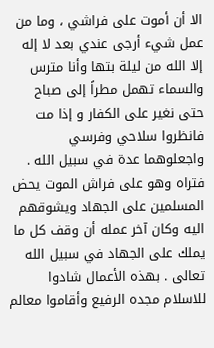الا أن أموت على فراشي ، وما من عمل شيء أرجى عندي بعد لا إله إلا الله من ليلة بتها وأنا مترس والسماء تهمل مطراً إلى صباح حتى نغير على الكفار و إذا مت فانظروا سلاحي وفرسي واجعلوهما عدة في سبيل الله .
فتراه وهو على فراش الموت يحض المسلمين على الجهاد ويشوقهم اليه وكان آخر عمله أن وقف كل ما يملك على الجهاد في سبيل الله تعالى . بهذه الأعمال شادوا للاسلام مجده الرفيع وأقاموا معالم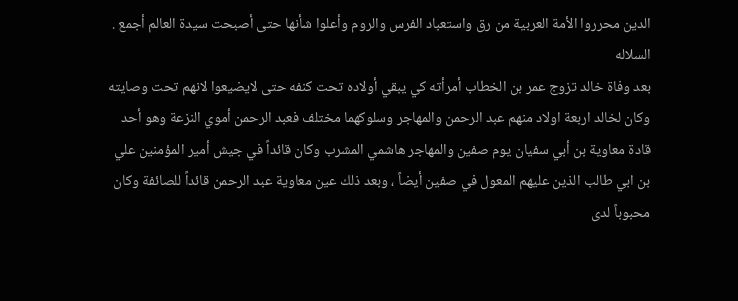الدين محرروا الأمة العربية من رق واستعباد الفرس والروم وأعلوا شأنها حتى أصبحت سيدة العالم أجمع .
السلاله
بعد وفاة خالد تزوج عمر بن الخطاب أمرأته كي يبقي أولاده تحت كنفه حتى لايضيعوا لانهم تحت وصايته وكان لخالد اربعة اولاد منهم عبد الرحمن والمهاجر وسلوكهما مختلف فعبد الرحمن أموي النزعة وهو أحد قادة معاوية بن أبي سفيان يوم صفين والمهاجر هاشمي المشرب وكان قائداً في جيش أمير المؤمنين علي بن ابي طالب الذين عليهم المعول في صفين أيضاً ، وبعد ذلك عين معاوية عبد الرحمن قائداً للصائفة وكان محبوباً لدى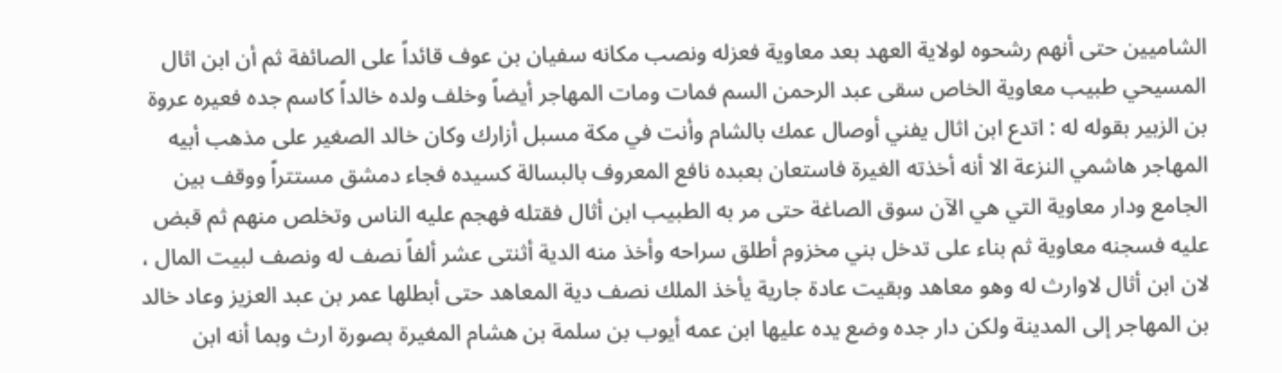الشاميين حتى أنهم رشحوه لولاية العهد بعد معاوية فعزله ونصب مكانه سفيان بن عوف قائداً على الصائفة ثم أن ابن اثال المسيحي طبيب معاوية الخاص سقى عبد الرحمن السم فمات ومات المهاجر أيضاً وخلف ولده خالداً كاسم جده فعيره عروة بن الزبير بقوله له : اتدع ابن اثال يفني أوصال عمك بالشام وأنت في مكة مسبل أزارك وكان خالد الصغير على مذهب أبيه المهاجر هاشمي النزعة الا أنه أخذته الغيرة فاستعان بعبده نافع المعروف بالبسالة كسيده فجاء دمشق مستتراً ووقف بين الجامع ودار معاوية التي هي الآن سوق الصاغة حتى مر به الطبيب ابن أثال فقتله فهجم عليه الناس وتخلص منهم ثم قبض عليه فسجنه معاوية ثم بناء على تدخل بني مخزوم أطلق سراحه وأخذ منه الدية أثنتى عشر ألفاً نصف له ونصف لبيت المال ، لان ابن أثال لاوارث له وهو معاهد وبقيت عادة جارية يأخذ الملك نصف دية المعاهد حتى أبطلها عمر بن عبد العزيز وعاد خالد بن المهاجر إلى المدينة ولكن دار جده وضع يده عليها ابن عمه أيوب بن سلمة بن هشام المغيرة بصورة ارث وبما أنه ابن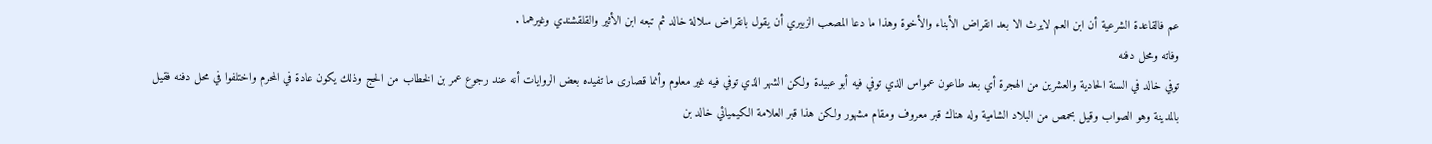عم فالقاعدة الشرعية أن ابن العم لايرث الا بعد انقراض الأبناء والأخوة وهذا ما دعا المصعب الزبيري أن يقول بانقراض سلالة خالد ثم تبعه ابن الأثير والقلقشندي وغيرهما .
وفاته ومحل دفنه
توفي خالد في السنة الحادية والعشرين من الهجرة أي بعد طاعون عمواس الذي توفي فيه أبو عبيدة ولكن الشهر الذي توفي فيه غير معلوم وأنما قصارى ما تفيده بعض الروايات أنه عند رجوع عمر بن الخطاب من الحج وذلك يكون عادة في المحرم واختلفوا في محل دفنه فقيل بالمدينة وهو الصواب وقيل بحمص من البلاد الشامية وله هناك قبر معروف ومقام مشهور ولكن هذا قبر العلامة الكيميائي خالد بن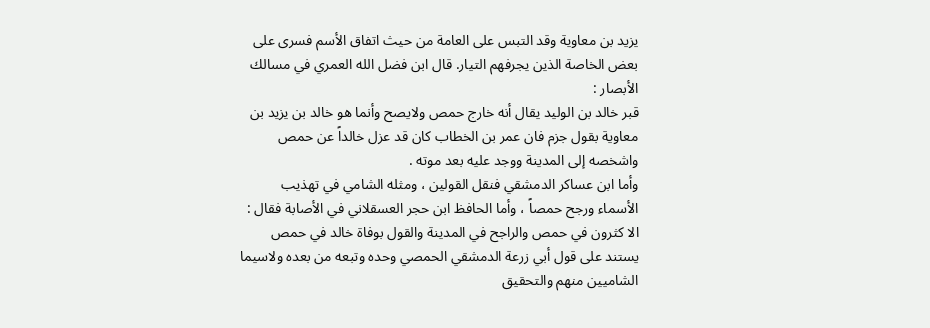يزيد بن معاوية وقد التبس على العامة من حيث اتفاق الأسم فسرى على بعض الخاصة الذين يجرفهم التيار. قال ابن فضل الله العمري في مسالك الأبصار :
قبر خالد بن الوليد يقال أنه خارج حمص ولايصح وأنما هو خالد بن يزيد بن معاوية بقول جزم فان عمر بن الخطاب كان قد عزل خالداً عن حمص واشخصه إلى المدينة ووجد عليه بعد موته .
وأما ابن عساكر الدمشقي فنقل القولين ، ومثله الشامي في تهذيب الأسماء ورجح حمصاً ، وأما الحافظ ابن حجر العسقلاني في الأصابة فقال : الا كثرون في حمص والراجح في المدينة والقول بوفاة خالد في حمص يستند على قول أبي زرعة الدمشقي الحمصي وحده وتبعه من بعده ولاسيما الشاميين منهم والتحقيق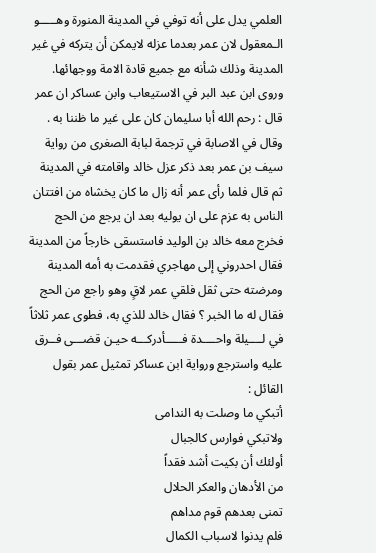العلمي يدل على أنه توفي في المدينة المنورة وهـــــو الـمعقول لان عمر بعدما عزله لايمكن أن يتركه في غير المدينة وذلك شأنه مع جميع قادة الامة ووجهائها.
وروى ابن عبد البر في الاستيعاب وابن عساكر ان عمر قال : رحم الله أبا سليمان كان على غير ما ظننا به . وقال في الاصابة في ترجمة لبابة الصغرى من رواية سيف بن عمر بعد ذكر عزل خالد واقامته في المدينة ثم قال فلما رأى عمر أنه زال ما كان يخشاه من افتتان الناس به عزم على ان يوليه بعد ان يرجع من الحج فخرج معه خالد بن الوليد فاستسقى خارجاً من المدينة فقال احدروني إلى مهاجري فقدمت به أمه المدينة ومرضته حتى ثقل فلقي عمر لاقٍ وهو راجع من الحج فقال له ما الخبر ؟ فقال خالد للذي به، فطوى عمر ثلاثاً في لــــيلة واحــــدة فـــــأدركـــه حيـن قضـــى فــرق عليه واسترجع ورواية ابن عساكر تمثيل عمر بقول القائل :
أتبكي ما وصلت به الندامى
ولاتبكي فوارس كالجبال
أولئك أن بكيت أشد فقداً
من الأدهان والعكر الحلال
تمنى بعدهم قوم مداهم
فلم يدنوا لاسباب الكمال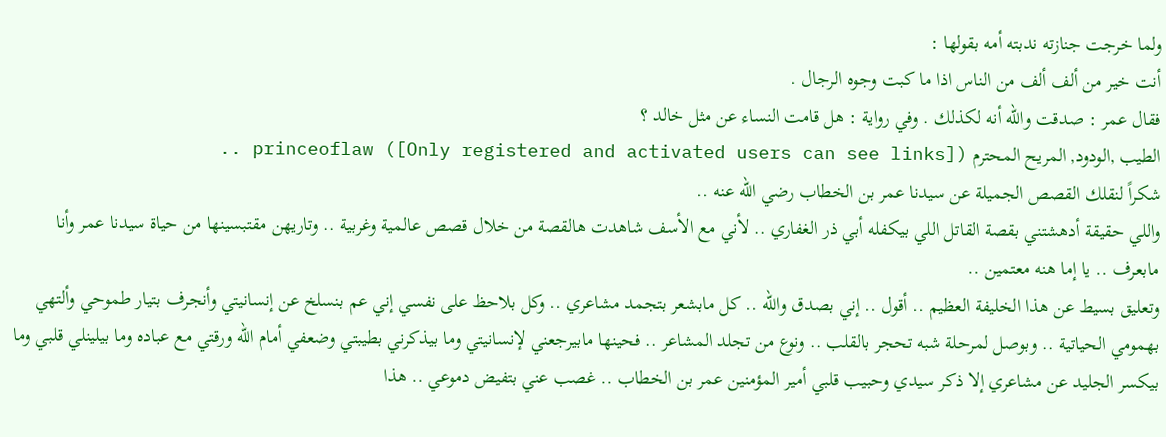ولما خرجت جنازته ندبته أمه بقولها :
أنت خير من ألف ألف من الناس اذا ما كبت وجوه الرجال .
فقال عمر : صدقت والله أنه لكذلك . وفي رواية : هل قامت النساء عن مثل خالد ؟
الطيب ,الودود, المريح المحترم princeoflaw ([Only registered and activated users can see links]) ..
شكراً لنقلك القصص الجميلة عن سيدنا عمر بن الخطاب رضي الله عنه ..
واللي حقيقة أدهشتني بقصة القاتل اللي بيكفله أبي ذر الغفاري .. لأني مع الأسف شاهدت هالقصة من خلال قصص عالمية وغربية .. وتاريهن مقتبسينها من حياة سيدنا عمر وأنا مابعرف .. يا إما هنه معتمين ..
وتعليق بسيط عن هذا الخليفة العظيم .. أقول .. إني بصدق والله .. كل مابشعر بتجمد مشاعري .. وكل بلاحظ على نفسي إني عم بنسلخ عن إنسانيتي وأنجرف بتيار طموحي وألتهي بهمومي الحياتية .. وبوصل لمرحلة شبه تحجر بالقلب .. ونوع من تجلد المشاعر .. فحينها مابيرجعني لإنسانيتي وما بيذكرني بطيبتي وضعفي أمام الله ورقتي مع عباده وما بيلينلي قلبي وما بيكسر الجليد عن مشاعري إلا ذكر سيدي وحبيب قلبي أمير المؤمنين عمر بن الخطاب .. غصب عني بتفيض دموعي .. هذا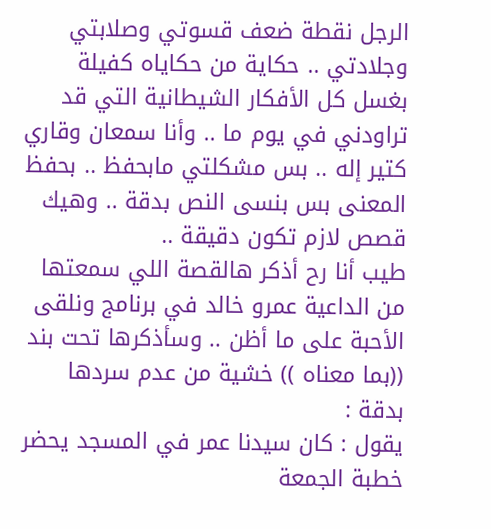الرجل نقطة ضعف قسوتي وصلابتي وجلادتي .. حكاية من حكاياه كفيلة بغسل كل الأفكار الشيطانية التي قد تراودني في يوم ما .. وأنا سمعان وقاري كتير إله .. بس مشكلتي مابحفظ .. بحفظ المعنى بس بنسى النص بدقة .. وهيك قصص لازم تكون دقيقة ..
طيب أنا رح أذكر هالقصة اللي سمعتها من الداعية عمرو خالد في برنامج ونلقى الأحبة على ما أظن .. وسأذكرها تحت بند ((بما معناه )) خشية من عدم سردها بدقة :
يقول : كان سيدنا عمر في المسجد يحضر خطبة الجمعة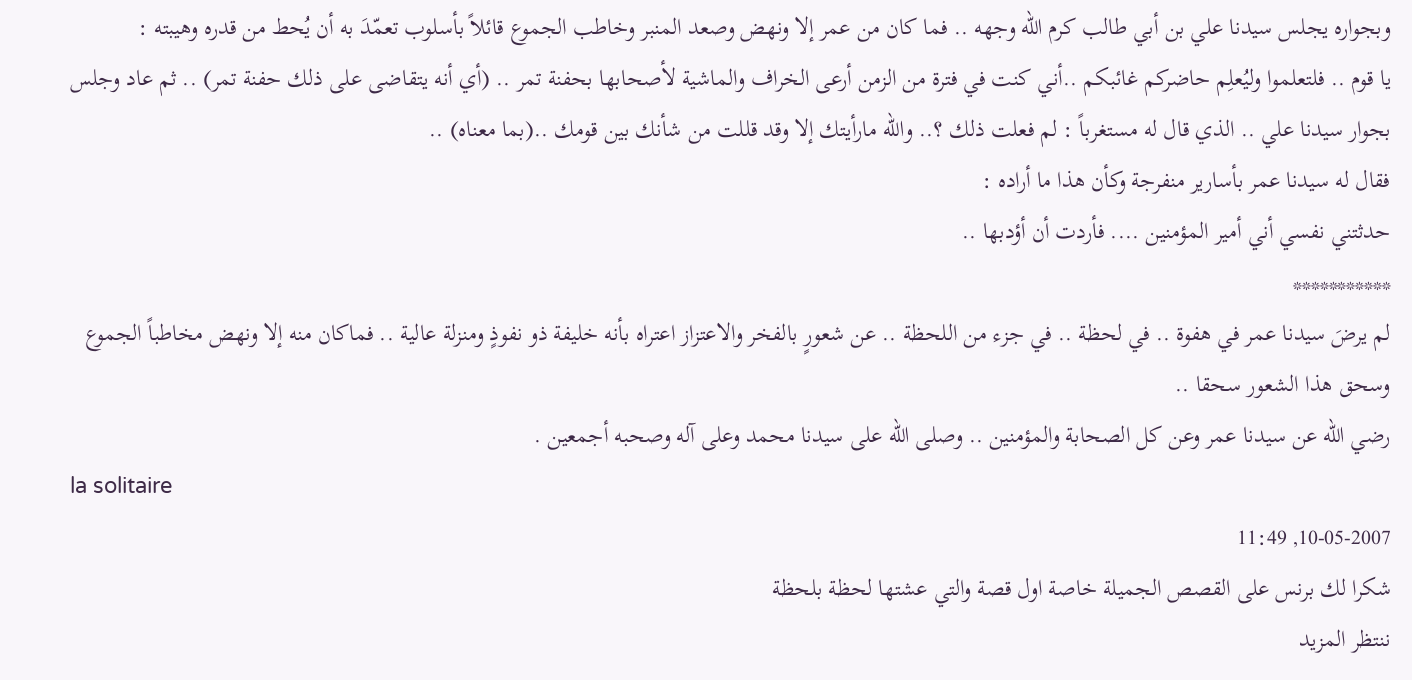وبجواره يجلس سيدنا علي بن أبي طالب كرم الله وجهه .. فما كان من عمر إلا ونهض وصعد المنبر وخاطب الجموع قائلاً بأسلوب تعمّدَ به أن يُحط من قدره وهيبته :
يا قوم .. فلتعلموا وليُعلِم حاضركم غائبكم ..أني كنت في فترة من الزمن أرعى الخراف والماشية لأصحابها بحفنة تمر .. (أي أنه يتقاضى على ذلك حفنة تمر) .. ثم عاد وجلس بجوار سيدنا علي .. الذي قال له مستغرباً : لم فعلت ذلك ؟.. والله مارأيتك إلا وقد قللت من شأنك بين قومك ..(بما معناه) ..
فقال له سيدنا عمر بأسارير منفرجة وكأن هذا ما أراده :
حدثتني نفسي أني أمير المؤمنين .... فأردت أن أؤدبها ..
***********
لم يرضَ سيدنا عمر في هفوة .. في لحظة .. في جزء من اللحظة .. عن شعورٍ بالفخر والاعتزاز اعتراه بأنه خليفة ذو نفوذٍ ومنزلة عالية .. فماكان منه إلا ونهض مخاطباً الجموع وسحق هذا الشعور سحقا ..
رضي الله عن سيدنا عمر وعن كل الصحابة والمؤمنين .. وصلى الله على سيدنا محمد وعلى آله وصحبه أجمعين .
la solitaire
10-05-2007, 11:49
شكرا لك برنس على القصص الجميلة خاصة اول قصة والتي عشتها لحظة بلحظة
ننتظر المزيد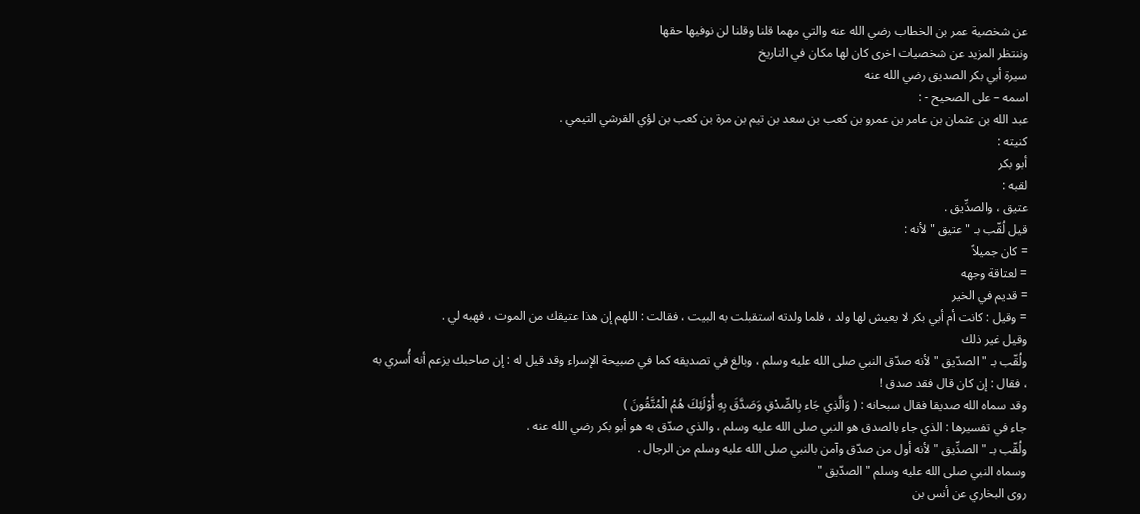عن شخصية عمر بن الخطاب رضي الله عنه والتي مهما قلنا وقلنا لن نوفيها حقها
وننتظر المزيد عن شخصيات اخرى كان لها مكان في التاريخ
سيرة أبي بكر الصديق رضي الله عنه
اسمه – على الصحيح - :
عبد الله بن عثمان بن عامر بن عمرو بن كعب بن سعد بن تيم بن مرة بن كعب بن لؤي القرشي التيمي .
كنيته :
أبو بكر
لقبه :
عتيق ، والصدِّيق .
قيل لُقّب بـ " عتيق " لأنه :
= كان جميلاً
= لعتاقة وجهه
= قديم في الخير
= وقيل : كانت أم أبي بكر لا يعيش لها ولد ، فلما ولدته استقبلت به البيت ، فقالت : اللهم إن هذا عتيقك من الموت ، فهبه لي .
وقيل غير ذلك
ولُقّب بـ " الصدّيق " لأنه صدّق النبي صلى الله عليه وسلم ، وبالغ في تصديقه كما في صبيحة الإسراء وقد قيل له : إن صاحبك يزعم أنه أُسري به ، فقال : إن كان قال فقد صدق !
وقد سماه الله صديقا فقال سبحانه : ( وَالَّذِي جَاء بِالصِّدْقِ وَصَدَّقَ بِهِ أُوْلَئِكَ هُمُ الْمُتَّقُونَ )
جاء في تفسيرها : الذي جاء بالصدق هو النبي صلى الله عليه وسلم ، والذي صدّق به هو أبو بكر رضي الله عنه .
ولُقّب بـ " الصدِّيق " لأنه أول من صدّق وآمن بالنبي صلى الله عليه وسلم من الرجال .
وسماه النبي صلى الله عليه وسلم " الصدّيق "
روى البخاري عن أنس بن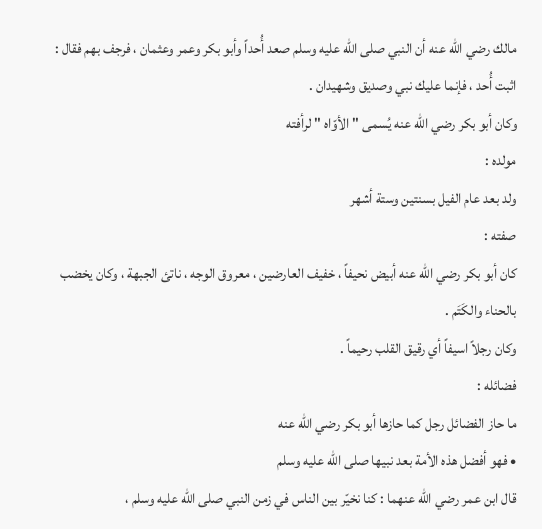مالك رضي الله عنه أن النبي صلى الله عليه وسلم صعد أُحداً وأبو بكر وعمر وعثمان ، فرجف بهم فقال : اثبت أُحد ، فإنما عليك نبي وصديق وشهيدان .
وكان أبو بكر رضي الله عنه يُسمى " الأوّاه " لرأفته
مولده :
ولد بعد عام الفيل بسنتين وستة أشهر
صفته :
كان أبو بكر رضي الله عنه أبيض نحيفاً ، خفيف العارضين ، معروق الوجه ، ناتئ الجبهة ، وكان يخضب بالحناء والكَتَم .
وكان رجلاً اسيفاً أي رقيق القلب رحيماً .
فضائله :
ما حاز الفضائل رجل كما حازها أبو بكر رضي الله عنه
• فهو أفضل هذه الأمة بعد نبيها صلى الله عليه وسلم
قال ابن عمر رضي الله عنهما : كنا نخيّر بين الناس في زمن النبي صلى الله عليه وسلم ،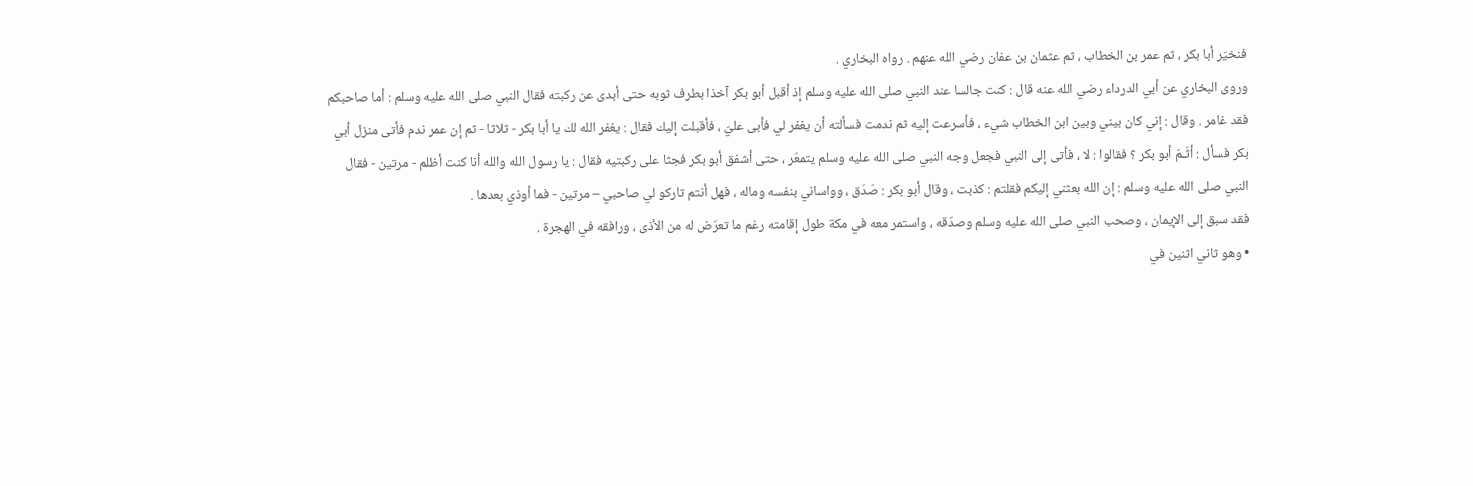فنخيّر أبا بكر ، ثم عمر بن الخطاب ، ثم عثمان بن عفان رضي الله عنهم . رواه البخاري .
وروى البخاري عن أبي الدرداء رضي الله عنه قال : كنت جالسا عند النبي صلى الله عليه وسلم إذ أقبل أبو بكر آخذا بطرف ثوبه حتى أبدى عن ركبته فقال النبي صلى الله عليه وسلم : أما صاحبكم فقد غامر . وقال : إني كان بيني وبين ابن الخطاب شيء ، فأسرعت إليه ثم ندمت فسألته أن يغفر لي فأبى عليّ ، فأقبلت إليك فقال : يغفر الله لك يا أبا بكر - ثلاثا - ثم إن عمر ندم فأتى منزل أبي بكر فسأل : أثَـمّ أبو بكر ؟ فقالوا : لا ، فأتى إلى النبي فجعل وجه النبي صلى الله عليه وسلم يتمعّر ، حتى أشفق أبو بكر فجثا على ركبتيه فقال : يا رسول الله والله أنا كنت أظلم - مرتين - فقال النبي صلى الله عليه وسلم : إن الله بعثني إليكم فقلتم : كذبت ، وقال أبو بكر : صَدَق ، وواساني بنفسه وماله ، فهل أنتم تاركو لي صاحبي – مرتين - فما أوذي بعدها .
فقد سبق إلى الإيمان ، وصحب النبي صلى الله عليه وسلم وصدّقه ، واستمر معه في مكة طول إقامته رغم ما تعرّض له من الأذى ، ورافقه في الهجرة .
• وهو ثاني اثنين في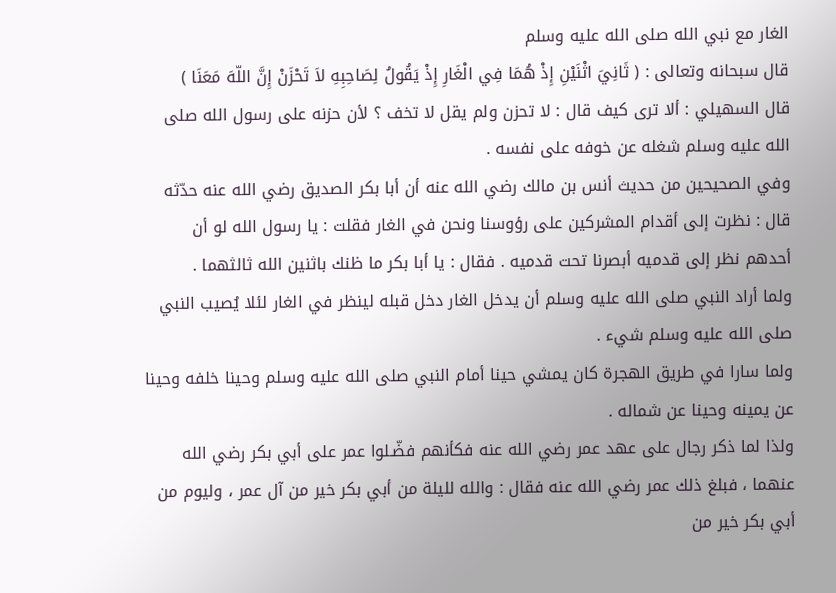الغار مع نبي الله صلى الله عليه وسلم
قال سبحانه وتعالى : ( ثَانِيَ اثْنَيْنِ إِذْ هُمَا فِي الْغَارِ إِذْ يَقُولُ لِصَاحِبِهِ لاَ تَحْزَنْ إِنَّ اللّهَ مَعَنَا )
قال السهيلي : ألا ترى كيف قال : لا تحزن ولم يقل لا تخف ؟ لأن حزنه على رسول الله صلى الله عليه وسلم شغله عن خوفه على نفسه .
وفي الصحيحين من حديث أنس بن مالك رضي الله عنه أن أبا بكر الصديق رضي الله عنه حدّثه قال : نظرت إلى أقدام المشركين على رؤوسنا ونحن في الغار فقلت : يا رسول الله لو أن أحدهم نظر إلى قدميه أبصرنا تحت قدميه . فقال : يا أبا بكر ما ظنك باثنين الله ثالثهما .
ولما أراد النبي صلى الله عليه وسلم أن يدخل الغار دخل قبله لينظر في الغار لئلا يُصيب النبي صلى الله عليه وسلم شيء .
ولما سارا في طريق الهجرة كان يمشي حينا أمام النبي صلى الله عليه وسلم وحينا خلفه وحينا عن يمينه وحينا عن شماله .
ولذا لما ذكر رجال على عهد عمر رضي الله عنه فكأنهم فضّـلوا عمر على أبي بكر رضي الله عنهما ، فبلغ ذلك عمر رضي الله عنه فقال : والله لليلة من أبي بكر خير من آل عمر ، وليوم من أبي بكر خير من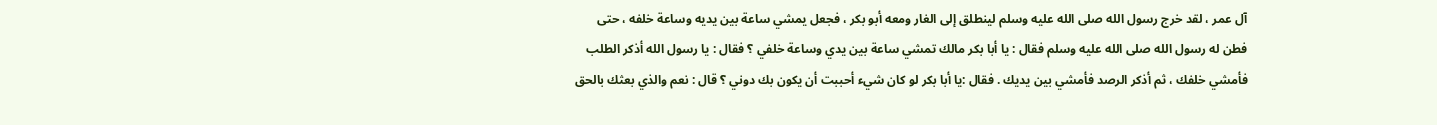آل عمر ، لقد خرج رسول الله صلى الله عليه وسلم لينطلق إلى الغار ومعه أبو بكر ، فجعل يمشي ساعة بين يديه وساعة خلفه ، حتى فطن له رسول الله صلى الله عليه وسلم فقال : يا أبا بكر مالك تمشي ساعة بين يدي وساعة خلفي ؟ فقال : يا رسول الله أذكر الطلب فأمشي خلفك ، ثم أذكر الرصد فأمشي بين يديك . فقال :يا أبا بكر لو كان شيء أحببت أن يكون بك دوني ؟ قال : نعم والذي بعثك بالحق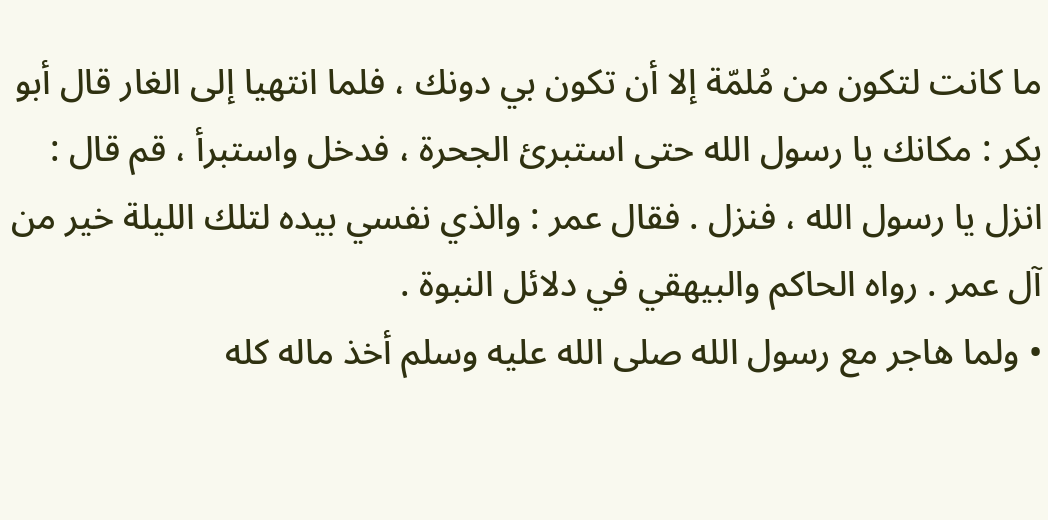ما كانت لتكون من مُلمّة إلا أن تكون بي دونك ، فلما انتهيا إلى الغار قال أبو بكر : مكانك يا رسول الله حتى استبرئ الجحرة ، فدخل واستبرأ ، قم قال : انزل يا رسول الله ، فنزل . فقال عمر : والذي نفسي بيده لتلك الليلة خير من آل عمر . رواه الحاكم والبيهقي في دلائل النبوة .
• ولما هاجر مع رسول الله صلى الله عليه وسلم أخذ ماله كله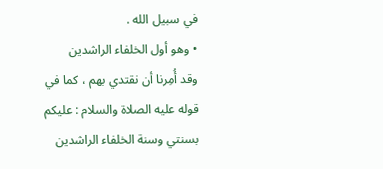في سبيل الله .
• وهو أول الخلفاء الراشدين
وقد أُمِرنا أن نقتدي بهم ، كما في قوله عليه الصلاة والسلام : عليكم بسنتي وسنة الخلفاء الراشدين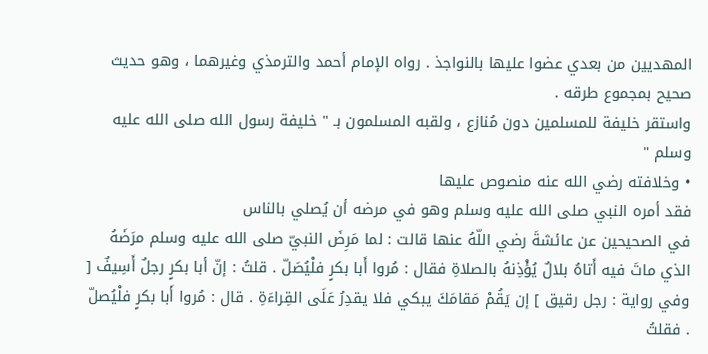المهديين من بعدي عضوا عليها بالنواجذ . رواه الإمام أحمد والترمذي وغيرهما ، وهو حديث صحيح بمجموع طرقه .
واستقر خليفة للمسلمين دون مُنازع ، ولقبه المسلمون بـ " خليفة رسول الله صلى الله عليه وسلم "
• وخلافته رضي الله عنه منصوص عليها
فقد أمره النبي صلى الله عليه وسلم وهو في مرضه أن يُصلي بالناس
في الصحيحين عن عائشةَ رضي اللّهُ عنها قالت : لما مَرِضَ النبيّ صلى الله عليه وسلم مرَضَهُ الذي ماتَ فيه أَتاهُ بلالٌ يُؤْذِنهُ بالصلاةِ فقال : مُروا أَبا بكرٍ فلْيُصَلّ . قلتُ : إنّ أبا بكرٍ رجلٌ أَسِيفٌ [ وفي رواية : رجل رقيق ] إن يَقُمْ مَقامَكَ يبكي فلا يقدِرُ عَلَى القِراءَةِ . قال : مُروا أَبا بكرٍ فلْيُصلّ . فقلتُ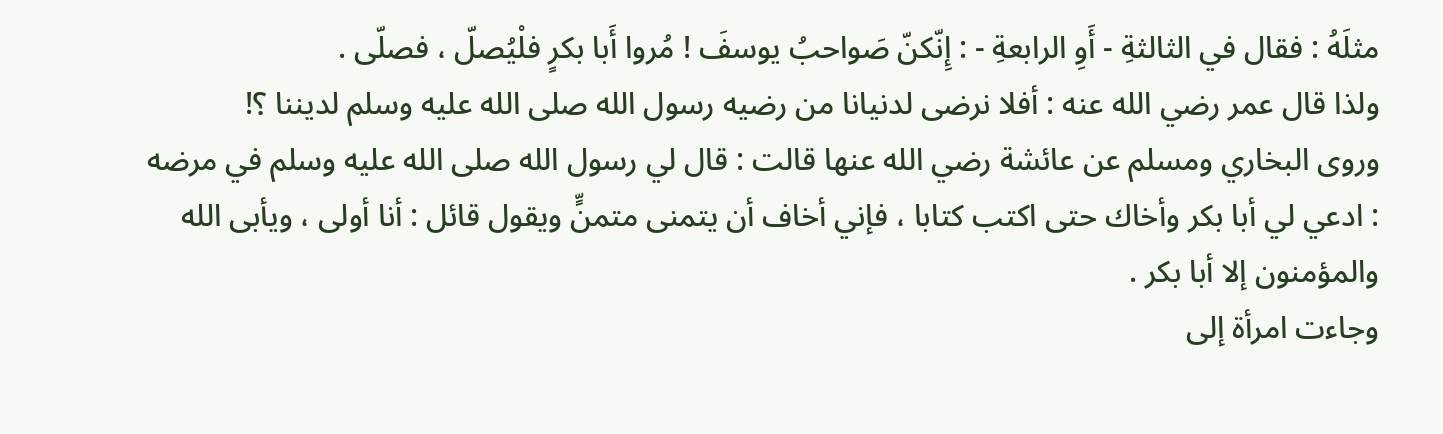مثلَهُ : فقال في الثالثةِ - أَوِ الرابعةِ - : إِنّكنّ صَواحبُ يوسفَ ! مُروا أَبا بكرٍ فلْيُصلّ ، فصلّى .
ولذا قال عمر رضي الله عنه : أفلا نرضى لدنيانا من رضيه رسول الله صلى الله عليه وسلم لديننا ؟!
وروى البخاري ومسلم عن عائشة رضي الله عنها قالت : قال لي رسول الله صلى الله عليه وسلم في مرضه : ادعي لي أبا بكر وأخاك حتى اكتب كتابا ، فإني أخاف أن يتمنى متمنٍّ ويقول قائل : أنا أولى ، ويأبى الله والمؤمنون إلا أبا بكر .
وجاءت امرأة إلى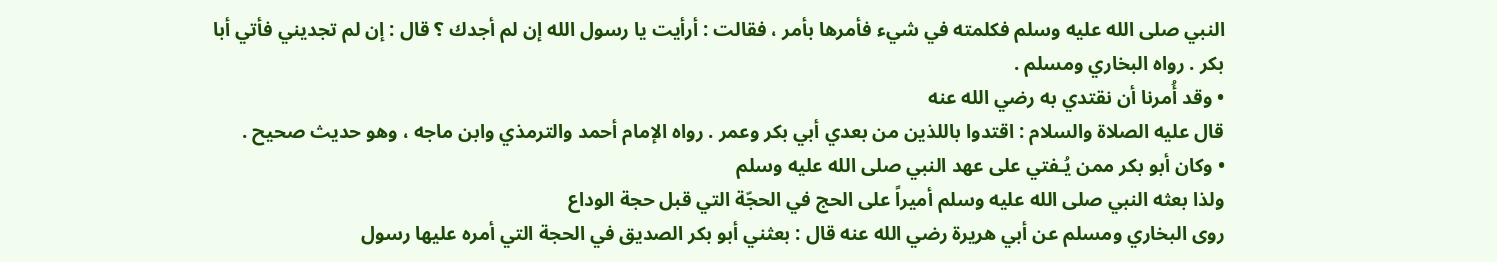النبي صلى الله عليه وسلم فكلمته في شيء فأمرها بأمر ، فقالت : أرأيت يا رسول الله إن لم أجدك ؟ قال : إن لم تجديني فأتي أبا بكر . رواه البخاري ومسلم .
• وقد أُمرنا أن نقتدي به رضي الله عنه
قال عليه الصلاة والسلام : اقتدوا باللذين من بعدي أبي بكر وعمر . رواه الإمام أحمد والترمذي وابن ماجه ، وهو حديث صحيح .
• وكان أبو بكر ممن يُـفتي على عهد النبي صلى الله عليه وسلم
ولذا بعثه النبي صلى الله عليه وسلم أميراً على الحج في الحجّة التي قبل حجة الوداع
روى البخاري ومسلم عن أبي هريرة رضي الله عنه قال : بعثني أبو بكر الصديق في الحجة التي أمره عليها رسول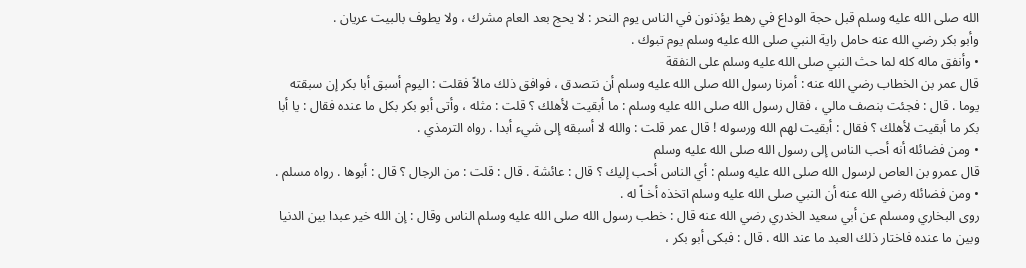الله صلى الله عليه وسلم قبل حجة الوداع في رهط يؤذنون في الناس يوم النحر : لا يحج بعد العام مشرك ، ولا يطوف بالبيت عريان .
وأبو بكر رضي الله عنه حامل راية النبي صلى الله عليه وسلم يوم تبوك .
• وأنفق ماله كله لما حث النبي صلى الله عليه وسلم على النفقة
قال عمر بن الخطاب رضي الله عنه : أمرنا رسول الله صلى الله عليه وسلم أن نتصدق ، فوافق ذلك مالاً فقلت : اليوم أسبق أبا بكر إن سبقته يوما . قال : فجئت بنصف مالي ، فقال رسول الله صلى الله عليه وسلم : ما أبقيت لأهلك ؟ قلت : مثله ، وأتى أبو بكر بكل ما عنده فقال : يا أبا بكر ما أبقيت لأهلك ؟ فقال : أبقيت لهم الله ورسوله ! قال عمر قلت : والله لا أسبقه إلى شيء أبدا . رواه الترمذي .
• ومن فضائله أنه أحب الناس إلى رسول الله صلى الله عليه وسلم
قال عمرو بن العاص لرسول الله صلى الله عليه وسلم : أي الناس أحب إليك ؟ قال : عائشة . قال : قلت : من الرجال ؟ قال : أبوها . رواه مسلم .
• ومن فضائله رضي الله عنه أن النبي صلى الله عليه وسلم اتخذه أخـاً له .
روى البخاري ومسلم عن أبي سعيد الخدري رضي الله عنه قال : خطب رسول الله صلى الله عليه وسلم الناس وقال : إن الله خير عبدا بين الدنيا وبين ما عنده فاختار ذلك العبد ما عند الله . قال : فبكى أبو بكر ،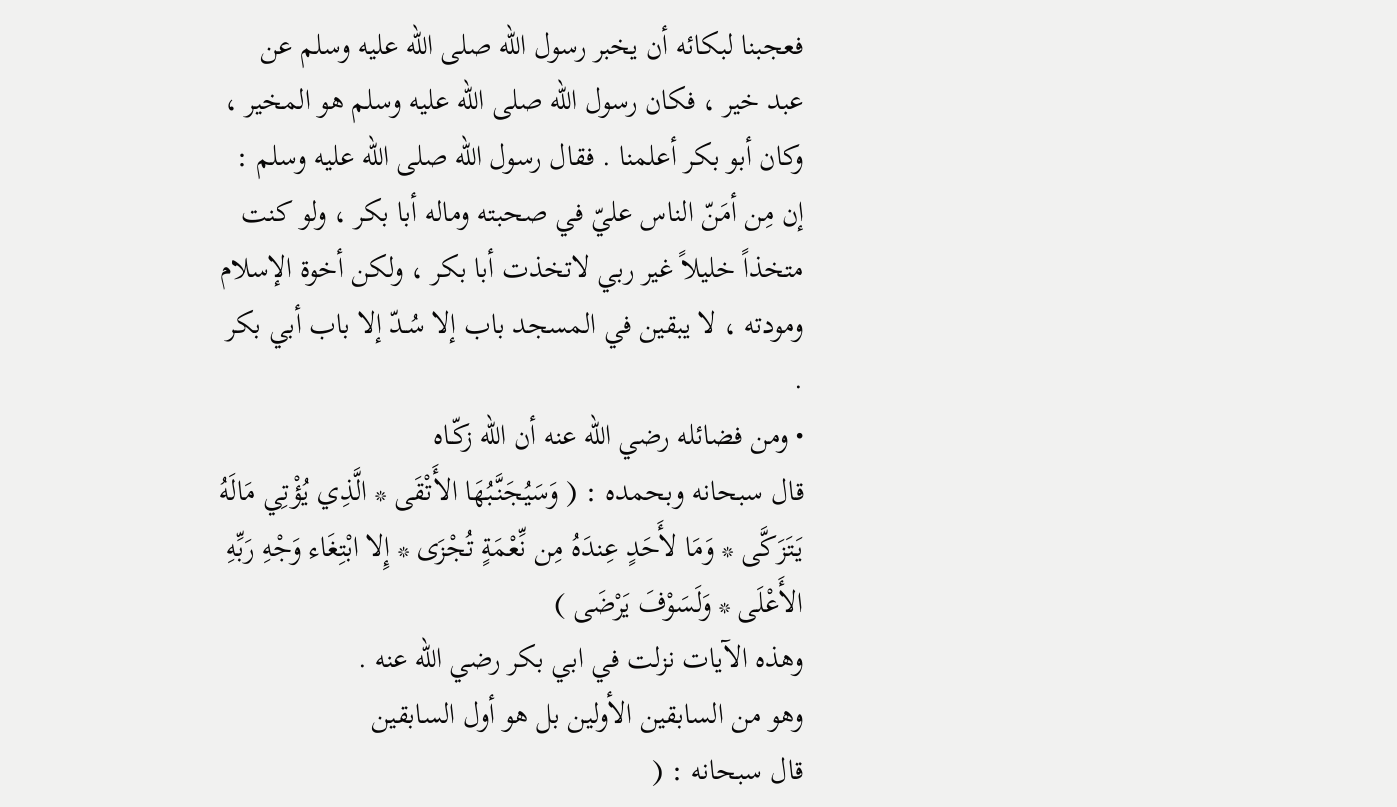فعجبنا لبكائه أن يخبر رسول الله صلى الله عليه وسلم عن عبد خير ، فكان رسول الله صلى الله عليه وسلم هو المخير ، وكان أبو بكر أعلمنا . فقال رسول الله صلى الله عليه وسلم : إن مِن أمَنّ الناس عليّ في صحبته وماله أبا بكر ، ولو كنت متخذاً خليلاً غير ربي لاتخذت أبا بكر ، ولكن أخوة الإسلام ومودته ، لا يبقين في المسجد باب إلا سُـدّ إلا باب أبي بكر .
• ومن فضائله رضي الله عنه أن الله زكّـاه
قال سبحانه وبحمده : ( وَسَيُجَنَّبُهَا الأَتْقَى * الَّذِي يُؤْتِي مَالَهُ يَتَزَكَّى * وَمَا لأَحَدٍ عِندَهُ مِن نِّعْمَةٍ تُجْزَى * إِلا ابْتِغَاء وَجْهِ رَبِّهِ الأَعْلَى * وَلَسَوْفَ يَرْضَى )
وهذه الآيات نزلت في ابي بكر رضي الله عنه .
وهو من السابقين الأولين بل هو أول السابقين
قال سبحانه : (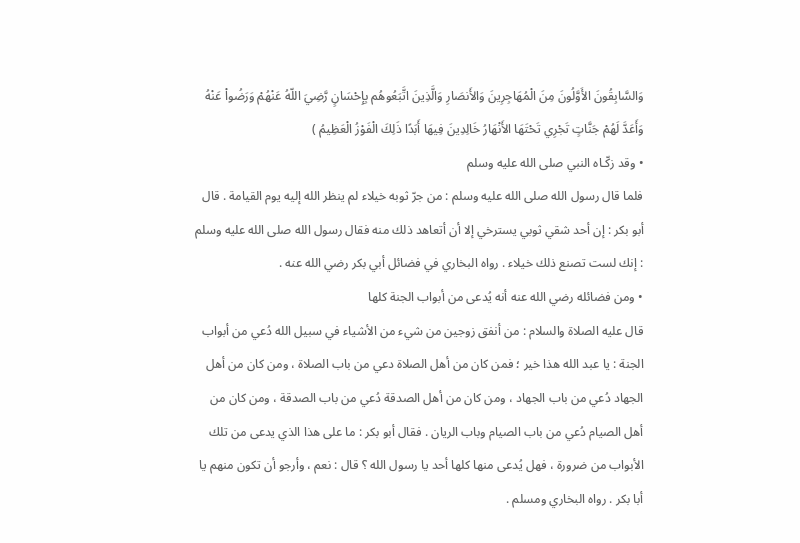وَالسَّابِقُونَ الأَوَّلُونَ مِنَ الْمُهَاجِرِينَ وَالأَنصَارِ وَالَّذِينَ اتَّبَعُوهُم بِإِحْسَانٍ رَّضِيَ اللّهُ عَنْهُمْ وَرَضُواْ عَنْهُ وَأَعَدَّ لَهُمْ جَنَّاتٍ تَجْرِي تَحْتَهَا الأَنْهَارُ خَالِدِينَ فِيهَا أَبَدًا ذَلِكَ الْفَوْزُ الْعَظِيمُ )
• وقد زكّـاه النبي صلى الله عليه وسلم
فلما قال رسول الله صلى الله عليه وسلم : من جرّ ثوبه خيلاء لم ينظر الله إليه يوم القيامة . قال أبو بكر : إن أحد شقي ثوبي يسترخي إلا أن أتعاهد ذلك منه فقال رسول الله صلى الله عليه وسلم : إنك لست تصنع ذلك خيلاء . رواه البخاري في فضائل أبي بكر رضي الله عنه .
• ومن فضائله رضي الله عنه أنه يُدعى من أبواب الجنة كلها
قال عليه الصلاة والسلام : من أنفق زوجين من شيء من الأشياء في سبيل الله دُعي من أبواب الجنة : يا عبد الله هذا خير ؛ فمن كان من أهل الصلاة دعي من باب الصلاة ، ومن كان من أهل الجهاد دُعي من باب الجهاد ، ومن كان من أهل الصدقة دُعي من باب الصدقة ، ومن كان من أهل الصيام دُعي من باب الصيام وباب الريان . فقال أبو بكر : ما على هذا الذي يدعى من تلك الأبواب من ضرورة ، فهل يُدعى منها كلها أحد يا رسول الله ؟ قال : نعم ، وأرجو أن تكون منهم يا أبا بكر . رواه البخاري ومسلم .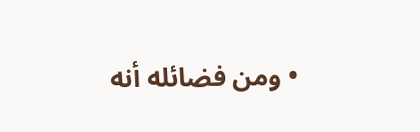• ومن فضائله أنه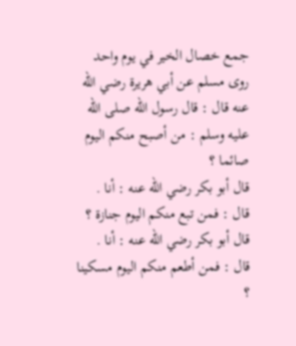جمع خصال الخير في يوم واحد
روى مسلم عن أبي هريرة رضي الله عنه قال : قال رسول الله صلى الله عليه وسلم : من أصبح منكم اليوم صائما ؟
قال أبو بكر رضي الله عنه : أنا .
قال : فمن تبع منكم اليوم جنازة ؟
قال أبو بكر رضي الله عنه : أنا .
قال : فمن أطعم منكم اليوم مسكينا ؟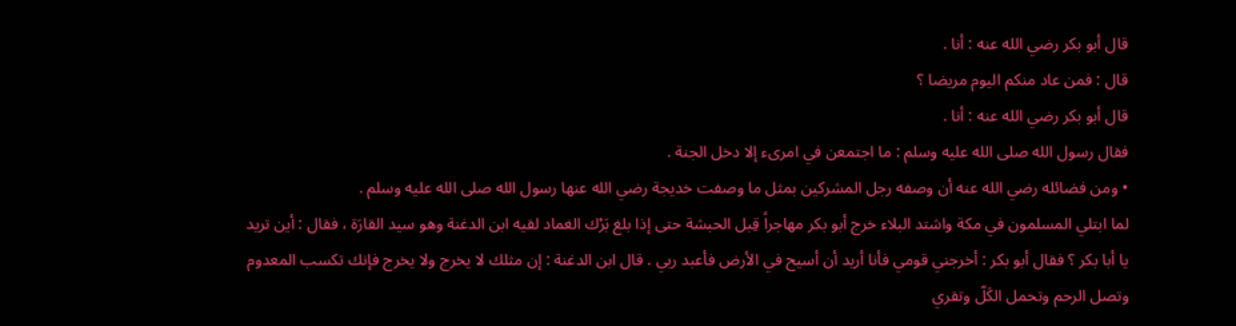قال أبو بكر رضي الله عنه : أنا .
قال : فمن عاد منكم اليوم مريضا ؟
قال أبو بكر رضي الله عنه : أنا .
فقال رسول الله صلى الله عليه وسلم : ما اجتمعن في امرىء إلا دخل الجنة .
• ومن فضائله رضي الله عنه أن وصفه رجل المشركين بمثل ما وصفت خديجة رضي الله عنها رسول الله صلى الله عليه وسلم .
لما ابتلي المسلمون في مكة واشتد البلاء خرج أبو بكر مهاجراً قِبل الحبشة حتى إذا بلغ بَرْك الغماد لقيه ابن الدغنة وهو سيد القارَة ، فقال : أين تريد يا أبا بكر ؟ فقال أبو بكر : أخرجني قومي فأنا أريد أن أسيح في الأرض فأعبد ربي . قال ابن الدغنة : إن مثلك لا يخرج ولا يخرج فإنك تكسب المعدوم وتصل الرحم وتحمل الكَلّ وتقري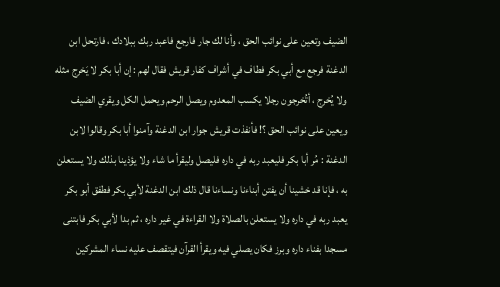الضيف وتعين على نوائب الحق ، وأنا لك جار فارجع فاعبد ربك ببلادك ، فارتحل ابن الدغنة فرجع مع أبي بكر فطاف في أشراف كفار قريش فقال لهم : إن أبا بكر لا يَخرج مثله ولا يُخرج ، أتُخرجون رجلا يكسب المعدوم ويصل الرحم ويحمل الكل ويقري الضيف ويعين على نوائب الحق ؟! فأنفذت قريش جوار ابن الدغنة وآمنوا أبا بكر وقالوا لابن الدغنة : مُر أبا بكر فليعبد ربه في داره فليصل وليقرأ ما شاء ولا يؤذينا بذلك ولا يستعلن به ، فإنا قد خشينا أن يفتن أبناءنا ونساءنا قال ذلك ابن الدغنة لأبي بكر فطفق أبو بكر يعبد ربه في داره ولا يستعلن بالصلاة ولا القراءة في غير داره ، ثم بدا لأبي بكر فابتنى مسجدا بفناء داره وبرز فكان يصلي فيه ويقرأ القرآن فيتقصف عليه نساء المشركين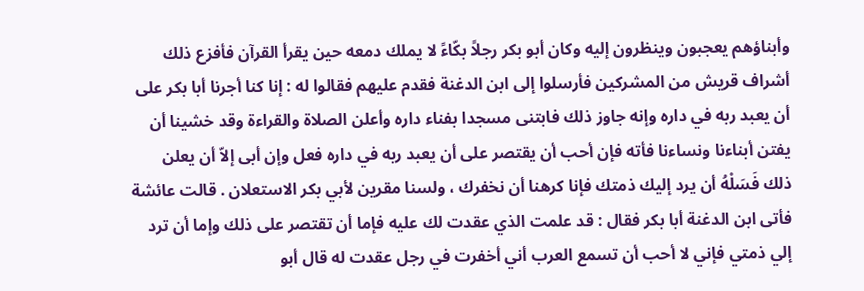وأبناؤهم يعجبون وينظرون إليه وكان أبو بكر رجلاً بكّاءً لا يملك دمعه حين يقرأ القرآن فأفزع ذلك أشراف قريش من المشركين فأرسلوا إلى ابن الدغنة فقدم عليهم فقالوا له : إنا كنا أجرنا أبا بكر على أن يعبد ربه في داره وإنه جاوز ذلك فابتنى مسجدا بفناء داره وأعلن الصلاة والقراءة وقد خشينا أن يفتن أبناءنا ونساءنا فأته فإن أحب أن يقتصر على أن يعبد ربه في داره فعل وإن أبى إلاّ أن يعلن ذلك فَسَلْهُ أن يرد إليك ذمتك فإنا كرهنا أن نخفرك ، ولسنا مقرين لأبي بكر الاستعلان . قالت عائشة فأتى ابن الدغنة أبا بكر فقال : قد علمت الذي عقدت لك عليه فإما أن تقتصر على ذلك وإما أن ترد إلي ذمتي فإني لا أحب أن تسمع العرب أني أخفرت في رجل عقدت له قال أبو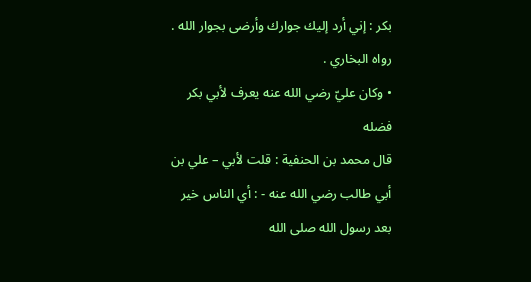بكر : إني أرد إليك جوارك وأرضى بجوار الله . رواه البخاري .
• وكان عليّ رضي الله عنه يعرف لأبي بكر فضله
قال محمد بن الحنفية : قلت لأبي – علي بن أبي طالب رضي الله عنه - : أي الناس خير بعد رسول الله صلى الله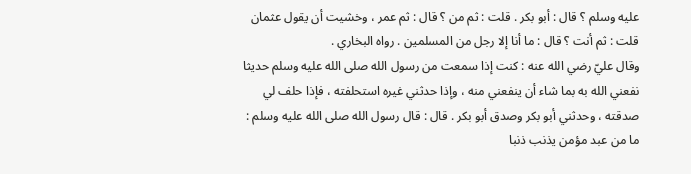عليه وسلم ؟ قال : أبو بكر . قلت : ثم من ؟ قال : ثم عمر ، وخشيت أن يقول عثمان قلت : ثم أنت ؟ قال : ما أنا إلا رجل من المسلمين . رواه البخاري .
وقال عليّ رضي الله عنه : كنت إذا سمعت من رسول الله صلى الله عليه وسلم حديثا نفعني الله به بما شاء أن ينفعني منه ، وإذا حدثني غيره استحلفته ، فإذا حلف لي صدقته ، وحدثني أبو بكر وصدق أبو بكر . قال : قال رسول الله صلى الله عليه وسلم : ما من عبد مؤمن يذنب ذنبا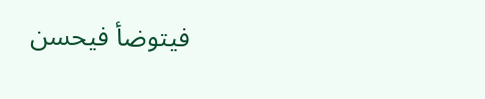فيتوضأ فيحسن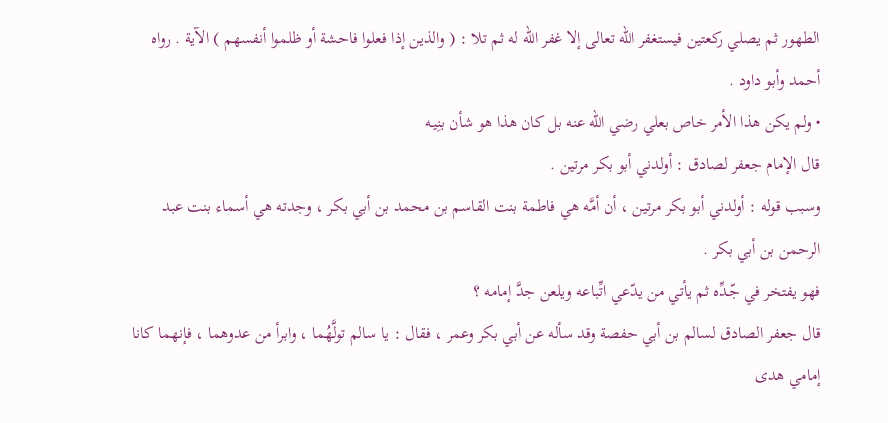الطهور ثم يصلي ركعتين فيستغفر الله تعالى إلا غفر الله له ثم تلا : ( والذين إذا فعلوا فاحشة أو ظلموا أنفسهم ) الآية . رواه أحمد وأبو داود .
• ولم يكن هذا الأمر خاص بعلي رضي الله عنه بل كان هذا هو شأن بنِيـه
قال الإمام جعفر لصادق : أولدني أبو بكر مرتين .
وسبب قوله : أولدني أبو بكر مرتين ، أن أمَّه هي فاطمة بنت القاسم بن محمد بن أبي بكر ، وجدته هي أسماء بنت عبد الرحمن بن أبي بكر .
فهو يفتخر في جّـدِّه ثم يأتي من يدّعي اتِّباعه ويلعن جدَّ إمامه ؟
قال جعفر الصادق لسالم بن أبي حفصة وقد سأله عن أبي بكر وعمر ، فقال : يا سالم تولَّهُما ، وابرأ من عدوهما ، فإنهما كانا إمامي هدى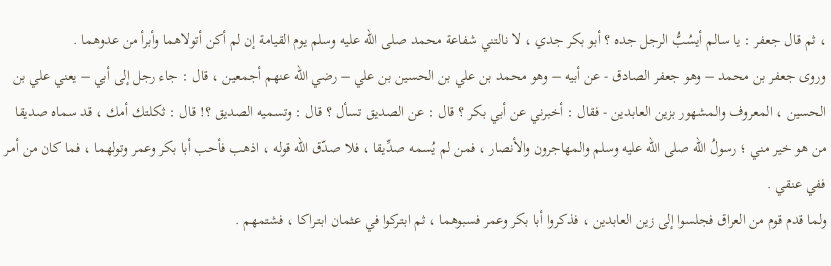، ثم قال جعفر : يا سالم أيسُبُّ الرجل جده ؟ أبو بكر جدي ، لا نالتني شفاعة محمد صلى الله عليه وسلم يوم القيامة إن لم أكن أتولاهما وأبرأ من عدوهما .
وروى جعفر بن محمد – وهو جعفر الصادق - عن أبيه – وهو محمد بن علي بن الحسين بن علي – رضي الله عنهم أجمعين ، قال : جاء رجل إلى أبي – يعني علي بن الحسين ، المعروف والمشهور بزين العابدين - فقال : أخبرني عن أبي بكر ؟ قال : عن الصديق تسأل ؟ قال : وتسميه الصديق ؟! قال : ثكلتك أمك ، قد سماه صديقا من هو خير مني ؛ رسولُ الله صلى الله عليه وسلم والمهاجرون والأنصار ، فمن لم يُسمه صدِّيقا ، فلا صدّق الله قوله ، اذهب فأحب أبا بكر وعمر وتولهما ، فما كان من أمـر ففي عنقي .
ولما قدم قوم من العراق فجلسوا إلى زين العابدين ، فذكروا أبا بكر وعمر فسبوهما ، ثم ابتـركوا في عثمان ابتـراكا ، فشتمهم .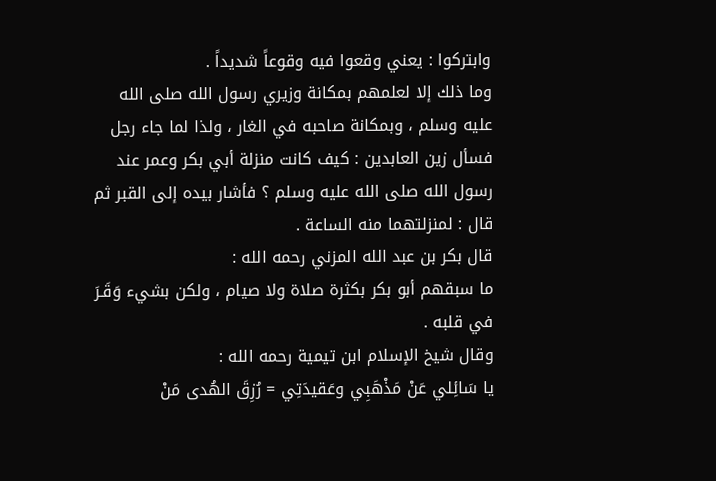وابتركوا : يعني وقعوا فيه وقوعاً شديداً .
وما ذلك إلا لعلمهم بمكانة وزيري رسول الله صلى الله عليه وسلم ، وبمكانة صاحبه في الغار ، ولذا لما جاء رجل فسأل زين العابدين : كيف كانت منزلة أبي بكر وعمر عند رسول الله صلى الله عليه وسلم ؟ فأشار بيده إلى القبر ثم قال : لمنزلتهما منه الساعة .
قال بكر بن عبد الله المزني رحمه الله :
ما سبقهم أبو بكر بكثرة صلاة ولا صيام ، ولكن بشيء وَقَـرَ في قلبه .
وقال شيخ الإسلام ابن تيمية رحمه الله :
يا سَائِلي عَنْ مَذْهَبِي وعَقيدَتِي = رُزِقَ الهُدى مَنْ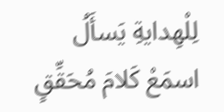لِلْهِدايةِ يَسأَلُ
اسمَعْ كَلامَ مُحَقِّقٍ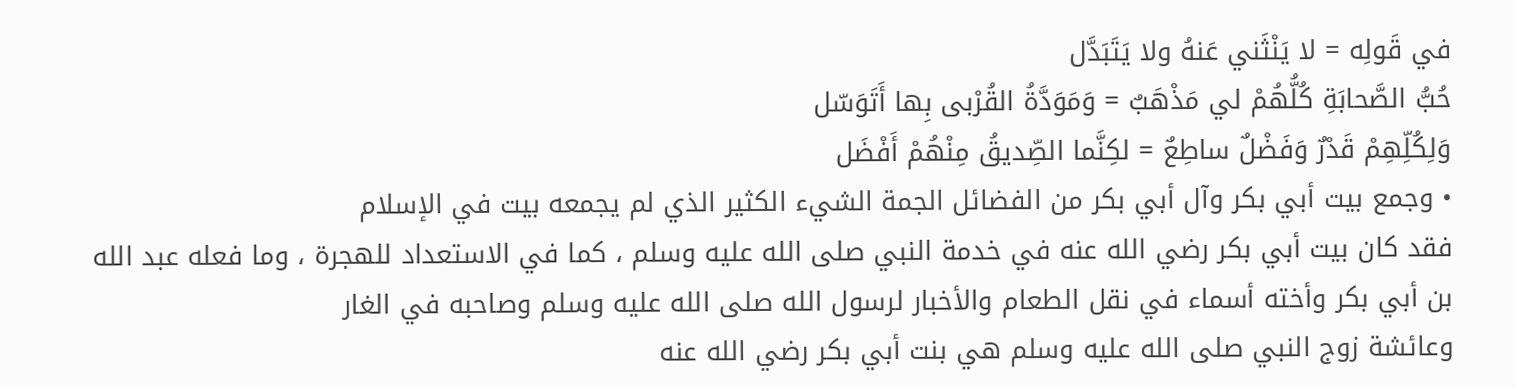في قَولِه = لا يَنْثَني عَنهُ ولا يَتَبَدَّل
حُبُّ الصَّحابَةِ كُلُّهُمْ لي مَذْهَبٌ = وَمَوَدَّةُ القُرْبى بِها أَتَوَسّل
وَلِكُلِّهِمْ قَدْرٌ وَفَضْلٌ ساطِعٌ = لكِنَّما الصِّديقُ مِنْهُمْ أَفْضَل
• وجمع بيت أبي بكر وآل أبي بكر من الفضائل الجمة الشيء الكثير الذي لم يجمعه بيت في الإسلام
فقد كان بيت أبي بكر رضي الله عنه في خدمة النبي صلى الله عليه وسلم ، كما في الاستعداد للهجرة ، وما فعله عبد الله بن أبي بكر وأخته أسماء في نقل الطعام والأخبار لرسول الله صلى الله عليه وسلم وصاحبه في الغار
وعائشة زوج النبي صلى الله عليه وسلم هي بنت أبي بكر رضي الله عنه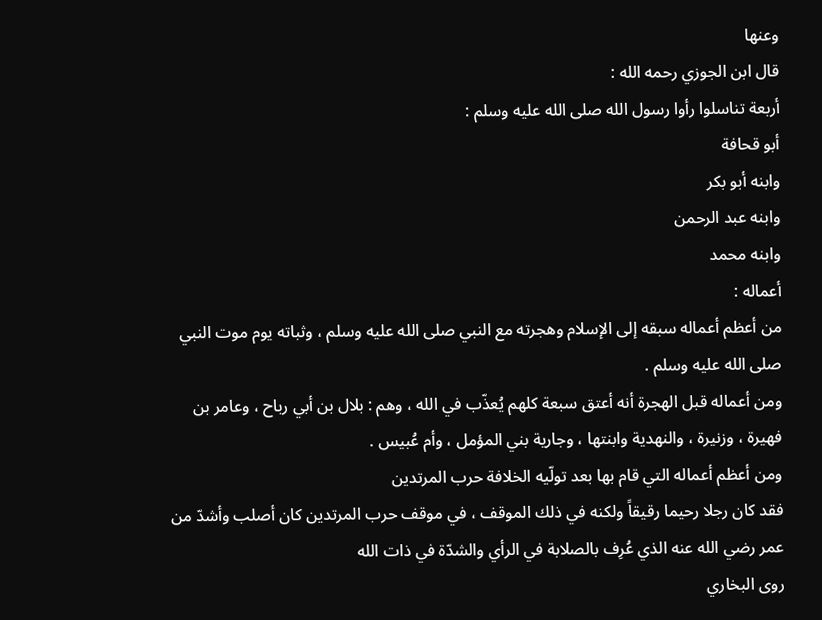وعنها
قال ابن الجوزي رحمه الله :
أربعة تناسلوا رأوا رسول الله صلى الله عليه وسلم :
أبو قحافة
وابنه أبو بكر
وابنه عبد الرحمن
وابنه محمد
أعماله :
من أعظم أعماله سبقه إلى الإسلام وهجرته مع النبي صلى الله عليه وسلم ، وثباته يوم موت النبي صلى الله عليه وسلم .
ومن أعماله قبل الهجرة أنه أعتق سبعة كلهم يُعذّب في الله ، وهم : بلال بن أبي رباح ، وعامر بن فهيرة ، وزنيرة ، والنهدية وابنتها ، وجارية بني المؤمل ، وأم عُبيس .
ومن أعظم أعماله التي قام بها بعد تولّيه الخلافة حرب المرتدين
فقد كان رجلا رحيما رقيقاً ولكنه في ذلك الموقف ، في موقف حرب المرتدين كان أصلب وأشدّ من عمر رضي الله عنه الذي عُرِف بالصلابة في الرأي والشدّة في ذات الله
روى البخاري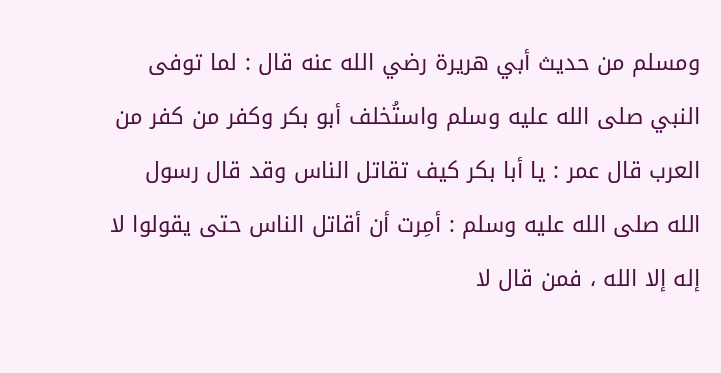ومسلم من حديث أبي هريرة رضي الله عنه قال : لما توفى النبي صلى الله عليه وسلم واستُخلف أبو بكر وكفر من كفر من العرب قال عمر : يا أبا بكر كيف تقاتل الناس وقد قال رسول الله صلى الله عليه وسلم : أمِرت أن أقاتل الناس حتى يقولوا لا إله إلا الله ، فمن قال لا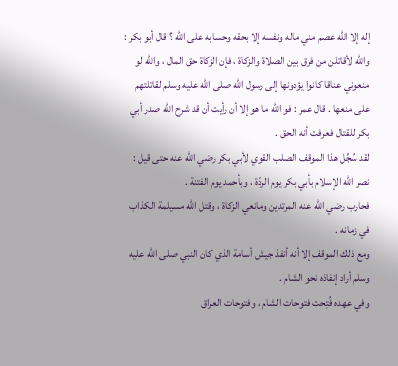إله إلا الله عصم مني ماله ونفسه إلا بحقه وحسابه على الله ؟ قال أبو بكر : والله لأقاتلن من فرق بين الصلاة والزكاة ، فإن الزكاة حق المال ، والله لو منعوني عناقا كانوا يؤدونها إلى رسول الله صلى الله عليه وسلم لقاتلتهم على منعها . قال عمر : فو الله ما هو إلا أن رأيت أن قد شرح الله صدر أبي بكر للقتال فعرفت أنه الحق .
لقد سُجِّل هذا الموقف الصلب القوي لأبي بكر رضي الله عنه حتى قيل : نصر الله الإسلام بأبي بكر يوم الردّة ، وبأحمد يوم الفتنة .
فحارب رضي الله عنه المرتدين ومانعي الزكاة ، وقتل الله مسيلمة الكذاب في زمانه .
ومع ذلك الموقف إلا أنه أنفذ جيش أسامة الذي كان النبي صلى الله عليه وسلم أراد إنفاذه نحو الشام .
وفي عهده فُتِحت فتوحات الشام ، وفتوحات العراق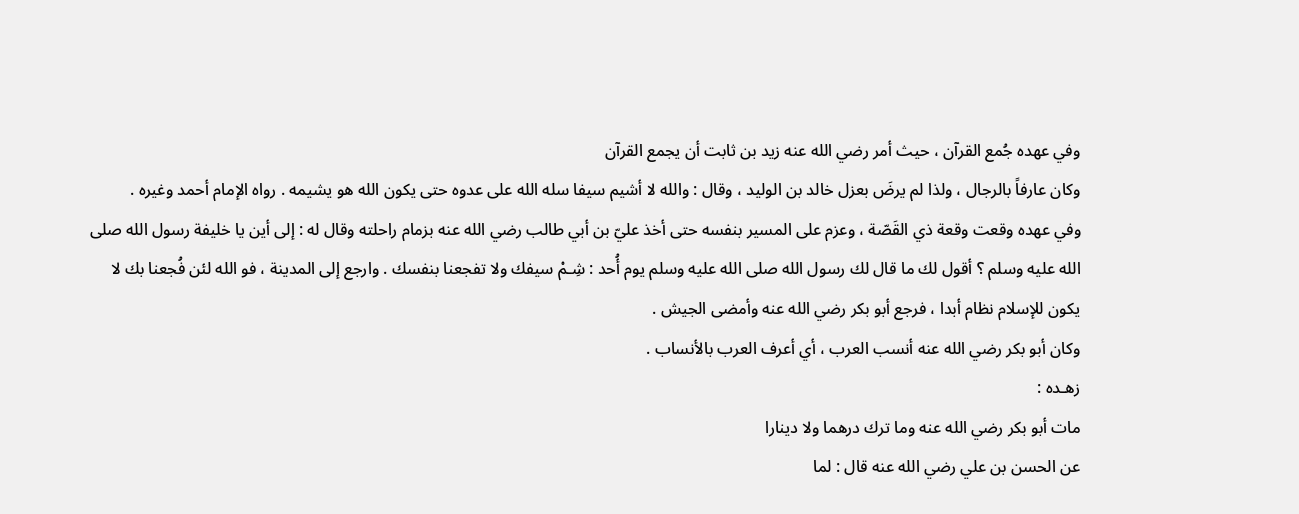وفي عهده جُمع القرآن ، حيث أمر رضي الله عنه زيد بن ثابت أن يجمع القرآن
وكان عارفاً بالرجال ، ولذا لم يرضَ بعزل خالد بن الوليد ، وقال : والله لا أشيم سيفا سله الله على عدوه حتى يكون الله هو يشيمه . رواه الإمام أحمد وغيره .
وفي عهده وقعت وقعة ذي القَصّة ، وعزم على المسير بنفسه حتى أخذ عليّ بن أبي طالب رضي الله عنه بزمام راحلته وقال له : إلى أين يا خليفة رسول الله صلى الله عليه وسلم ؟ أقول لك ما قال لك رسول الله صلى الله عليه وسلم يوم أُحد : شِـمْ سيفك ولا تفجعنا بنفسك . وارجع إلى المدينة ، فو الله لئن فُجعنا بك لا يكون للإسلام نظام أبدا ، فرجع أبو بكر رضي الله عنه وأمضى الجيش .
وكان أبو بكر رضي الله عنه أنسب العرب ، أي أعرف العرب بالأنساب .
زهـده :
مات أبو بكر رضي الله عنه وما ترك درهما ولا دينارا
عن الحسن بن علي رضي الله عنه قال : لما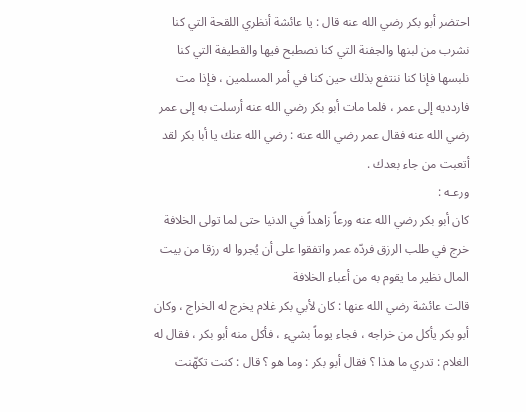احتضر أبو بكر رضي الله عنه قال : يا عائشة أنظري اللقحة التي كنا نشرب من لبنها والجفنة التي كنا نصطبح فيها والقطيفة التي كنا نلبسها فإنا كنا ننتفع بذلك حين كنا في أمر المسلمين ، فإذا مت فاردديه إلى عمر ، فلما مات أبو بكر رضي الله عنه أرسلت به إلى عمر رضي الله عنه فقال عمر رضي الله عنه : رضي الله عنك يا أبا بكر لقد أتعبت من جاء بعدك .
ورعـه :
كان أبو بكر رضي الله عنه ورعاً زاهداً في الدنيا حتى لما تولى الخلافة خرج في طلب الرزق فردّه عمر واتفقوا على أن يُجروا له رزقا من بيت المال نظير ما يقوم به من أعباء الخلافة
قالت عائشة رضي الله عنها : كان لأبي بكر غلام يخرج له الخراج ، وكان أبو بكر يأكل من خراجه ، فجاء يوماً بشيء ، فأكل منه أبو بكر ، فقال له الغلام : تدري ما هذا ؟ فقال أبو بكر : وما هو ؟ قال : كنت تكهّنت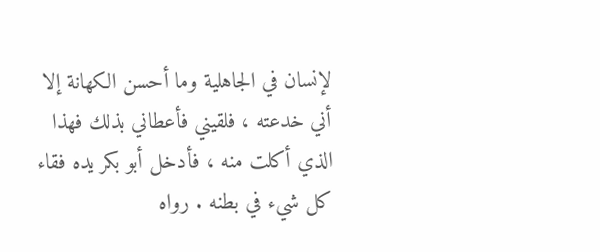لإنسان في الجاهلية وما أحسن الكهانة إلا أني خدعته ، فلقيني فأعطاني بذلك فهذا الذي أكلت منه ، فأدخل أبو بكر يده فقاء كل شيء في بطنه . رواه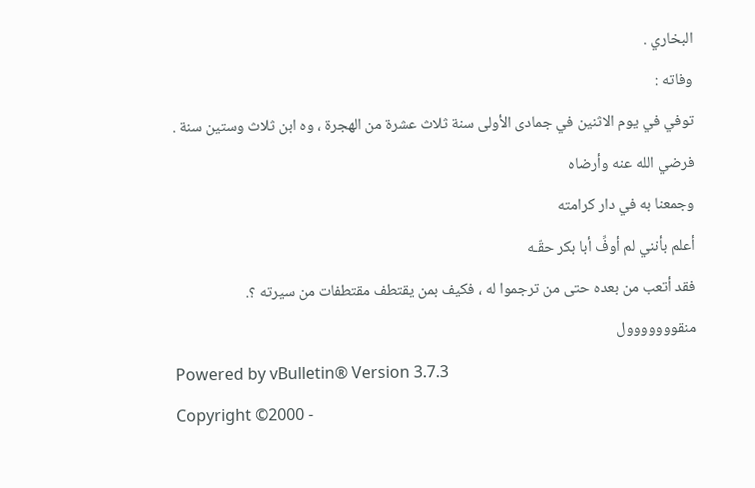البخاري .
وفاته :
توفي في يوم الاثنين في جمادى الأولى سنة ثلاث عشرة من الهجرة ، وه ابن ثلاث وستين سنة .
فرضي الله عنه وأرضاه
وجمعنا به في دار كرامته
أعلم بأنني لم أوفِّ أبا بكر حقّـه
فقد أتعب من بعده حتى من ترجموا له ، فكيف بمن يقتطف مقتطفات من سيرته ؟.
منقووووووول
Powered by vBulletin® Version 3.7.3
Copyright ©2000 -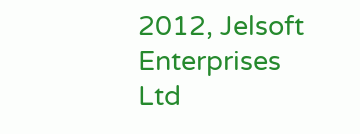2012, Jelsoft Enterprises Ltd